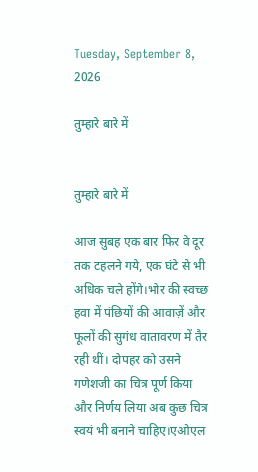Tuesday, September 8, 2026

तुम्हारे बारे में


तुम्हारे बारे में

आज सुबह एक बार फिर वे दूर तक टहलने गये, एक घंटे से भी अधिक चले होंगे।भोर की स्वच्छ हवा में पंछियों की आवाज़ें और फूलों की सुगंध वातावरण में तैर रही थीं। दोपहर को उसने गणेशजी का चित्र पूर्ण किया और निर्णय लिया अब कुछ चित्र स्वयं भी बनाने चाहिए।एओएल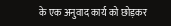के एक अनुवाद कार्य को छोड़कर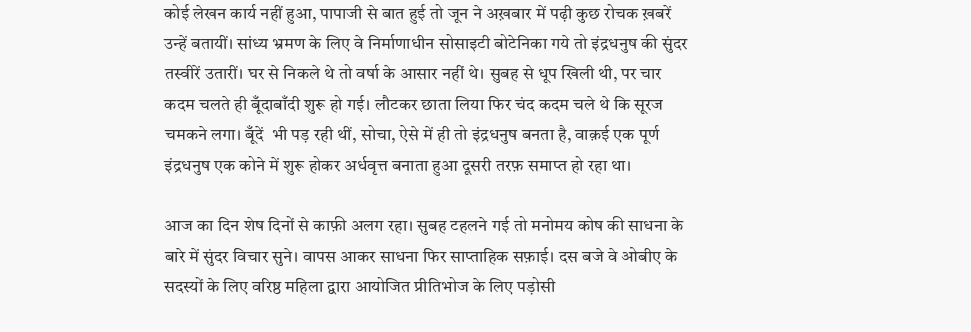कोई लेखन कार्य नहीं हुआ, पापाजी से बात हुई तो जून ने अख़बार में पढ़ी कुछ रोचक ख़बरें उन्हें बतायीं। सांध्य भ्रमण के लिए वे निर्माणाधीन सोसाइटी बोटेनिका गये तो इंद्रधनुष की सुंदर तस्वीरें उतारीं। घर से निकले थे तो वर्षा के आसार नहीं थे। सुबह से धूप खिली थी, पर चार कदम चलते ही बूँदाबाँदी शुरू हो गई। लौटकर छाता लिया फिर चंद कदम चले थे कि सूरज चमकने लगा। बूँदें  भी पड़ रही थीं, सोचा, ऐसे में ही तो इंद्रधनुष बनता है, वाक़ई एक पूर्ण इंद्रधनुष एक कोने में शुरू होकर अर्धवृत्त बनाता हुआ दूसरी तरफ़ समाप्त हो रहा था।

आज का दिन शेष दिनों से काफ़ी अलग रहा। सुबह टहलने गई तो मनोमय कोष की साधना के बारे में सुंदर विचार सुने। वापस आकर साधना फिर साप्ताहिक सफ़ाई। दस बजे वे ओबीए के सदस्यों के लिए वरिष्ठ महिला द्वारा आयोजित प्रीतिभोज के लिए पड़ोसी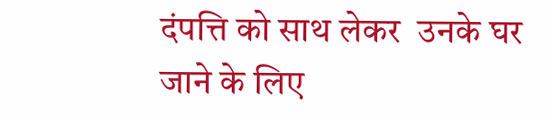दंपत्ति को साथ लेकर  उनके घर जाने के लिए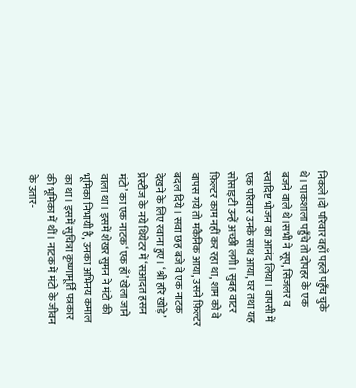निकले।दो परिवार वहाँ पहले पहुँच चुके थे। पाकशाला पहुँचे तो दोपहर के एक बजने वाले थे।सभी ने सूप, सिजलर व स्वादिष्ट भोजन का आनंद लिया। वापसी में एक परिवार उनके साथ आया, घर तथा यह सोसाइटी उन्हें अच्छी लगी। सुबह वाटर फ़िल्टर काम नहीं कर रहा था, शाम को वे वापस गये तो मकैनिक आया, उसने फ़िल्टर बदल दिये। सवा छह बजे वे एक नाटक देखने के लिए रवाना हुए। ‘श्री हरि खोड़े’ प्रेस्टीज के नये थियेटर में ‘सआदत हसन मंटो’ का एक नाटक ‘एक हाँ’ खेला जाने वाला था। इसमें शेखर सुमन ने मंटो की भूमिका निभायी है, उनका अभिनय कमाल का था। इसमें सुचित्रा कृष्णामूर्ति पत्रकार की भूमिका में थीं। नाटक में मंटो के जीवन के उतार-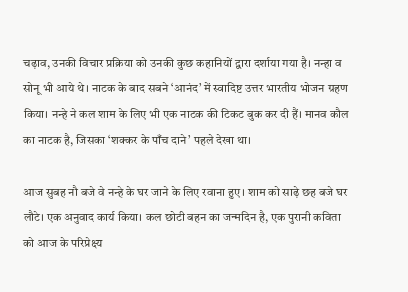चढ़ाव, उनकी विचार प्रक्रिया को उनकी कुछ कहानियों द्वारा दर्शाया गया है। नन्हा व सोनू भी आये थे। नाटक के बाद सबने ‘आनंद’ में स्वादिष्ट उत्तर भारतीय भोजन ग्रहण किया। नन्हे ने कल शाम के लिए भी एक नाटक की टिकट बुक कर दी हैं। मानव कौल का नाटक है, जिसका ‘शक्कर के पाँच दाने’ पहले देखा था।

आज सुबह नौ बजे वे नन्हे के घर जाने के लिए रवाना हुए। शाम को साढ़े छह बजे घर लौटे। एक अनुवाद कार्य किया। कल छोटी बहन का जन्मदिन है, एक पुरानी कविता को आज के परिप्रेक्ष्य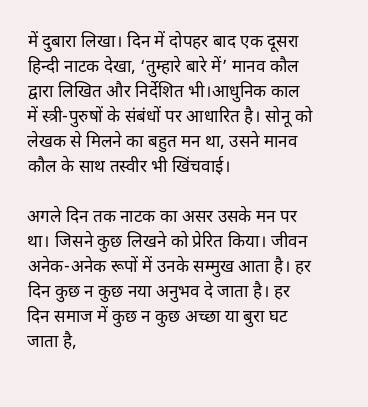में दुबारा लिखा। दिन में दोपहर बाद एक दूसरा हिन्दी नाटक देखा, ‘तुम्हारे बारे में’ मानव कौल द्वारा लिखित और निर्देशित भी।आधुनिक काल में स्त्री-पुरुषों के संबंधों पर आधारित है। सोनू को लेखक से मिलने का बहुत मन था, उसने मानव कौल के साथ तस्वीर भी खिंचवाई।

अगले दिन तक नाटक का असर उसके मन पर था। जिसने कुछ लिखने को प्रेरित किया। जीवन अनेक-अनेक रूपों में उनके सम्मुख आता है। हर दिन कुछ न कुछ नया अनुभव दे जाता है। हर दिन समाज में कुछ न कुछ अच्छा या बुरा घट जाता है,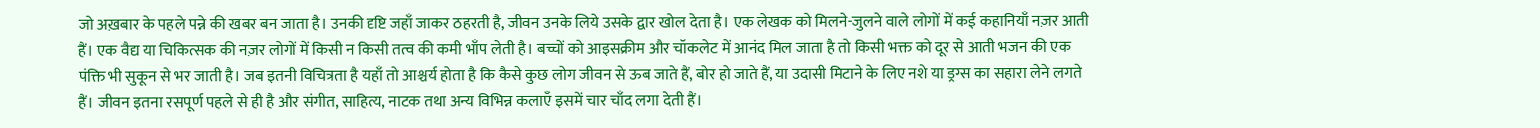जो अख़बार के पहले पन्ने की खबर बन जाता है। उनकी दृष्टि जहाँ जाकर ठहरती है, जीवन उनके लिये उसके द्वार खोल देता है। एक लेखक को मिलने-जुलने वाले लोगों में कई कहानियाँ नज़र आती हैं। एक वैद्य या चिकित्सक की नज़र लोगों में किसी न किसी तत्व की कमी भाँप लेती है। बच्चों को आइसक्रीम और चॉकलेट में आनंद मिल जाता है तो किसी भक्त को दूर से आती भजन की एक पंक्ति भी सुकून से भर जाती है। जब इतनी विचित्रता है यहाँ तो आश्चर्य होता है कि कैसे कुछ लोग जीवन से ऊब जाते हैं, बोर हो जाते हैं, या उदासी मिटाने के लिए नशे या ड्रग्स का सहारा लेने लगते हैं। जीवन इतना रसपूर्ण पहले से ही है और संगीत, साहित्य, नाटक तथा अन्य विभिन्न कलाएँ इसमें चार चाँद लगा देती हैं।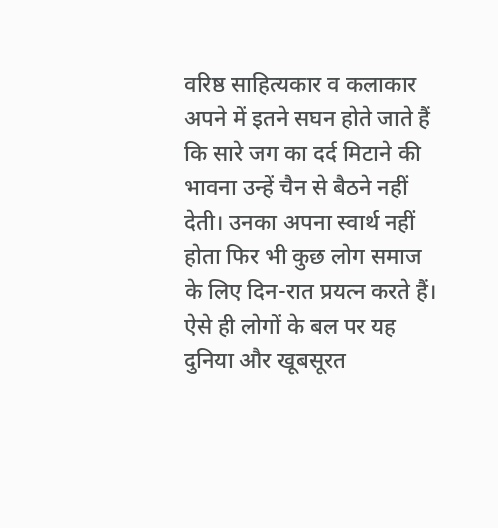वरिष्ठ साहित्यकार व कलाकार अपने में इतने सघन होते जाते हैं कि सारे जग का दर्द मिटाने की भावना उन्हें चैन से बैठने नहीं देती। उनका अपना स्वार्थ नहीं होता फिर भी कुछ लोग समाज के लिए दिन-रात प्रयत्न करते हैं। ऐसे ही लोगों के बल पर यह दुनिया और खूबसूरत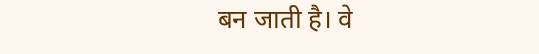बन जाती है। वे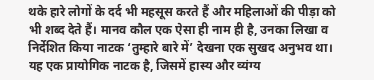थके हारे लोगों के दर्द भी महसूस करते हैं और महिलाओं की पीड़ा को भी शब्द देते हैं। मानव कौल एक ऐसा ही नाम ही है, उनका लिखा व निर्देशित किया नाटक ‘तुम्हारे बारे में’ देखना एक सुखद अनुभव था। यह एक प्रायोगिक नाटक है, जिसमें हास्य और व्यंग्य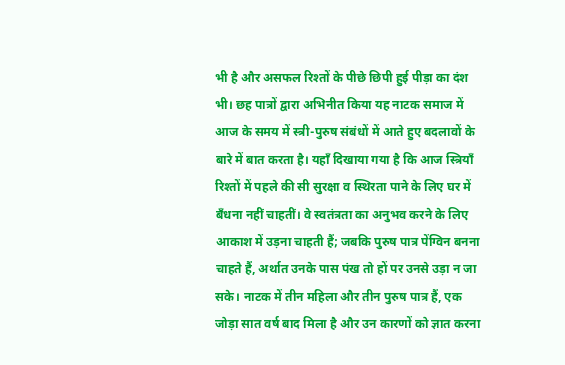भी है और असफल रिश्तों के पीछे छिपी हुई पीड़ा का दंश भी। छह पात्रों द्वारा अभिनीत किया यह नाटक समाज में आज के समय में स्त्री-पुरुष संबंधों में आते हुए बदलावों के बारे में बात करता है। यहाँ दिखाया गया है कि आज स्त्रियाँ रिश्तों में पहले की सी सुरक्षा व स्थिरता पाने के लिए घर में बँधना नहीं चाहतीं। वे स्वतंत्रता का अनुभव करने के लिए आकाश में उड़ना चाहती हैं; जबकि पुरुष पात्र पेंग्विन बनना चाहते हैं, अर्थात उनके पास पंख तो हों पर उनसे उड़ा न जा सके। नाटक में तीन महिला और तीन पुरुष पात्र हैं, एक जोड़ा सात वर्ष बाद मिला है और उन कारणों को ज्ञात करना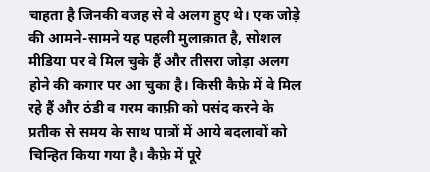चाहता है जिनकी वजह से वे अलग हुए थे। एक जोड़े की आमने-सामने यह पहली मुलाक़ात है, सोशल मीडिया पर वे मिल चुके हैं और तीसरा जोड़ा अलग होने की कगार पर आ चुका है। किसी कैफ़े में वे मिल रहे हैं और ठंडी व गरम काफ़ी को पसंद करने के प्रतीक से समय के साथ पात्रों में आये बदलावों को चिन्हित किया गया है। कैफ़े में पूरे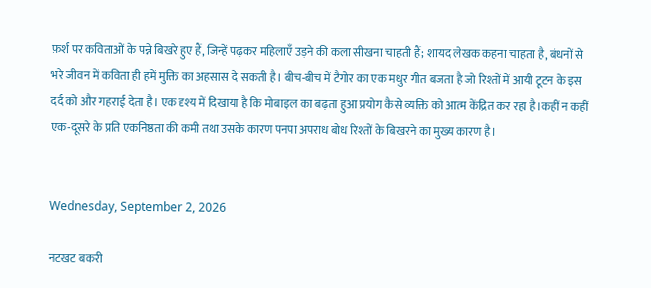फ़र्श पर कविताओं के पन्ने बिखरे हुए हैं, जिन्हें पढ़कर महिलाएँ उड़ने की कला सीखना चाहती हैं; शायद लेखक कहना चाहता है, बंधनों से भरे जीवन में कविता ही हमें मुक्ति का अहसास दे सकती है। बीच-बीच में टैगोर का एक मधुर गीत बजता है जो रिश्तों में आयी टूटन के इस दर्द को और गहराई देता है। एक दृश्य में दिखाया है कि मोबाइल का बढ़ता हुआ प्रयोग कैसे व्यक्ति को आत्म केंद्रित कर रहा है।कहीं न कहीं एक-दूसरे के प्रति एकनिष्ठता की कमी तथा उसके कारण पनपा अपराध बोध रिश्तों के बिखरने का मुख्य कारण है।


Wednesday, September 2, 2026

नटखट बकरी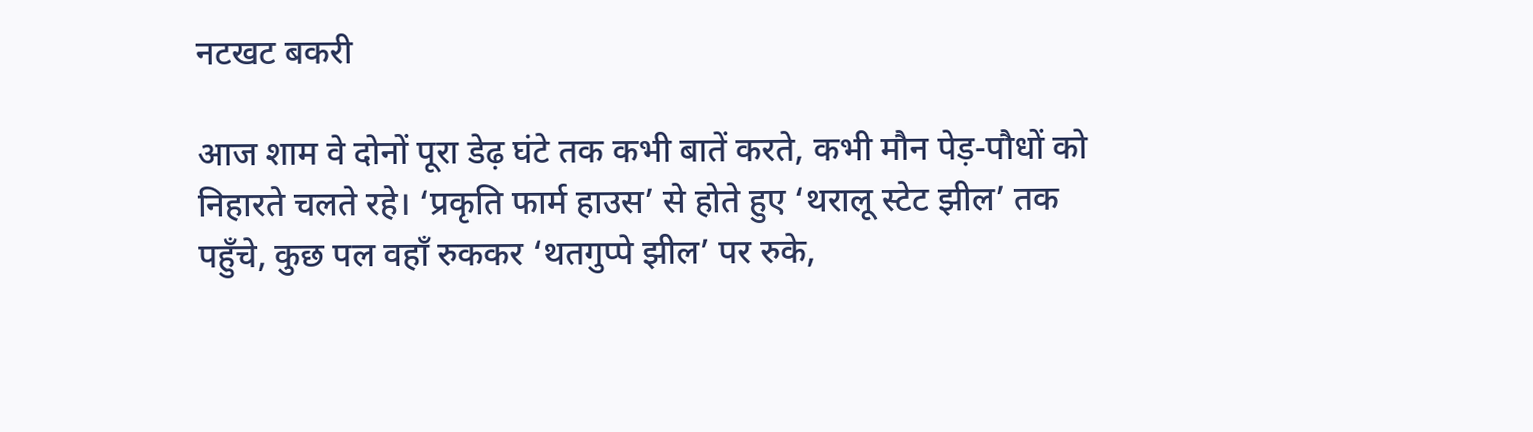नटखट बकरी

आज शाम वे दोनों पूरा डेढ़ घंटे तक कभी बातें करते, कभी मौन पेड़-पौधों को निहारते चलते रहे। ‘प्रकृति फार्म हाउस’ से होते हुए ‘थरालू स्टेट झील’ तक पहुँचे, कुछ पल वहाँ रुककर ‘थतगुप्पे झील’ पर रुके,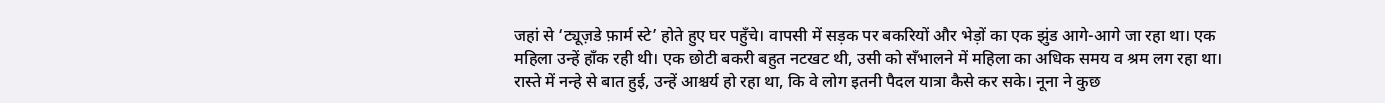जहां से ‘ट्यूज़डे फ़ार्म स्टे’ होते हुए घर पहुँचे। वापसी में सड़क पर बकरियों और भेड़ों का एक झुंड आगे-आगे जा रहा था। एक महिला उन्हें हाँक रही थी। एक छोटी बकरी बहुत नटखट थी, उसी को सँभालने में महिला का अधिक समय व श्रम लग रहा था। रास्ते में नन्हे से बात हुई, उन्हें आश्चर्य हो रहा था, कि वे लोग इतनी पैदल यात्रा कैसे कर सके। नूना ने कुछ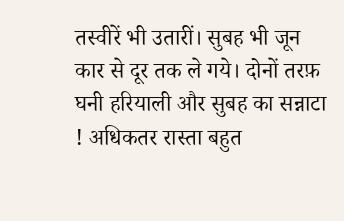तस्वीरें भी उतारीं। सुबह भी जून कार से दूर तक ले गये। दोनों तरफ़ घनी हरियाली और सुबह का सन्नाटा ! अधिकतर रास्ता बहुत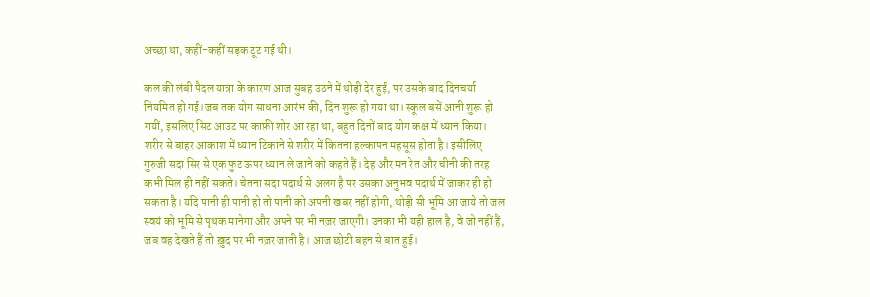अच्छा था, कहीं-कहीं सड़क टूट गई थी।

कल की लंबी पैदल यात्रा के कारण आज सुबह उठने में थोड़ी देर हुई, पर उसके बाद दिनचर्या नियमित हो गई।जब तक योग साधना आरंभ की, दिन शुरू हो गया था। स्कूल बसें आनी शुरू हो गयीं, इसलिए सिट आउट पर काफ़ी शोर आ रहा था, बहुत दिनों बाद योग कक्ष में ध्यान किया। शरीर से बाहर आकाश में ध्यान टिकाने से शरीर में कितना हल्कापन महसूस होता है। इसीलिए गुरुजी सदा सिर से एक फुट ऊपर ध्यान ले जाने को कहते हैं। देह और मन रेत और चीनी की तरह कभी मिल ही नहीं सकते। चेतना सदा पदार्थ से अलग है पर उसका अनुभव पदार्थ में जाकर ही हो सकता है। यदि पानी ही पानी हो तो पानी को अपनी खबर नहीं होगी, थोड़ी सी भूमि आ जाये तो जल स्वयं को भूमि से पृथक मानेगा और अपने पर भी नज़र जाएगी। उनका भी यही हाल है, वे जो नहीं हैं, जब वह देखते हैं तो ख़ुद पर भी नज़र जाती है। आज छोटी बहन से बात हुई।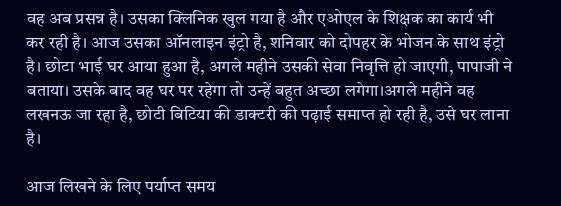वह अब प्रसन्न है। उसका क्लिनिक खुल गया है और एओएल के शिक्षक का कार्य भी कर रही है। आज उसका ऑनलाइन इंट्रो है, शनिवार को दोपहर के भोजन के साथ इंट्रो है। छोटा भाई घर आया हुआ है, अगले महीने उसकी सेवा निवृत्ति हो जाएगी, पापाजी ने बताया। उसके बाद वह घर पर रहेगा तो उन्हें बहुत अच्छा लगेगा।अगले महीने वह लखनऊ जा रहा है, छोटी बिटिया की डाक्टरी की पढ़ाई समाप्त हो रही है, उसे घर लाना है।

आज लिखने के लिए पर्याप्त समय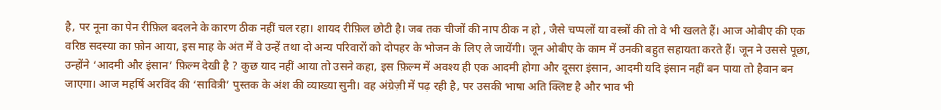है, पर नूना का पेन रीफ़िल बदलने के कारण ठीक नहीं चल रहा। शायद रीफ़िल छोटी है। जब तक चीजों की नाप ठीक न हो , जैसे चप्पलों या वस्त्रों की तो वे भी खलते हैं। आज ओबीए की एक वरिष्ठ सदस्या का फ़ोन आया, इस माह के अंत में वे उन्हें तथा दो अन्य परिवारों को दोपहर के भोजन के लिए ले जायेंगी। जून ओबीए के काम में उनकी बहुत सहायता करते हैं। जून ने उससे पूछा, उन्होंने ‘आदमी और इंसान’ फ़िल्म देखी है ? कुछ याद नहीं आया तो उसने कहा, इस फ़िल्म में अवश्य ही एक आदमी होगा और दूसरा इंसान, आदमी यदि इंसान नहीं बन पाया तो हैवान बन जाएगा। आज महर्षि अरविंद की ‘सावित्री’ पुस्तक के अंश की व्याख्या सुनी। वह अंग्रेज़ी में पढ़ रही है, पर उसकी भाषा अति क्लिष्ट है और भाव भी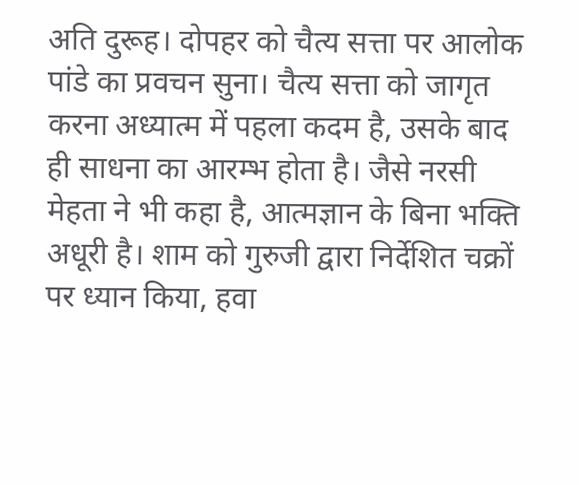अति दुरूह। दोपहर को चैत्य सत्ता पर आलोक पांडे का प्रवचन सुना। चैत्य सत्ता को जागृत करना अध्यात्म में पहला कदम है, उसके बाद ही साधना का आरम्भ होता है। जैसे नरसी मेहता ने भी कहा है, आत्मज्ञान के बिना भक्ति अधूरी है। शाम को गुरुजी द्वारा निर्देशित चक्रों पर ध्यान किया, हवा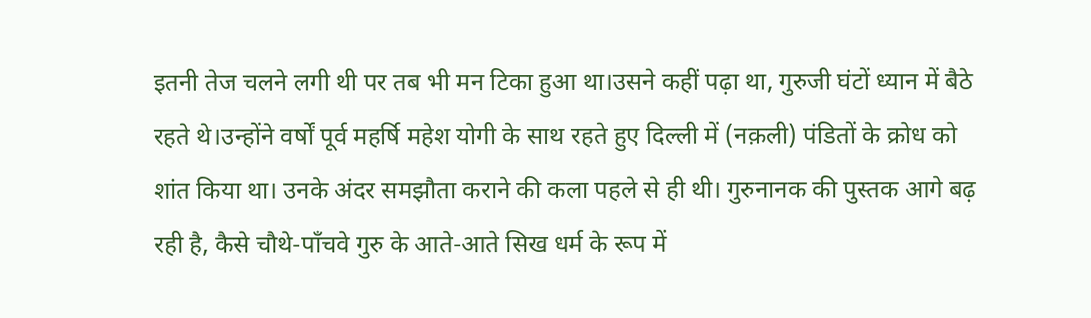इतनी तेज चलने लगी थी पर तब भी मन टिका हुआ था।उसने कहीं पढ़ा था, गुरुजी घंटों ध्यान में बैठे रहते थे।उन्होंने वर्षों पूर्व महर्षि महेश योगी के साथ रहते हुए दिल्ली में (नक़ली) पंडितों के क्रोध को शांत किया था। उनके अंदर समझौता कराने की कला पहले से ही थी। गुरुनानक की पुस्तक आगे बढ़ रही है, कैसे चौथे-पाँचवे गुरु के आते-आते सिख धर्म के रूप में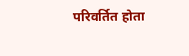परिवर्तित होता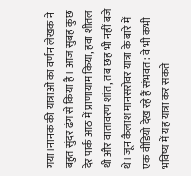गया।नानक की यात्राओं का वर्णन लेखक ने बहुत सुंदर ढंग से किया है। आज सुबह कुछ देर पार्क आठ में प्राणायाम किया, हवा शीतल थी और वातावरण शांत, तब छह भी नहीं बजे थे। जून कैलाश मानसरोवर यात्रा के बारे में  एक वीडियो देख रहे हैं संभवत: वे भी कभी भविष्य में यह यात्रा कर सकते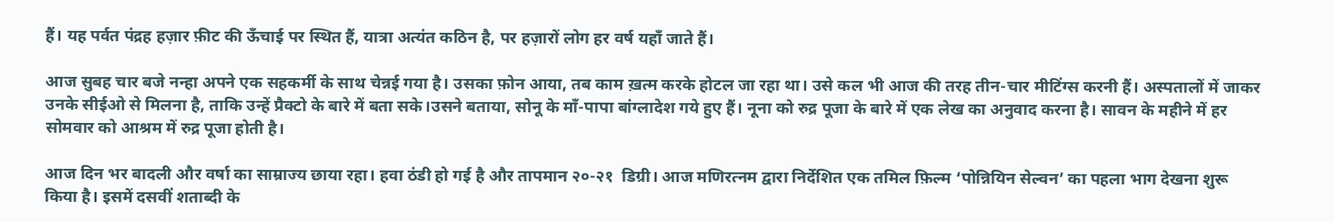हैं। यह पर्वत पंद्रह हज़ार फ़ीट की ऊँचाई पर स्थित हैं, यात्रा अत्यंत कठिन है, पर हज़ारों लोग हर वर्ष यहाँ जाते हैं।

आज सुबह चार बजे नन्हा अपने एक सहकर्मी के साथ चेन्नई गया है। उसका फ़ोन आया, तब काम ख़त्म करके होटल जा रहा था। उसे कल भी आज की तरह तीन-चार मीटिंग्स करनी हैं। अस्पतालों में जाकर उनके सीईओ से मिलना है, ताकि उन्हें प्रैक्टो के बारे में बता सके।उसने बताया, सोनू के माँ-पापा बांग्लादेश गये हुए हैं। नूना को रुद्र पूजा के बारे में एक लेख का अनुवाद करना है। सावन के महीने में हर सोमवार को आश्रम में रुद्र पूजा होती है।

आज दिन भर बादली और वर्षा का साम्राज्य छाया रहा। हवा ठंडी हो गई है और तापमान २०-२१  डिग्री। आज मणिरत्नम द्वारा निर्देशित एक तमिल फ़िल्म ‘पोन्नियिन सेल्वन’ का पहला भाग देखना शुरू किया है। इसमें दसवीं शताब्दी के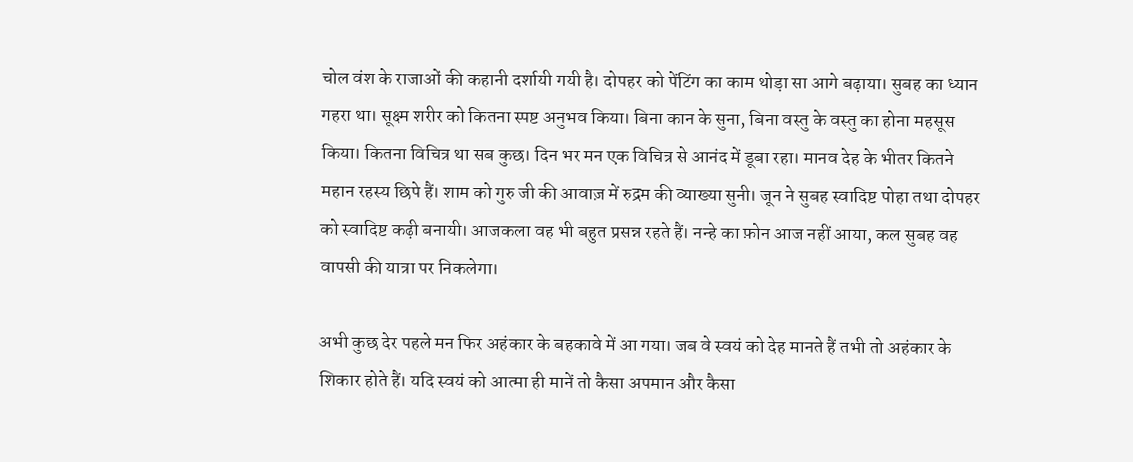चोल वंश के राजाओं की कहानी दर्शायी गयी है। दोपहर को पेंटिंग का काम थोड़ा सा आगे बढ़ाया। सुबह का ध्यान गहरा था। सूक्ष्म शरीर को कितना स्पष्ट अनुभव किया। बिना कान के सुना, बिना वस्तु के वस्तु का होना महसूस किया। कितना विचित्र था सब कुछ। दिन भर मन एक विचित्र से आनंद में डूबा रहा। मानव देह के भीतर कितने महान रहस्य छिपे हैं। शाम को गुरु जी की आवाज़ में रुद्रम की व्याख्या सुनी। जून ने सुबह स्वादिष्ट पोहा तथा दोपहर को स्वादिष्ट कढ़ी बनायी। आजकला वह भी बहुत प्रसन्न रहते हैं। नन्हे का फ़ोन आज नहीं आया, कल सुबह वह वापसी की यात्रा पर निकलेगा।

अभी कुछ देर पहले मन फिर अहंकार के बहकावे में आ गया। जब वे स्वयं को देह मानते हैं तभी तो अहंकार के शिकार होते हैं। यदि स्वयं को आत्मा ही मानें तो कैसा अपमान और कैसा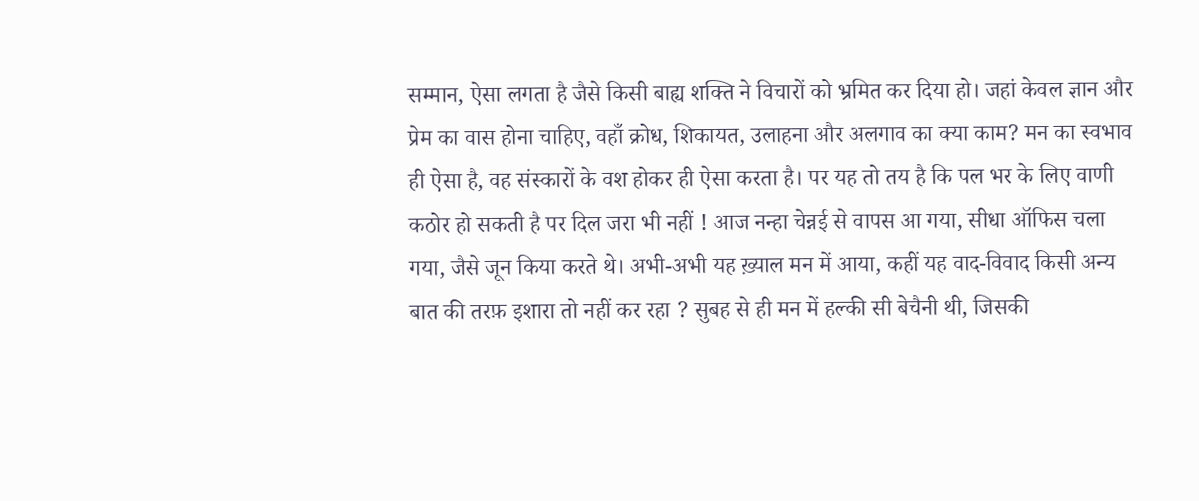सम्मान, ऐसा लगता है जैसे किसी बाह्य शक्ति ने विचारों को भ्रमित कर दिया हो। जहां केवल ज्ञान और प्रेम का वास होना चाहिए, वहाँ क्रोध, शिकायत, उलाहना और अलगाव का क्या काम? मन का स्वभाव ही ऐसा है, वह संस्कारों के वश होकर ही ऐसा करता है। पर यह तो तय है कि पल भर के लिए वाणी कठोर हो सकती है पर दिल जरा भी नहीं ! आज नन्हा चेन्नई से वापस आ गया, सीधा ऑफिस चला गया, जैसे जून किया करते थे। अभी-अभी यह ख़्याल मन में आया, कहीं यह वाद-विवाद किसी अन्य बात की तरफ़ इशारा तो नहीं कर रहा ? सुबह से ही मन में हल्की सी बेचैनी थी, जिसकी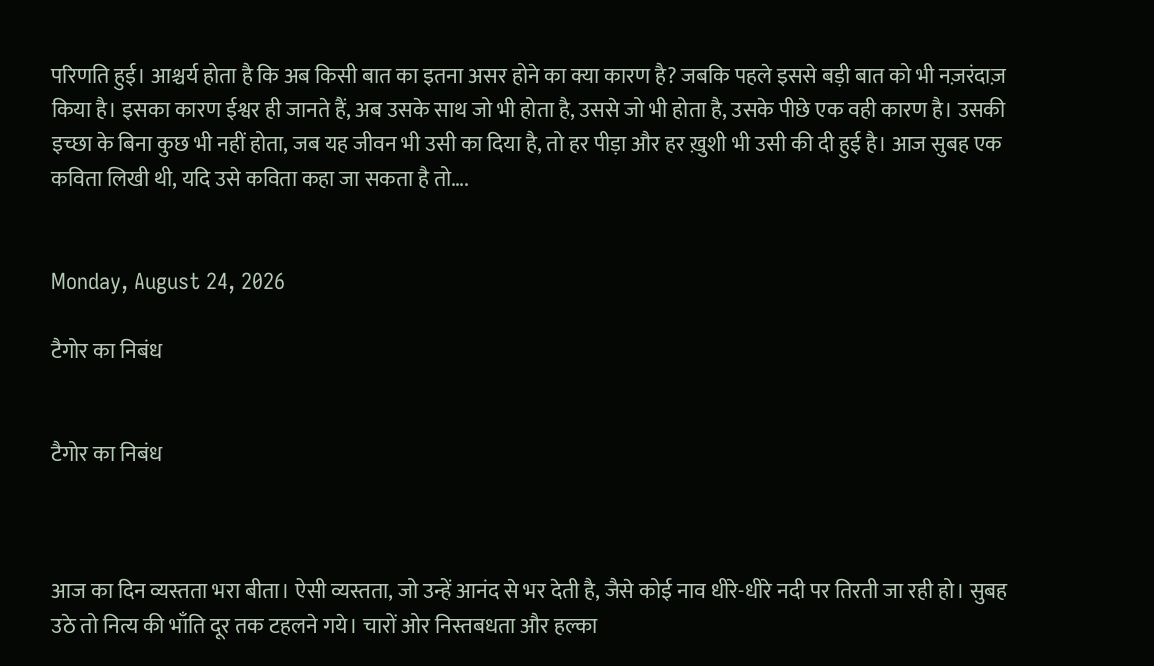परिणति हुई। आश्चर्य होता है कि अब किसी बात का इतना असर होने का क्या कारण है? जबकि पहले इससे बड़ी बात को भी नज़रंदाज़ किया है। इसका कारण ईश्वर ही जानते हैं, अब उसके साथ जो भी होता है, उससे जो भी होता है, उसके पीछे एक वही कारण है। उसकी इच्छा के बिना कुछ भी नहीं होता, जब यह जीवन भी उसी का दिया है, तो हर पीड़ा और हर ख़ुशी भी उसी की दी हुई है। आज सुबह एक कविता लिखी थी, यदि उसे कविता कहा जा सकता है तो….


Monday, August 24, 2026

टैगोर का निबंध


टैगोर का निबंध



आज का दिन व्यस्तता भरा बीता। ऐसी व्यस्तता, जो उन्हें आनंद से भर देती है, जैसे कोई नाव धीरे-धीरे नदी पर तिरती जा रही हो। सुबह उठे तो नित्य की भाँति दूर तक टहलने गये। चारों ओर निस्तबधता और हल्का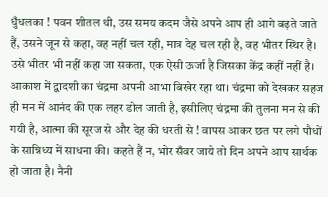धुँधलका ! पवन शीतल थी, उस समय कदम जैसे अपने आप ही आगे बढ़ते जाते हैं, उसने जून से कहा, वह नहीं चल रही, मात्र देह चल रही है, वह भीतर स्थिर है। उसे भीतर भी नहीं कहा जा सकता, एक ऐसी ऊर्जा है जिसका केंद्र कहीं नहीं है। आकाश में द्वादशी का चंद्रमा अपनी आभा बिखेर रहा था। चंद्रमा को देखकर सहज ही मन में आनंद की एक लहर डोल जाती है, इसीलिए चंद्रमा की तुलना मन से की गयी है, आत्मा की सूरज से और देह की धरती से ! वापस आकर छत पर लगे पौधों के सान्निध्य में साधना की। कहते हैं न, भोर सँवर जाये तो दिन अपने आप सार्थक हो जाता है। नैनी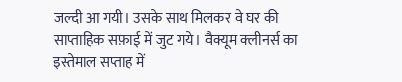जल्दी आ गयी। उसके साथ मिलकर वे घर की साप्ताहिक सफ़ाई में जुट गये। वैक्यूम क्लीनर्स का इस्तेमाल सप्ताह में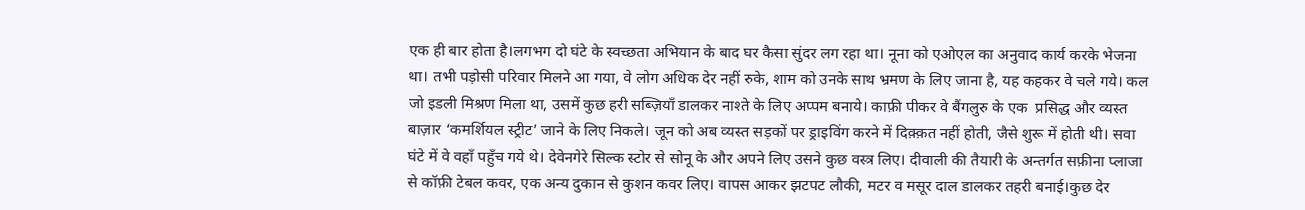एक ही बार होता है।लगभग दो घंटे के स्वच्छता अभियान के बाद घर कैसा सुंदर लग रहा था। नूना को एओएल का अनुवाद कार्य करके भेजना था। तभी पड़ोसी परिवार मिलने आ गया, वे लोग अधिक देर नहीं रुके, शाम को उनके साथ भ्रमण के लिए जाना है, यह कहकर वे चले गये। कल जो इडली मिश्रण मिला था, उसमें कुछ हरी सब्ज़ियाँ डालकर नाश्ते के लिए अप्पम बनाये। काफ़ी पीकर वे बैंगलुरु के एक  प्रसिद्ध और व्यस्त बाज़ार ‘कमर्शियल स्ट्रीट’ जाने के लिए निकले। जून को अब व्यस्त सड़कों पर ड्राइविंग करने में दिक़्क़त नहीं होती, जैसे शुरू में होती थी। सवा घंटे में वे वहाँ पहुँच गये थे। देवेनगेरे सिल्क स्टोर से सोनू के और अपने लिए उसने कुछ वस्त्र लिए। दीवाली की तैयारी के अन्तर्गत सफ़ीना प्लाजा से कॉफ़ी टेबल कवर, एक अन्य दुकान से कुशन कवर लिए। वापस आकर झटपट लौकी, मटर व मसूर दाल डालकर तहरी बनाई।कुछ देर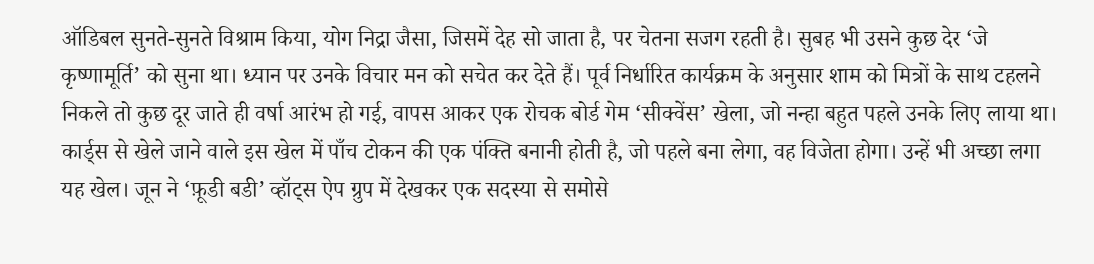ऑडिबल सुनते-सुनते विश्राम किया, योग निद्रा जैसा, जिसमें देह सो जाता है, पर चेतना सजग रहती है। सुबह भी उसने कुछ देर ‘जे कृष्णामूर्ति’ को सुना था। ध्यान पर उनके विचार मन को सचेत कर देते हैं। पूर्व निर्धारित कार्यक्रम के अनुसार शाम को मित्रों के साथ टहलने निकले तो कुछ दूर जाते ही वर्षा आरंभ हो गई, वापस आकर एक रोचक बोर्ड गेम ‘सीक्वेंस’ खेला, जो नन्हा बहुत पहले उनके लिए लाया था। कार्ड्स से खेले जाने वाले इस खेल में पाँच टोकन की एक पंक्ति बनानी होती है, जो पहले बना लेगा, वह विजेता होगा। उन्हें भी अच्छा लगा यह खेल। जून ने ‘फ़ूडी बडी’ व्हॉट्स ऐप ग्रुप में देखकर एक सदस्या से समोसे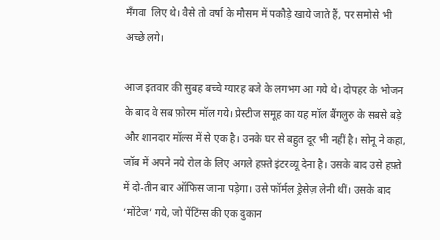मँगवा  लिए थे। वैसे तो वर्षा के मौसम में पकौड़े खाये जाते हैं, पर समोसे भी अच्छे लगे।

आज इतवार की सुबह बच्चे ग्यारह बजे के लगभग आ गये थे। दोपहर के भोजन के बाद वे सब फ़ोरम मॉल गये। प्रेस्टीज समूह का यह मॉल बैंगलुरु के सबसे बड़े और शानदार मॉल्स में से एक है। उनके घर से बहुत दूर भी नहीं है। सोनू ने कहा, जॉब में अपने नये रोल के लिए अगले हफ़्ते इंटरव्यू देना है। उसके बाद उसे हफ़्ते में दो-तीन बार ऑफिस जाना पड़ेगा। उसे फॉर्मल ड्रेसेज़ लेनी थीं। उसके बाद ‘मोंटेज’ गये, जो पेंटिंग्स की एक दुकान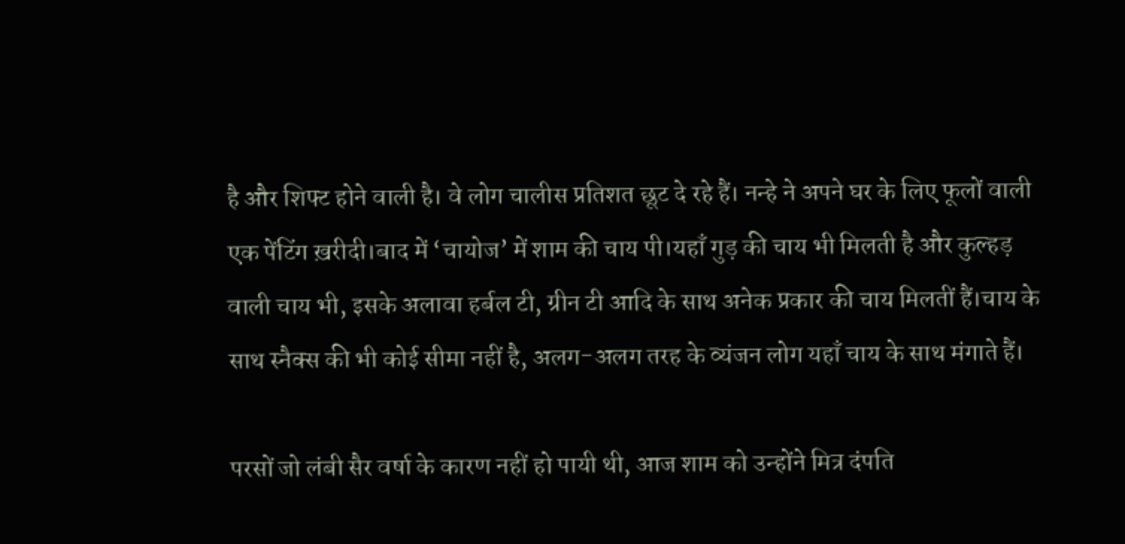है और शिफ्ट होने वाली है। वे लोग चालीस प्रतिशत छूट दे रहे हैं। नन्हे ने अपने घर के लिए फूलों वाली एक पेंटिंग ख़रीदी।बाद में ‘चायोज’ में शाम की चाय पी।यहाँ गुड़ की चाय भी मिलती है और कुल्हड़ वाली चाय भी, इसके अलावा हर्बल टी, ग्रीन टी आदि के साथ अनेक प्रकार की चाय मिलतीं हैं।चाय के साथ स्नैक्स की भी कोई सीमा नहीं है, अलग-अलग तरह के व्यंजन लोग यहाँ चाय के साथ मंगाते हैं।

परसों जो लंबी सैर वर्षा के कारण नहीं हो पायी थी, आज शाम को उन्होंने मित्र दंपति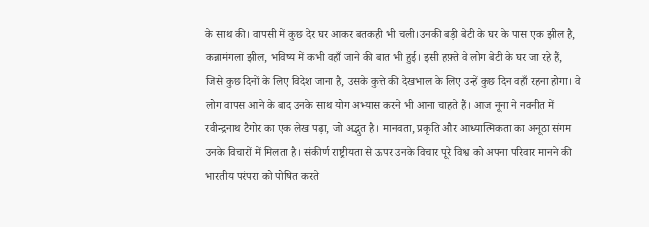के साथ की। वापसी में कुछ देर घर आकर बतकही भी चली।उनकी बड़ी बेटी के घर के पास एक झील है, कन्नामंगला झील, भविष्य में कभी वहाँ जाने की बात भी हुई। इसी हफ़्ते वे लोग बेटी के घर जा रहे हैं, जिसे कुछ दिनों के लिए विदेश जाना है, उसके कुत्ते की देखभाल के लिए उन्हें कुछ दिन वहाँ रहना होगा। वे लोग वापस आने के बाद उनके साथ योग अभ्यास करने भी आना चाहते हैं। आज नूना ने नवनीत में रवीन्द्रनाथ टैगोर का एक लेख पढ़ा, जो अद्भुत है। मानवता, प्रकृति और आध्यात्मिकता का अनूठा संगम उनके विचारों में मिलता है। संकीर्ण राष्ट्रीयता से ऊपर उनके विचार पूरे विश्व को अपना परिवार मानने की भारतीय परंपरा को पोषित करते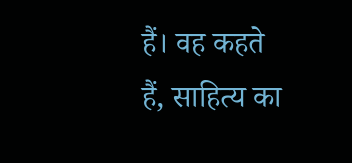हैं। वह कहते हैं, साहित्य का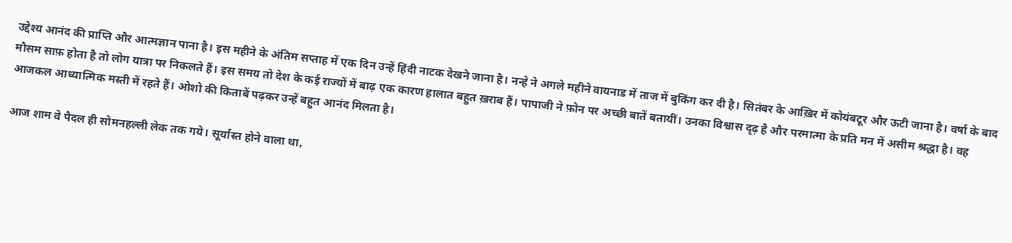उद्देश्य आनंद की प्राप्ति और आत्मज्ञान पाना है। इस महीने के अंतिम सप्ताह में एक दिन उन्हें हिंदी नाटक देखने जाना है। नन्हे ने अगले महीने वायनाड में ताज में बुकिंग कर दी है। सितंबर के आख़िर में कोयंबटूर और ऊटी जाना है। वर्षा के बाद मौसम साफ़ होता है तो लोग यात्रा पर निकलते हैं। इस समय तो देश के कई राज्यों में बाढ़ एक कारण हालात बहुत ख़राब हैं। पापाजी ने फ़ोन पर अच्छी बातें बतायीं। उनका विश्वास दृढ़ है और परमात्मा के प्रति मन में असीम श्रद्धा है। वह आजकल आध्यात्मिक मस्ती में रहते हैं। ओशो की किताबें पढ़कर उन्हें बहुत आनंद मिलता है।

आज शाम वे पैदल ही सोमनहल्ली लेक तक गये। सूर्यास्त होने वाला था,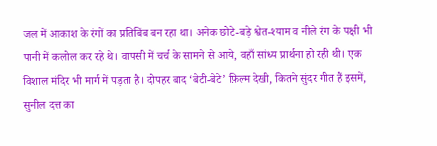जल में आकाश के रंगों का प्रतिबिंब बन रहा था। अनेक छोटे-बड़े श्वेत-श्याम व नीले रंग के पक्षी भी पानी में कलोल कर रहे थे। वापसी में चर्च के सामने से आये, वहाँ सांध्य प्रार्थना हो रही थी। एक विशाल मंदिर भी मार्ग में पड़ता है। दोपहर बाद ‘बेटी-बेटे’ फ़िल्म देखी, कितने सुंदर गीत हैं इसमें, सुनील दत्त का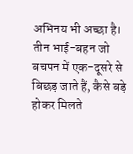अभिनय भी अच्छा है। तीन भाई-बहन जो बचपन में एक-दूसरे से बिछड़ जाते हैं, कैसे बड़े होकर मिलते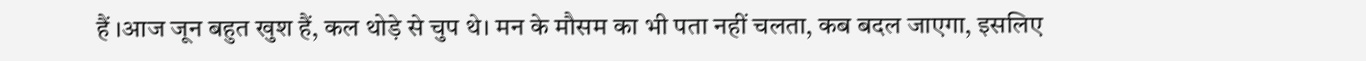हैं ।आज जून बहुत खुश हैं, कल थोड़े से चुप थे। मन के मौसम का भी पता नहीं चलता, कब बदल जाएगा, इसलिए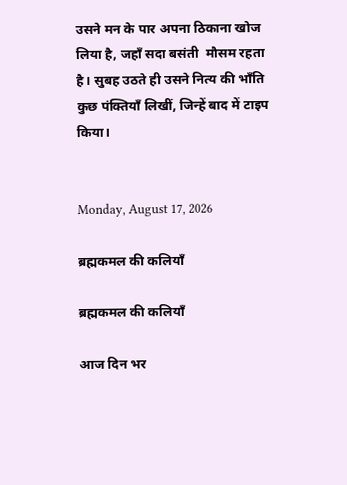उसने मन के पार अपना ठिकाना खोज लिया है, जहाँ सदा बसंती  मौसम रहता है। सुबह उठते ही उसने नित्य की भाँति कुछ पंक्तियाँ लिखीं, जिन्हें बाद में टाइप किया।


Monday, August 17, 2026

ब्रह्मकमल की कलियाँ

ब्रह्मकमल की कलियाँ

आज दिन भर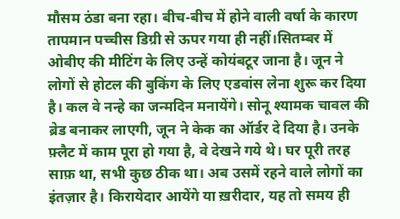मौसम ठंडा बना रहा। बीच-बीच में होने वाली वर्षा के कारण तापमान पच्चीस डिग्री से ऊपर गया ही नहीं।सितम्बर में ओबीए की मीटिंग के लिए उन्हें कोयंबटूर जाना है। जून ने लोगों से होटल की बुकिंग के लिए एडवांस लेना शुरू कर दिया है। कल वे नन्हे का जन्मदिन मनायेंगे। सोनू श्यामक चावल की ब्रेड बनाकर लाएगी, जून ने केक का ऑर्डर दे दिया है। उनके फ़्लैट में काम पूरा हो गया है, वे देखने गये थे। घर पूरी तरह साफ़ था, सभी कुछ ठीक था। अब उसमें रहने वाले लोगों का इंतज़ार है। किरायेदार आयेंगे या ख़रीदार, यह तो समय ही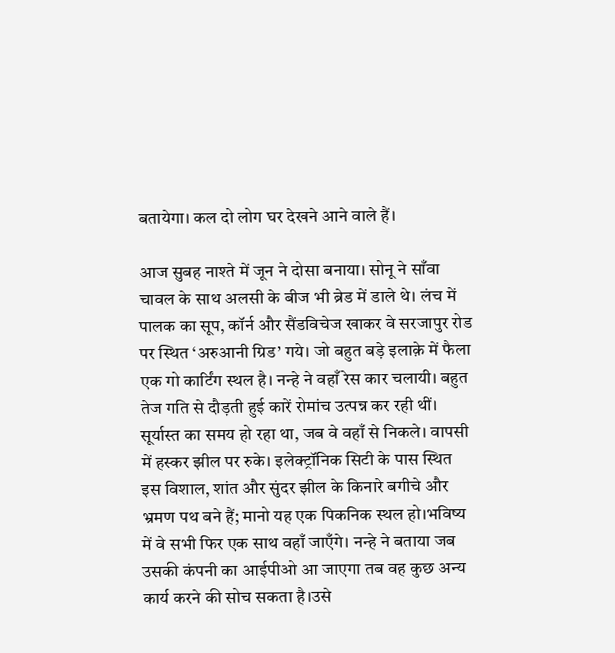बतायेगा। कल दो लोग घर देखने आने वाले हैं।

आज सुबह नाश्ते में जून ने दोसा बनाया। सोनू ने साँवा चावल के साथ अलसी के बीज भी ब्रेड में डाले थे। लंच में पालक का सूप, कॉर्न और सैंडविचेज खाकर वे सरजापुर रोड पर स्थित ‘अरुआनी ग्रिड’ गये। जो बहुत बड़े इलाक़े में फैला एक गो कार्टिंग स्थल है। नन्हे ने वहाँ रेस कार चलायी। बहुत तेज गति से दौड़ती हुई कारें रोमांच उत्पन्न कर रही थीं। सूर्यास्त का समय हो रहा था, जब वे वहाँ से निकले। वापसी में हस्कर झील पर रुके। इलेक्ट्रॉनिक सिटी के पास स्थित इस विशाल, शांत और सुंदर झील के किनारे बगीचे और भ्रमण पथ बने हैं; मानो यह एक पिकनिक स्थल हो।भविष्य में वे सभी फिर एक साथ वहाँ जाएँगे। नन्हे ने बताया जब उसकी कंपनी का आईपीओ आ जाएगा तब वह कुछ अन्य कार्य करने की सोच सकता है।उसे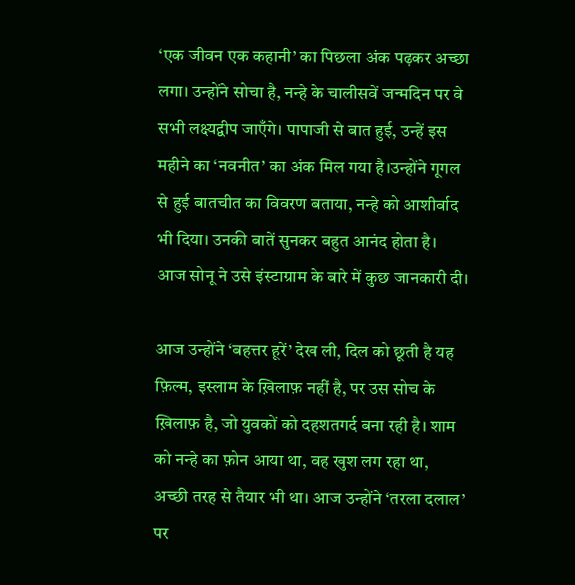‘एक जीवन एक कहानी’ का पिछला अंक पढ़कर अच्छा लगा। उन्होंने सोचा है, नन्हे के चालीसवें जन्मदिन पर वे सभी लक्ष्यद्वीप जाएँगे। पापाजी से बात हुई, उन्हें इस महीने का ‘नवनीत’ का अंक मिल गया है।उन्होंने गूगल से हुई बातचीत का विवरण बताया, नन्हे को आशीर्वाद भी दिया। उनकी बातें सुनकर बहुत आनंद होता है। आज सोनू ने उसे इंस्टाग्राम के बारे में कुछ जानकारी दी।

आज उन्होंने ‘बहत्तर हूरें’ देख ली, दिल को छूती है यह फ़िल्म, इस्लाम के ख़िलाफ़ नहीं है, पर उस सोच के ख़िलाफ़ है, जो युवकों को दहशतगर्द बना रही है। शाम को नन्हे का फ़ोन आया था, वह खुश लग रहा था, अच्छी तरह से तैयार भी था। आज उन्होंने ‘तरला दलाल’ पर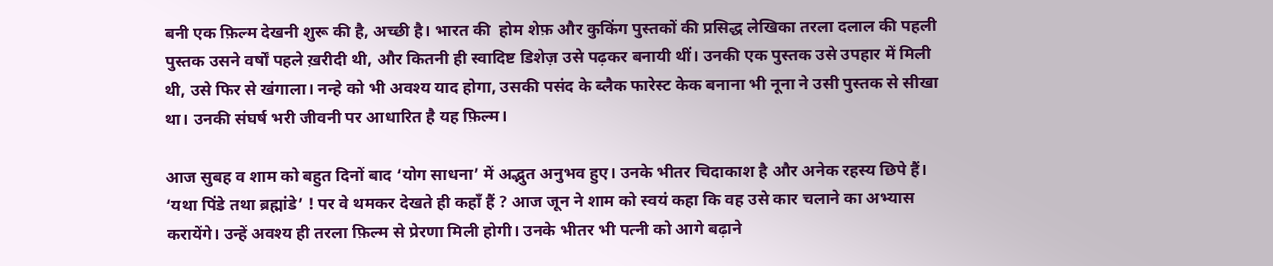बनी एक फ़िल्म देखनी शुरू की है, अच्छी है। भारत की  होम शेफ़ और कुकिंग पुस्तकों की प्रसिद्ध लेखिका तरला दलाल की पहली पुस्तक उसने वर्षों पहले ख़रीदी थी, और कितनी ही स्वादिष्ट डिशेज़ उसे पढ़कर बनायी थीं। उनकी एक पुस्तक उसे उपहार में मिली थी, उसे फिर से खंगाला। नन्हे को भी अवश्य याद होगा, उसकी पसंद के ब्लैक फारेस्ट केक बनाना भी नूना ने उसी पुस्तक से सीखा था। उनकी संघर्ष भरी जीवनी पर आधारित है यह फ़िल्म।

आज सुबह व शाम को बहुत दिनों बाद ‘योग साधना’ में अद्भुत अनुभव हुए। उनके भीतर चिदाकाश है और अनेक रहस्य छिपे हैं। ‘यथा पिंडे तथा ब्रह्मांडे’ ! पर वे थमकर देखते ही कहाँ हैं ? आज जून ने शाम को स्वयं कहा कि वह उसे कार चलाने का अभ्यास करायेंगे। उन्हें अवश्य ही तरला फ़िल्म से प्रेरणा मिली होगी। उनके भीतर भी पत्नी को आगे बढ़ाने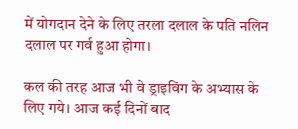में योगदान देने के लिए तरला दलाल के पति नलिन दलाल पर गर्व हुआ होगा।

कल की तरह आज भी वे ड्राइविंग के अभ्यास के लिए गये। आज कई दिनों बाद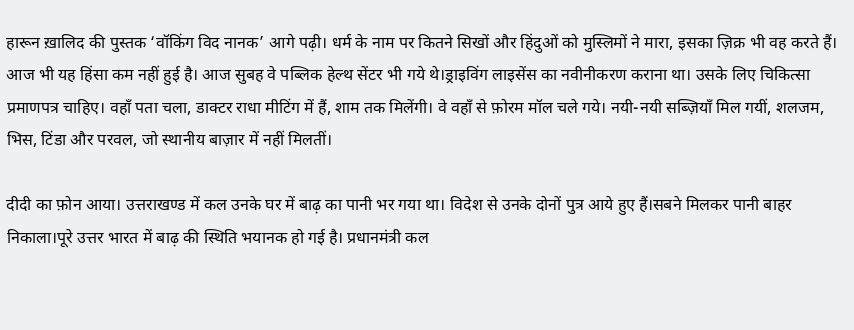हारून ख़ालिद की पुस्तक ‘वॉकिंग विद नानक’ आगे पढ़ी। धर्म के नाम पर कितने सिखों और हिंदुओं को मुस्लिमों ने मारा, इसका ज़िक्र भी वह करते हैं। आज भी यह हिंसा कम नहीं हुई है। आज सुबह वे पब्लिक हेल्थ सेंटर भी गये थे।ड्राइविंग लाइसेंस का नवीनीकरण कराना था। उसके लिए चिकित्सा प्रमाणपत्र चाहिए। वहाँ पता चला, डाक्टर राधा मीटिंग में हैं, शाम तक मिलेंगी। वे वहाँ से फ़ोरम मॉल चले गये। नयी-नयी सब्ज़ियाँ मिल गयीं, शलजम, भिस, टिंडा और परवल, जो स्थानीय बाज़ार में नहीं मिलतीं।

दीदी का फ़ोन आया। उत्तराखण्ड में कल उनके घर में बाढ़ का पानी भर गया था। विदेश से उनके दोनों पुत्र आये हुए हैं।सबने मिलकर पानी बाहर निकाला।पूरे उत्तर भारत में बाढ़ की स्थिति भयानक हो गई है। प्रधानमंत्री कल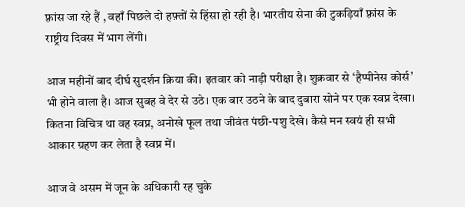फ़्रांस जा रहे हैं , वहाँ पिछले दो हफ़्तों से हिंसा हो रही है। भारतीय सेना की टुकड़ियाँ फ़्रांस के राष्ट्रीय दिवस में भाग लेंगी।

आज महीनों बाद दीर्घ सुदर्शन क्रिया की। इतवार को नाड़ी परीक्षा है। शुक्रवार से ‘हैप्पीनेस कोर्स’ भी होने वाला है। आज सुबह वे देर से उठे। एक बार उठने के बाद दुबारा सोने पर एक स्वप्न देखा। कितना विचित्र था वह स्वप्न, अनोखे फूल तथा जीवंत पंछी-पशु देखे। कैसे मन स्वयं ही सभी आकार ग्रहण कर लेता है स्वप्न में।

आज वे असम में जून के अधिकारी रह चुके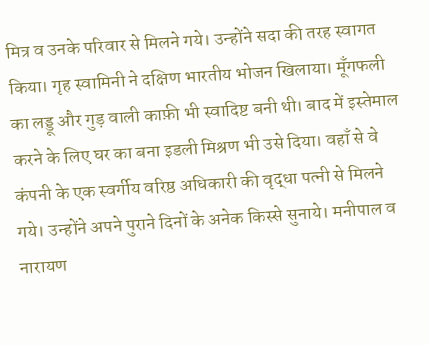मित्र व उनके परिवार से मिलने गये। उन्होंने सदा की तरह स्वागत किया। गृह स्वामिनी ने दक्षिण भारतीय भोजन खिलाया। मूँगफली का लड्डू और गुड़ वाली काफ़ी भी स्वादिष्ट बनी थी। बाद में इस्तेमाल करने के लिए घर का बना इडली मिश्रण भी उसे दिया। वहाँ से वे कंपनी के एक स्वर्गीय वरिष्ठ अधिकारी की वृद्धा पत्नी से मिलने गये। उन्होंने अपने पुराने दिनों के अनेक किस्से सुनाये। मनीपाल व नारायण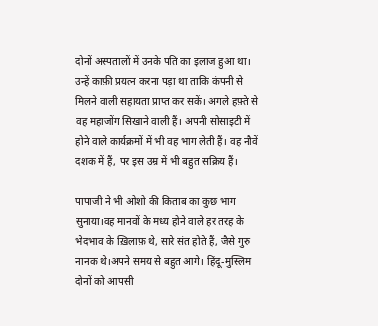दोनों अस्पतालों में उनके पति का इलाज हुआ था। उन्हें काफ़ी प्रयत्न करना पड़ा था ताकि कंपनी से मिलने वाली सहायता प्राप्त कर सकें। अगले हफ़्ते से वह महाजोंग सिखाने वाली हैं। अपनी सोसाइटी में होने वाले कार्यक्रमों में भी वह भाग लेती हैं। वह नौवें दशक में हैं, पर इस उम्र में भी बहुत सक्रिय हैं।

पापाजी ने भी ओशो की किताब का कुछ भाग सुनाया।वह मानवों के मध्य होने वाले हर तरह के भेदभाव के ख़िलाफ़ थे, सारे संत होते हैं, जैसे गुरु नानक थे।अपने समय से बहुत आगे। हिंदू-मुस्लिम दोनों को आपसी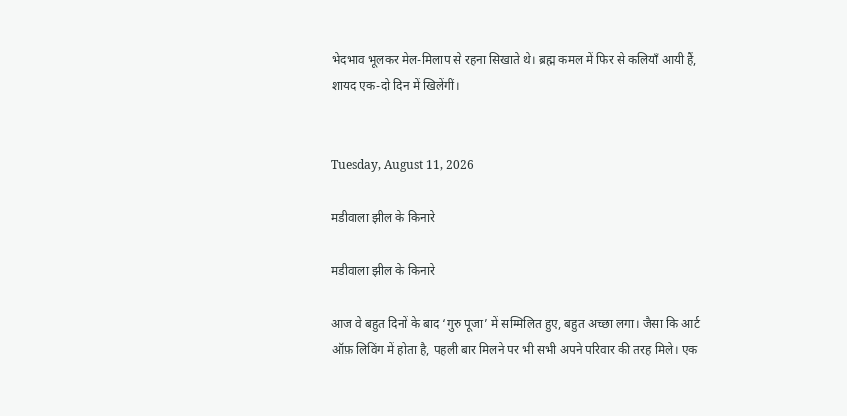भेदभाव भूलकर मेल-मिलाप से रहना सिखाते थे। ब्रह्म कमल में फिर से कलियाँ आयी हैं, शायद एक-दो दिन में खिलेंगीं।


Tuesday, August 11, 2026

मडीवाला झील के किनारे

मडीवाला झील के किनारे

आज वे बहुत दिनों के बाद ‘गुरु पूजा’ में सम्मिलित हुए, बहुत अच्छा लगा। जैसा कि आर्ट ऑफ़ लिविंग में होता है, पहली बार मिलने पर भी सभी अपने परिवार की तरह मिले। एक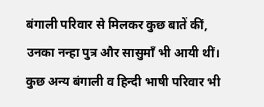बंगाली परिवार से मिलकर कुछ बातें कीं, उनका नन्हा पुत्र और सासुमाँ भी आयी थीं। कुछ अन्य बंगाली व हिन्दी भाषी परिवार भी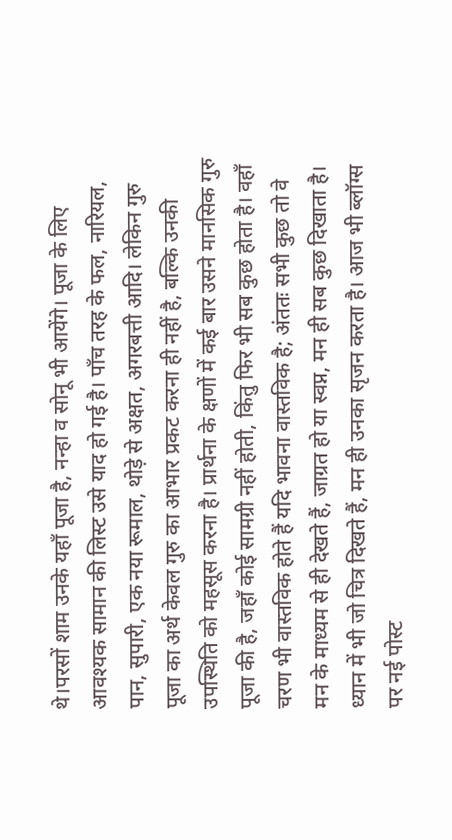थे।परसों शाम उनके यहाँ पूजा है, नन्हा व सोनू भी आयेंगे। पूजा के लिए आवश्यक सामान की लिस्ट उसे याद हो गई है। पाँच तरह के फल, नारियल, पान, सुपारी, एक नया रूमाल, थोड़े से अक्षत, अगरबत्ती आदि। लेकिन गुरु पूजा का अर्थ केवल गुरु का आभार प्रकट करना ही नहीं है, बल्कि उनकी उपस्थिति को महसूस करना है। प्रार्थना के क्षणों में कई बार उसने मानसिक गुरु पूजा की है, जहाँ कोई सामग्री नहीं होती, किंतु फिर भी सब कुछ होता है। वहाँ चरण भी वास्तविक होते हैं यदि भावना वास्तविक है; अंततः सभी कुछ तो वे मन के माध्यम से ही देखते हैं, जाग्रत हो या स्वप्न, मन ही सब कुछ दिखाता है। ध्यान में भी जो चित्र दिखते हैं, मन ही उनका सृजन करता है। आज भी ब्लॉग्स पर नई पोस्ट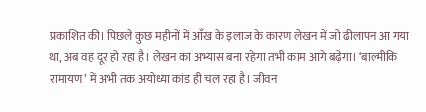प्रकाशित की। पिछले कुछ महीनों में आँख के इलाज के कारण लेखन में जो ढीलापन आ गया था, अब वह दूर हो रहा है। लेखन का अभ्यास बना रहेगा तभी काम आगे बढ़ेगा। ‘बाल्मीकि रामायण’ में अभी तक अयोध्या कांड ही चल रहा है। जीवन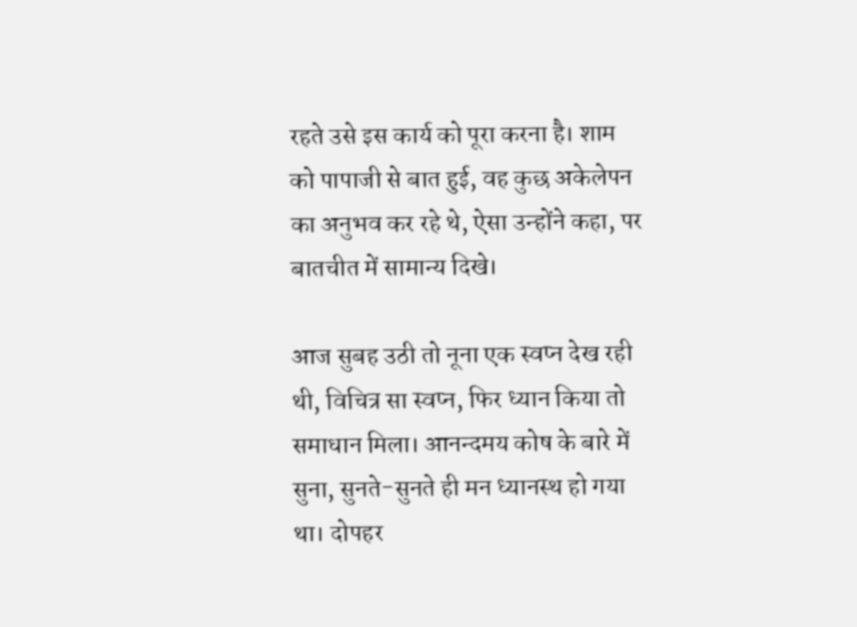रहते उसे इस कार्य को पूरा करना है। शाम को पापाजी से बात हुई, वह कुछ अकेलेपन का अनुभव कर रहे थे, ऐसा उन्होंने कहा, पर बातचीत में सामान्य दिखे।

आज सुबह उठी तो नूना एक स्वप्न देख रही थी, विचित्र सा स्वप्न, फिर ध्यान किया तो समाधान मिला। आनन्दमय कोष के बारे में सुना, सुनते-सुनते ही मन ध्यानस्थ हो गया था। दोपहर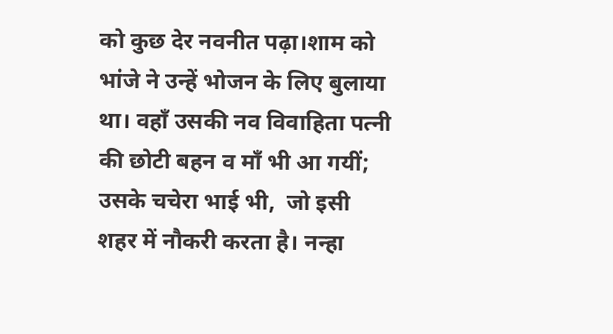को कुछ देर नवनीत पढ़ा।शाम को  भांजे ने उन्हें भोजन के लिए बुलाया था। वहाँ उसकी नव विवाहिता पत्नी की छोटी बहन व माँ भी आ गयीं; उसके चचेरा भाई भी,  जो इसी शहर में नौकरी करता है। नन्हा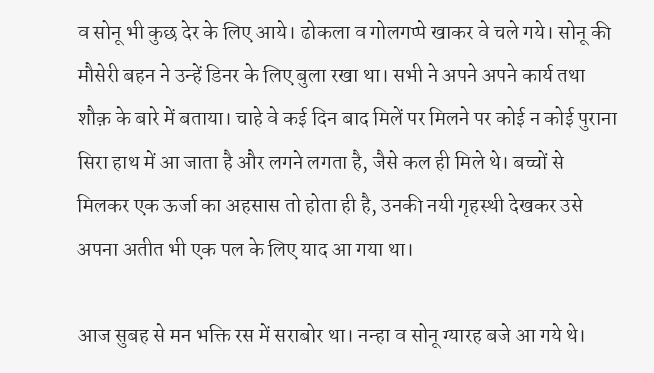व सोनू भी कुछ देर के लिए आये। ढोकला व गोलगप्पे खाकर वे चले गये। सोनू की मौसेरी बहन ने उन्हें डिनर के लिए बुला रखा था। सभी ने अपने अपने कार्य तथा शौक़ के बारे में बताया। चाहे वे कई दिन बाद मिलें पर मिलने पर कोई न कोई पुराना सिरा हाथ में आ जाता है और लगने लगता है, जैसे कल ही मिले थे। बच्चों से मिलकर एक ऊर्जा का अहसास तो होता ही है, उनकी नयी गृहस्थी देखकर उसे अपना अतीत भी एक पल के लिए याद आ गया था।

आज सुबह से मन भक्ति रस में सराबोर था। नन्हा व सोनू ग्यारह बजे आ गये थे।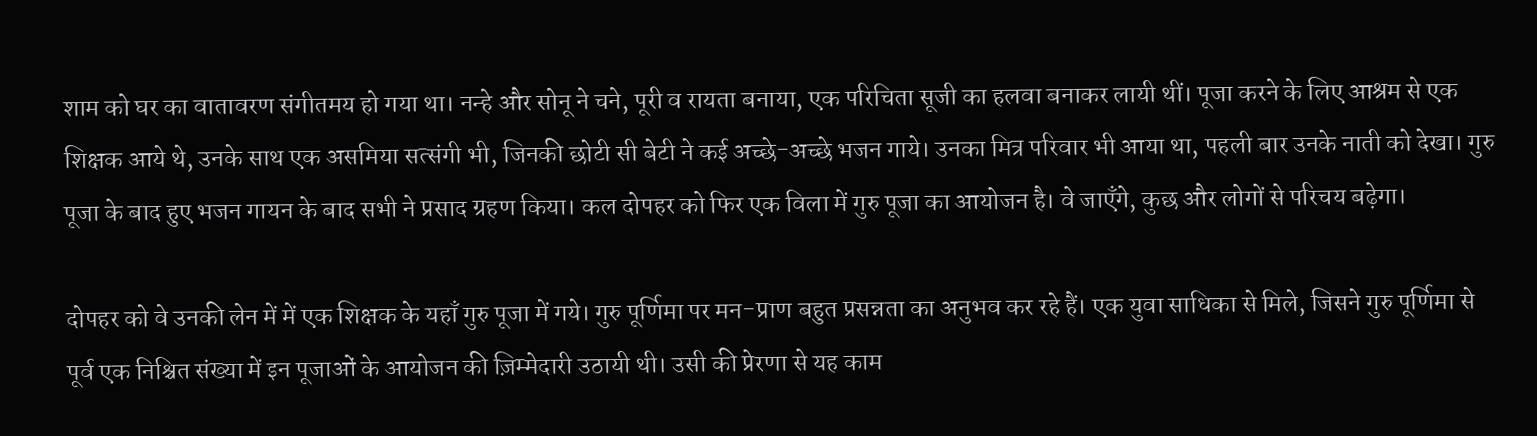शाम को घर का वातावरण संगीतमय हो गया था। नन्हे और सोनू ने चने, पूरी व रायता बनाया, एक परिचिता सूजी का हलवा बनाकर लायी थीं। पूजा करने के लिए आश्रम से एक शिक्षक आये थे, उनके साथ एक असमिया सत्संगी भी, जिनकी छोटी सी बेटी ने कई अच्छे-अच्छे भजन गाये। उनका मित्र परिवार भी आया था, पहली बार उनके नाती को देखा। गुरु पूजा के बाद हुए भजन गायन के बाद सभी ने प्रसाद ग्रहण किया। कल दोपहर को फिर एक विला में गुरु पूजा का आयोजन है। वे जाएँगे, कुछ और लोगों से परिचय बढ़ेगा।

दोपहर को वे उनकी लेन में में एक शिक्षक के यहाँ गुरु पूजा में गये। गुरु पूर्णिमा पर मन-प्राण बहुत प्रसन्नता का अनुभव कर रहे हैं। एक युवा साधिका से मिले, जिसने गुरु पूर्णिमा से पूर्व एक निश्चित संख्या में इन पूजाओं के आयोजन की ज़िम्मेदारी उठायी थी। उसी की प्रेरणा से यह काम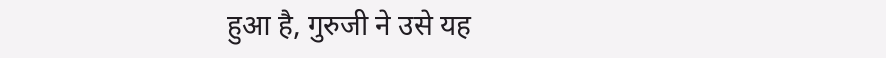हुआ है, गुरुजी ने उसे यह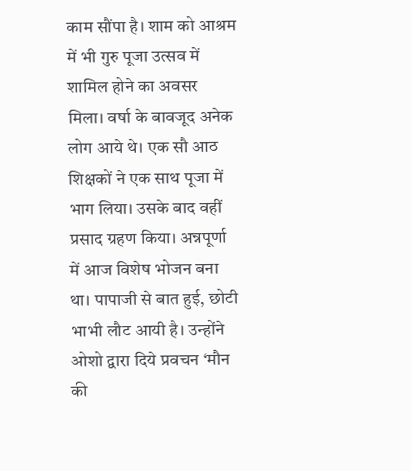काम सौंपा है। शाम को आश्रम में भी गुरु पूजा उत्सव में शामिल होने का अवसर मिला। वर्षा के बावजूद अनेक लोग आये थे। एक सौ आठ शिक्षकों ने एक साथ पूजा में भाग लिया। उसके बाद वहीं प्रसाद ग्रहण किया। अन्नपूर्णा में आज विशेष भोजन बना था। पापाजी से बात हुई, छोटी भाभी लौट आयी है। उन्होंने ओशो द्वारा दिये प्रवचन ‘मौन की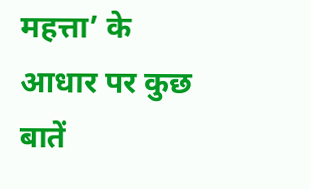महत्ता’ के आधार पर कुछ बातें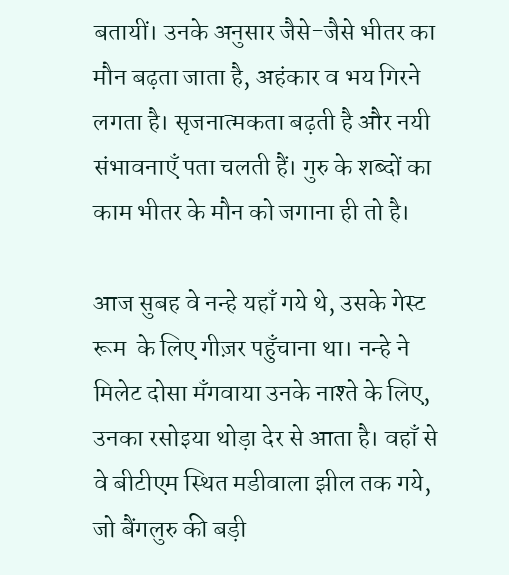बतायीं। उनके अनुसार जैसे-जैसे भीतर का मौन बढ़ता जाता है, अहंकार व भय गिरने लगता है। सृजनात्मकता बढ़ती है और नयी संभावनाएँ पता चलती हैं। गुरु के शब्दों का काम भीतर के मौन को जगाना ही तो है।

आज सुबह वे नन्हे यहाँ गये थे, उसके गेस्ट रूम  के लिए गीज़र पहुँचाना था। नन्हे ने मिलेट दोसा मँगवाया उनके नाश्ते के लिए, उनका रसोइया थोड़ा देर से आता है। वहाँ से वे बीटीएम स्थित मडीवाला झील तक गये, जो बैंगलुरु की बड़ी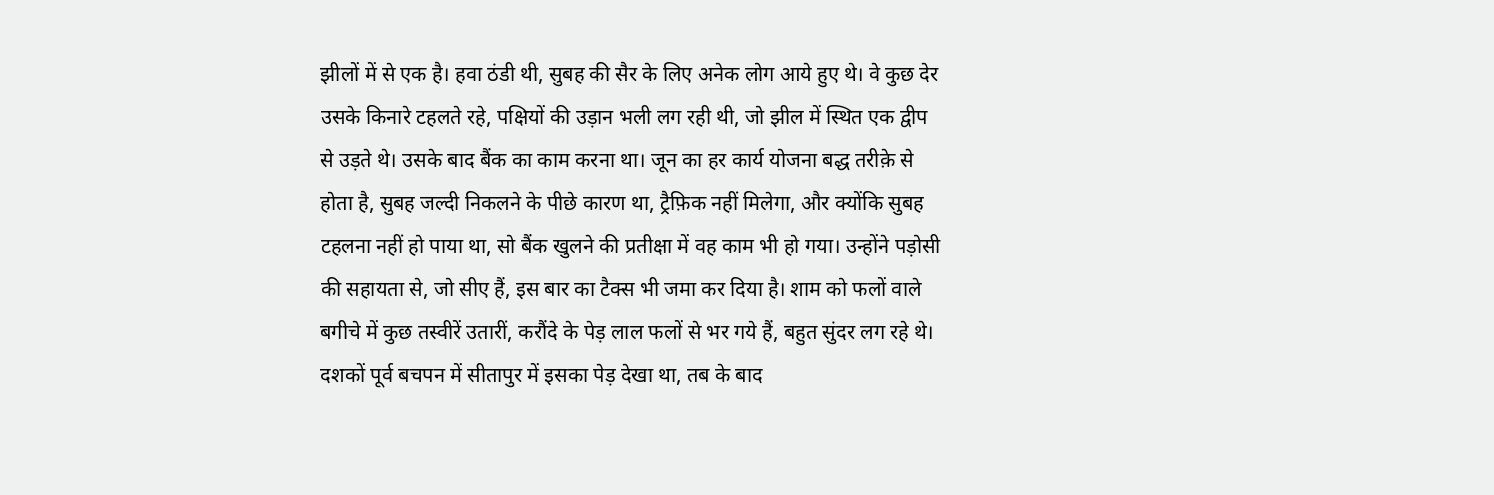झीलों में से एक है। हवा ठंडी थी, सुबह की सैर के लिए अनेक लोग आये हुए थे। वे कुछ देर उसके किनारे टहलते रहे, पक्षियों की उड़ान भली लग रही थी, जो झील में स्थित एक द्वीप से उड़ते थे। उसके बाद बैंक का काम करना था। जून का हर कार्य योजना बद्ध तरीक़े से होता है, सुबह जल्दी निकलने के पीछे कारण था, ट्रैफ़िक नहीं मिलेगा, और क्योंकि सुबह टहलना नहीं हो पाया था, सो बैंक खुलने की प्रतीक्षा में वह काम भी हो गया। उन्होंने पड़ोसी की सहायता से, जो सीए हैं, इस बार का टैक्स भी जमा कर दिया है। शाम को फलों वाले बगीचे में कुछ तस्वीरें उतारीं, करौंदे के पेड़ लाल फलों से भर गये हैं, बहुत सुंदर लग रहे थे। दशकों पूर्व बचपन में सीतापुर में इसका पेड़ देखा था, तब के बाद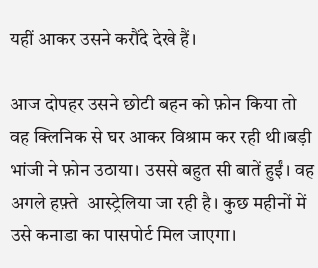यहीं आकर उसने करौंदे देखे हैं।

आज दोपहर उसने छोटी बहन को फ़ोन किया तो वह क्लिनिक से घर आकर विश्राम कर रही थी।बड़ी भांजी ने फ़ोन उठाया। उससे बहुत सी बातें हुईं। वह अगले हफ़्ते  आस्ट्रेलिया जा रही है। कुछ महीनों में उसे कनाडा का पासपोर्ट मिल जाएगा।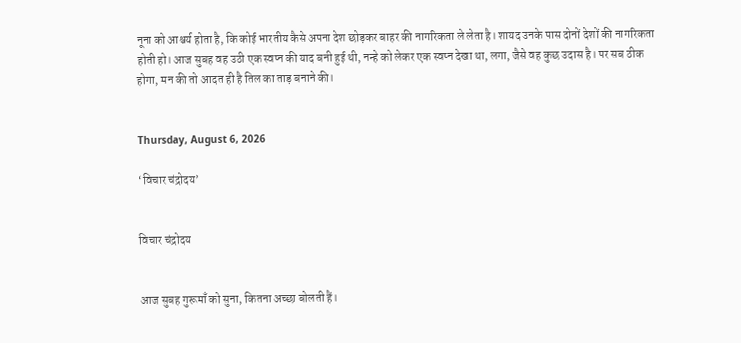नूना को आश्चर्य होता है, कि कोई भारतीय कैसे अपना देश छोड़कर बाहर की नागरिकता ले लेता है। शायद उनके पास दोनों देशों की नागरिकता होती हो। आज सुबह वह उठी एक स्वप्न की याद बनी हुई थी, नन्हे को लेकर एक स्वप्न देखा था, लगा, जैसे वह कुछ उदास है। पर सब ठीक होगा, मन की तो आदत ही है तिल का ताड़ बनाने की।


Thursday, August 6, 2026

‘विचार चंद्रोदय’


विचार चंद्रोदय


आज सुबह गुरूमाँ को सुना, कितना अच्छा बोलती हैं।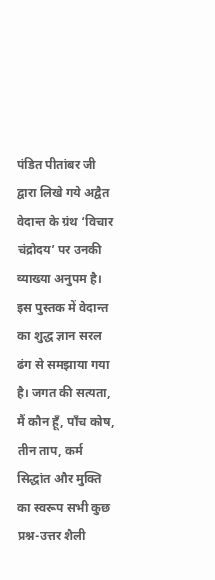पंडित पीतांबर जी द्वारा लिखे गये अद्वैत वेदान्त के ग्रंथ ‘विचार चंद्रोदय’ पर उनकी व्याख्या अनुपम है। इस पुस्तक में वेदान्त का शुद्ध ज्ञान सरल ढंग से समझाया गया है। जगत की सत्यता, मैं कौन हूँ, पाँच कोष, तीन ताप, कर्म सिद्धांत और मुक्ति का स्वरूप सभी कुछ प्रश्न-उत्तर शैली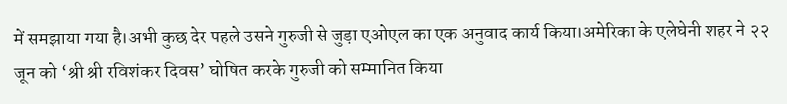में समझाया गया है।अभी कुछ देर पहले उसने गुरुजी से जुड़ा एओएल का एक अनुवाद कार्य किया।अमेरिका के एलेघेनी शहर ने २२ जून को ‘श्री श्री रविशंकर दिवस’ घोषित करके गुरुजी को सम्मानित किया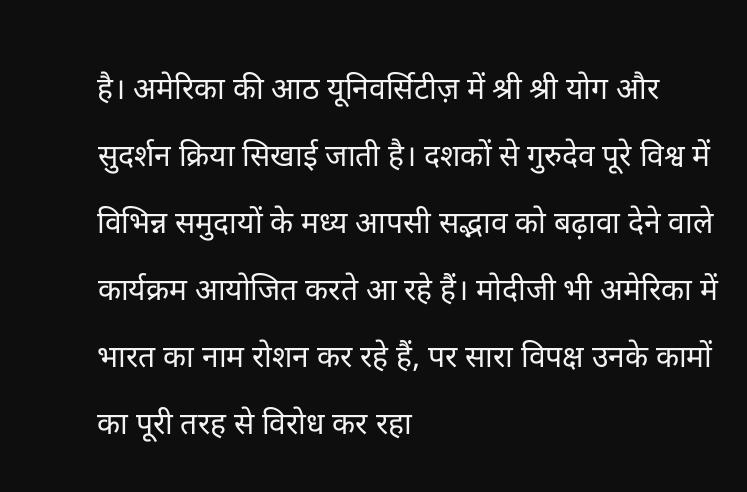है। अमेरिका की आठ यूनिवर्सिटीज़ में श्री श्री योग और सुदर्शन क्रिया सिखाई जाती है। दशकों से गुरुदेव पूरे विश्व में विभिन्न समुदायों के मध्य आपसी सद्भाव को बढ़ावा देने वाले कार्यक्रम आयोजित करते आ रहे हैं। मोदीजी भी अमेरिका में भारत का नाम रोशन कर रहे हैं, पर सारा विपक्ष उनके कामों का पूरी तरह से विरोध कर रहा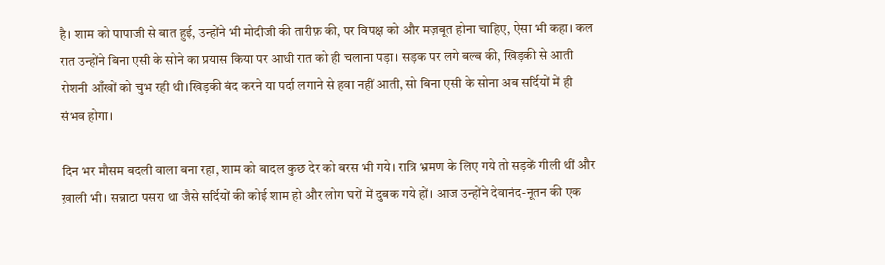है। शाम को पापाजी से बात हुई, उन्होंने भी मोदीजी की तारीफ़ की, पर विपक्ष को और मज़बूत होना चाहिए, ऐसा भी कहा। कल रात उन्होंने बिना एसी के सोने का प्रयास किया पर आधी रात को ही चलाना पड़ा। सड़क पर लगे बल्ब की, खिड़की से आती रोशनी आँखों को चुभ रही थी।खिड़की बंद करने या पर्दा लगाने से हवा नहीं आती, सो बिना एसी के सोना अब सर्दियों में ही संभव होगा।

दिन भर मौसम बदली वाला बना रहा, शाम को बादल कुछ देर को बरस भी गये। रात्रि भ्रमण के लिए गये तो सड़कें गीली थीं और ख़ाली भी। सन्नाटा पसरा था जैसे सर्दियों की कोई शाम हो और लोग घरों में दुबक गये हों। आज उन्होंने देवानंद-नूतन की एक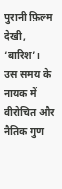पुरानी फ़िल्म देखी, ‘बारिश’। उस समय के नायक में वीरोचित और नैतिक गुण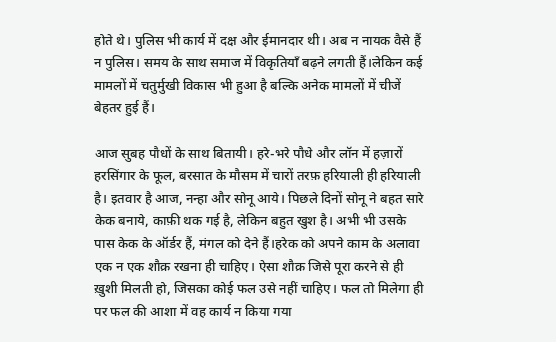होते थे। पुलिस भी कार्य में दक्ष और ईमानदार थी। अब न नायक वैसे हैं न पुलिस। समय के साथ समाज में विकृतियाँ बढ़ने लगती हैं।लेकिन कई मामलों में चतुर्मुखी विकास भी हुआ है बल्कि अनेक मामलों में चीजें बेहतर हुई हैं।

आज सुबह पौधों के साथ बितायी। हरे-भरे पौधे और लॉन में हज़ारों हरसिंगार के फूल, बरसात के मौसम में चारों तरफ़ हरियाली ही हरियाली है। इतवार है आज, नन्हा और सोनू आये। पिछले दिनों सोनू ने बहत सारे केक बनाये, काफ़ी थक गई है, लेकिन बहुत खुश है। अभी भी उसके पास केक के ऑर्डर हैं, मंगल को देने हैं।हरेक को अपने काम के अलावा एक न एक शौक़ रखना ही चाहिए। ऐसा शौक़ जिसे पूरा करने से ही ख़ुशी मिलती हो, जिसका कोई फल उसे नहीं चाहिए। फल तो मिलेगा ही पर फल की आशा में वह कार्य न किया गया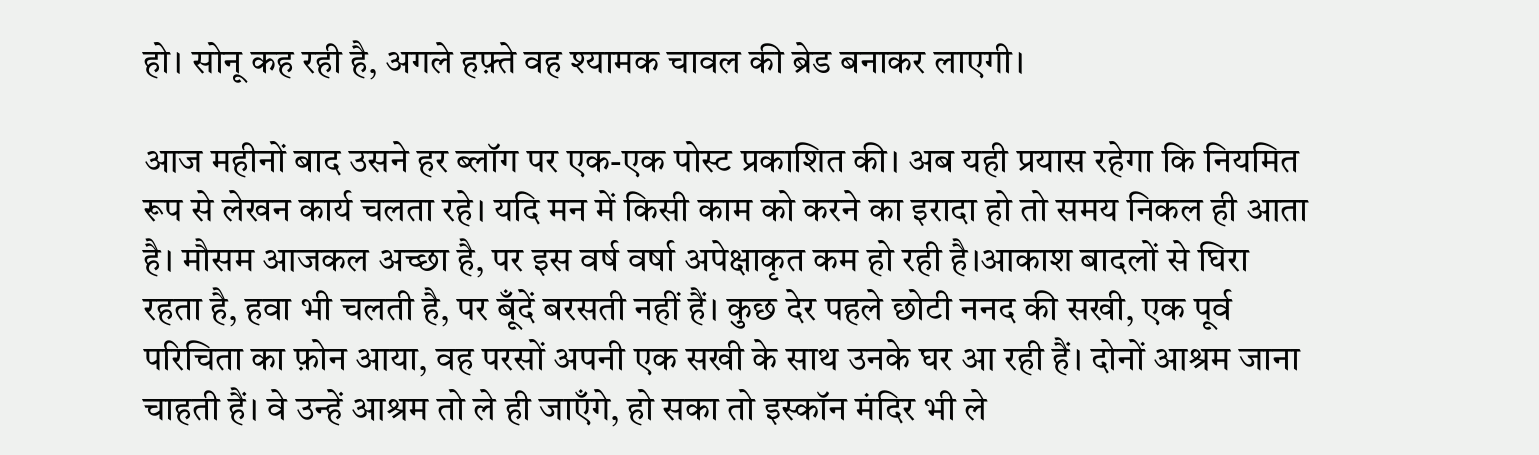हो। सोनू कह रही है, अगले हफ़्ते वह श्यामक चावल की ब्रेड बनाकर लाएगी।

आज महीनों बाद उसने हर ब्लॉग पर एक-एक पोस्ट प्रकाशित की। अब यही प्रयास रहेगा कि नियमित रूप से लेखन कार्य चलता रहे। यदि मन में किसी काम को करने का इरादा हो तो समय निकल ही आता है। मौसम आजकल अच्छा है, पर इस वर्ष वर्षा अपेक्षाकृत कम हो रही है।आकाश बादलों से घिरा रहता है, हवा भी चलती है, पर बूँदें बरसती नहीं हैं। कुछ देर पहले छोटी ननद की सखी, एक पूर्व परिचिता का फ़ोन आया, वह परसों अपनी एक सखी के साथ उनके घर आ रही हैं। दोनों आश्रम जाना चाहती हैं। वे उन्हें आश्रम तो ले ही जाएँगे, हो सका तो इस्कॉन मंदिर भी ले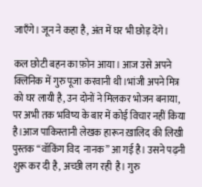जाएँगे। जून ने कहा है, अंत में घर भी छोड़ देंगे।

कल छोटी बहन का फ़ोन आया। आज उसे अपने क्लिनिक में गुरु पूजा करवानी थी।भांजी अपने मित्र को घर लायी है, उन दोनों ने मिलकर भोजन बनाया, पर अभी तक भविष्य के बार में कोई विचार नहीं किया है।आज पाकिस्तानी लेखक हारून ख़ालिद की लिखी पुस्तक “वॉकिंग विद  नानक” आ गई है। उसने पढ़नी शुरू कर दी है, अच्छी लग रही  है। गुरु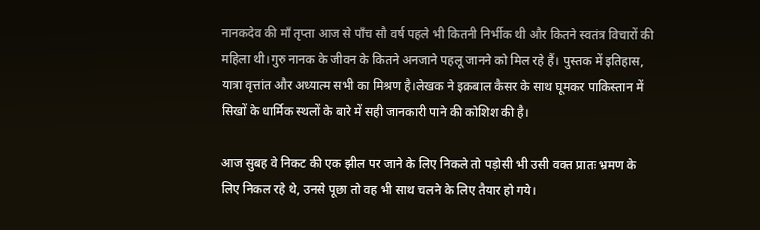नानकदेव की माँ तृप्ता आज से पाँच सौ वर्ष पहले भी कितनी निर्भीक थी और कितने स्वतंत्र विचारों की महिला थी।गुरु नानक के जीवन के कितने अनजाने पहलू जानने को मिल रहे हैं। पुस्तक में इतिहास, यात्रा वृत्तांत और अध्यात्म सभी का मिश्रण है।लेखक ने इक़बाल कैसर के साथ घूमकर पाकिस्तान में सिखों के धार्मिक स्थलों के बारे में सही जानकारी पाने की कोशिश की है।

आज सुबह वे निकट की एक झील पर जाने के लिए निकले तो पड़ोसी भी उसी वक्त प्रातः भ्रमण के लिए निकल रहे थे, उनसे पूछा तो वह भी साथ चलने के लिए तैयार हो गये।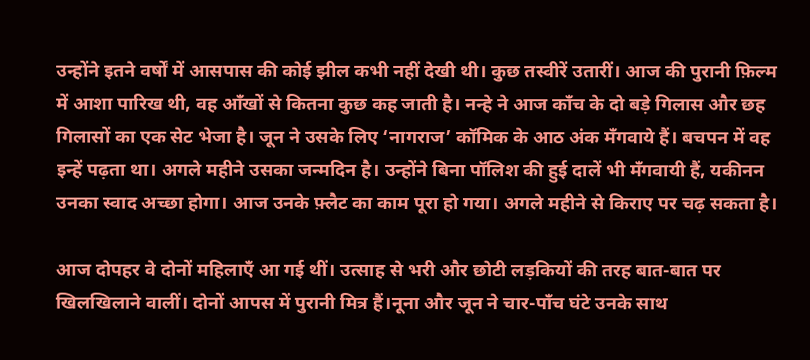उन्होंने इतने वर्षों में आसपास की कोई झील कभी नहीं देखी थी। कुछ तस्वीरें उतारीं। आज की पुरानी फ़िल्म में आशा पारिख थी, वह आँखों से कितना कुछ कह जाती है। नन्हे ने आज काँच के दो बड़े गिलास और छह गिलासों का एक सेट भेजा है। जून ने उसके लिए ‘नागराज’ कॉमिक के आठ अंक मँगवाये हैं। बचपन में वह इन्हें पढ़ता था। अगले महीने उसका जन्मदिन है। उन्होंने बिना पॉलिश की हुई दालें भी मँगवायी हैं, यकीनन उनका स्वाद अच्छा होगा। आज उनके फ़्लैट का काम पूरा हो गया। अगले महीने से किराए पर चढ़ सकता है।

आज दोपहर वे दोनों महिलाएँ आ गई थीं। उत्साह से भरी और छोटी लड़कियों की तरह बात-बात पर खिलखिलाने वालीं। दोनों आपस में पुरानी मित्र हैं।नूना और जून ने चार-पाँच घंटे उनके साथ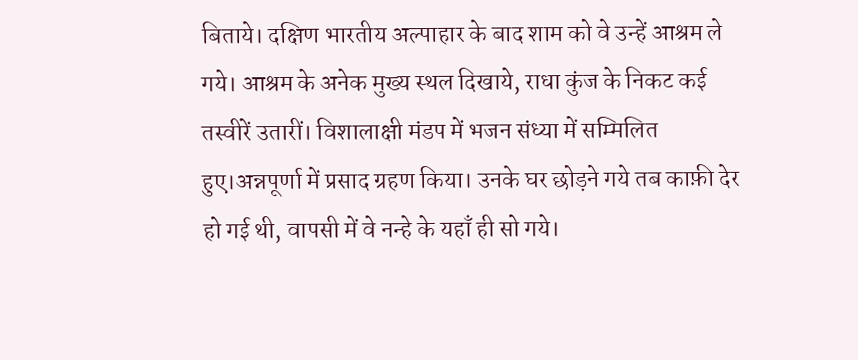बिताये। दक्षिण भारतीय अल्पाहार के बाद शाम को वे उन्हें आश्रम ले गये। आश्रम के अनेक मुख्य स्थल दिखाये, राधा कुंज के निकट कई तस्वीरें उतारीं। विशालाक्षी मंडप में भजन संध्या में सम्मिलित हुए।अन्नपूर्णा में प्रसाद ग्रहण किया। उनके घर छोड़ने गये तब काफ़ी देर हो गई थी, वापसी में वे नन्हे के यहाँ ही सो गये।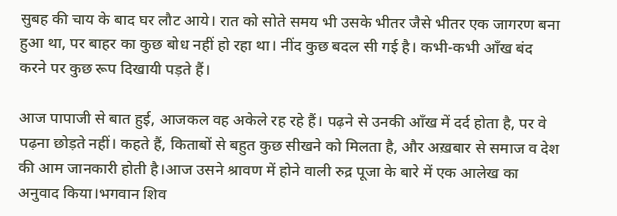सुबह की चाय के बाद घर लौट आये। रात को सोते समय भी उसके भीतर जैसे भीतर एक जागरण बना हुआ था, पर बाहर का कुछ बोध नहीं हो रहा था। नींद कुछ बदल सी गई है। कभी-कभी आँख बंद करने पर कुछ रूप दिखायी पड़ते हैं।

आज पापाजी से बात हुई, आजकल वह अकेले रह रहे हैं। पढ़ने से उनकी आँख में दर्द होता है, पर वे पढ़ना छोड़ते नहीं। कहते हैं, किताबों से बहुत कुछ सीखने को मिलता है, और अख़बार से समाज व देश की आम जानकारी होती है।आज उसने श्रावण में होने वाली रुद्र पूजा के बारे में एक आलेख का अनुवाद किया।भगवान शिव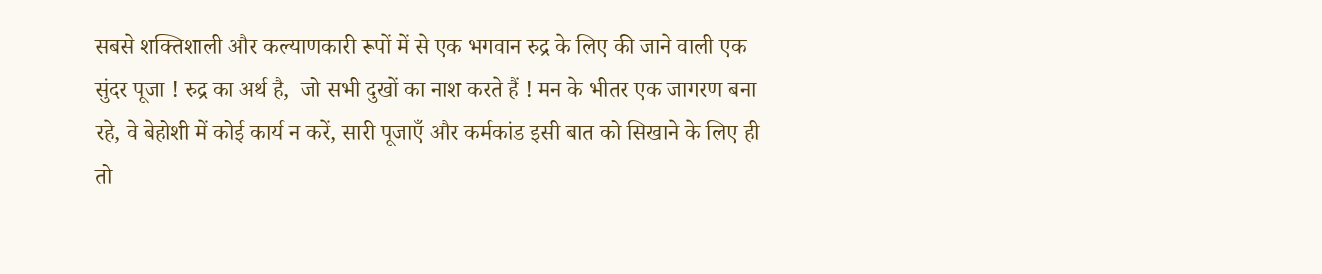सबसे शक्तिशाली और कल्याणकारी रूपों में से एक भगवान रुद्र के लिए की जाने वाली एक सुंदर पूजा ! रुद्र का अर्थ है,  जो सभी दुखों का नाश करते हैं ! मन के भीतर एक जागरण बना रहे, वे बेहोशी में कोई कार्य न करें, सारी पूजाएँ और कर्मकांड इसी बात को सिखाने के लिए ही तो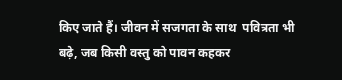किए जाते हैं। जीवन में सजगता के साथ  पवित्रता भी बढ़े, जब किसी वस्तु को पावन कहकर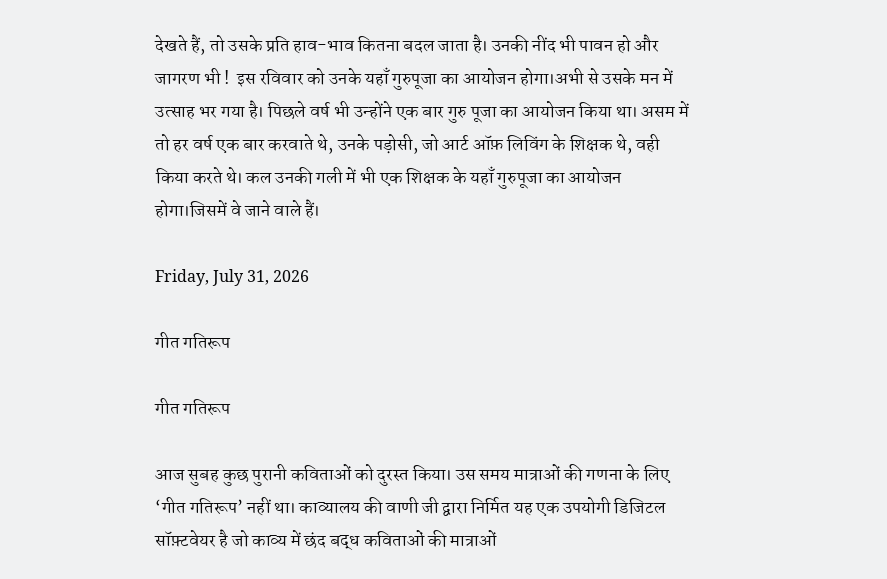देखते हैं, तो उसके प्रति हाव-भाव कितना बदल जाता है। उनकी नींद भी पावन हो और जागरण भी !  इस रविवार को उनके यहाँ गुरुपूजा का आयोजन होगा।अभी से उसके मन में उत्साह भर गया है। पिछले वर्ष भी उन्होंने एक बार गुरु पूजा का आयोजन किया था। असम में तो हर वर्ष एक बार करवाते थे, उनके पड़ोसी, जो आर्ट ऑफ़ लिविंग के शिक्षक थे, वही किया करते थे। कल उनकी गली में भी एक शिक्षक के यहाँ गुरुपूजा का आयोजन होगा।जिसमें वे जाने वाले हैं।

Friday, July 31, 2026

गीत गतिरूप

गीत गतिरूप

आज सुबह कुछ पुरानी कविताओं को दुरस्त किया। उस समय मात्राओं की गणना के लिए ‘गीत गतिरूप’ नहीं था। काव्यालय की वाणी जी द्वारा निर्मित यह एक उपयोगी डिजिटल सॉफ़्टवेयर है जो काव्य में छंद बद्ध कविताओं की मात्राओं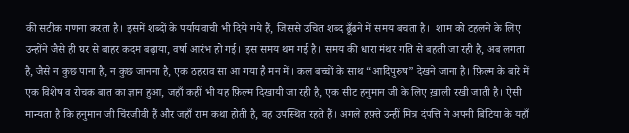की सटीक गणना करता है। इसमें शब्दों के पर्यायवाची भी दिये गये हैं, जिससे उचित शब्द ढूँढने में समय बचता है।  शाम को टहलने के लिए उन्होंने जैसे ही घर से बाहर कदम बढ़ाया, वर्षा आरंभ हो गई। इस समय थम गई है। समय की धारा मंथर गति से बहती जा रही है, अब लगता है, जैसे न कुछ पाना है, न कुछ जानना है, एक ठहराव सा आ गया है मन में। कल बच्चों के साथ “आदिपुरुष” देखने जाना है। फ़िल्म के बारे में एक विशेष व रोचक बात का ज्ञान हुआ, जहाँ कहीं भी यह फ़िल्म दिखायी जा रही है, एक सीट हनुमान जी के लिए ख़ाली रखी जाती है। ऐसी मान्यता है कि हनुमान जी चिंरजीवी हैं और जहाँ राम कथा होती है, वह उपस्थित रहते हैं। अगले हफ़्ते उन्हीं मित्र दंपत्ति ने अपनी बिटिया के यहाँ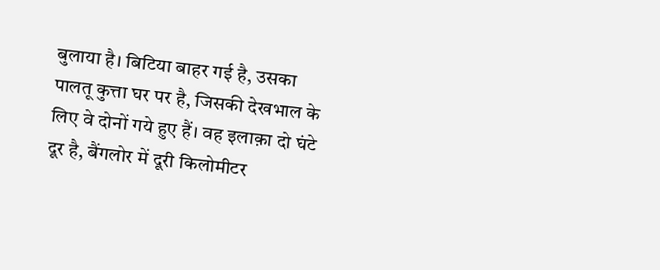बुलाया है। बिटिया बाहर गई है, उसका पालतू कुत्ता घर पर है, जिसकी देखभाल के लिए वे दोनों गये हुए हैं। वह इलाक़ा दो घंटे दूर है, बैंगलोर में दूरी किलोमीटर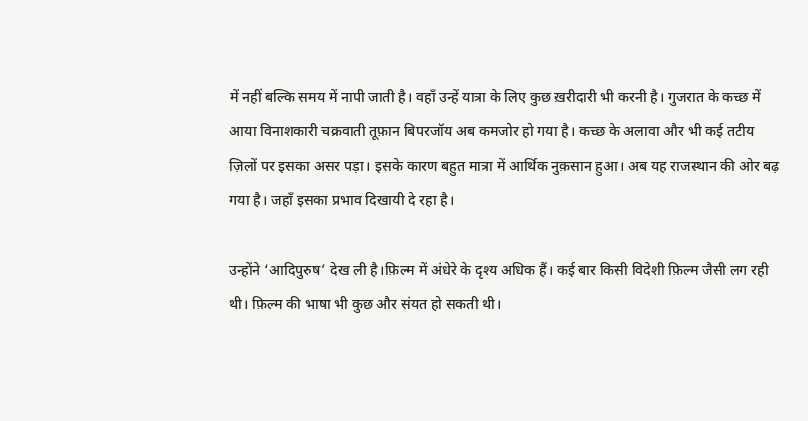में नहीं बल्कि समय में नापी जाती है। वहाँ उन्हें यात्रा के लिए कुछ ख़रीदारी भी करनी है। गुजरात के कच्छ में आया विनाशकारी चक्रवाती तूफ़ान बिपरजॉय अब कमजोर हो गया है। कच्छ के अलावा और भी कई तटीय ज़िलों पर इसका असर पड़ा। इसके कारण बहुत मात्रा में आर्थिक नुक़सान हुआ। अब यह राजस्थान की ओर बढ़ गया है। जहाँ इसका प्रभाव दिखायी दे रहा है।

उन्होंने ‘आदिपुरुष’ देख ली है।फ़िल्म में अंधेरे के दृश्य अधिक हैं। कई बार किसी विदेशी फ़िल्म जैसी लग रही थी। फ़िल्म की भाषा भी कुछ और संयत हो सकती थी।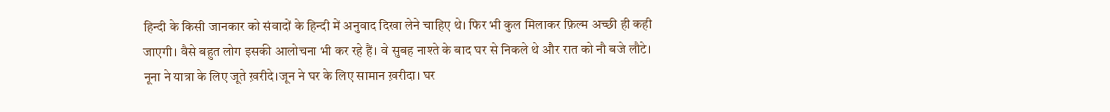हिन्दी के किसी जानकार को संवादों के हिन्दी में अनुवाद दिखा लेने चाहिए थे। फिर भी कुल मिलाकर फ़िल्म अच्छी ही कही जाएगी। वैसे बहुत लोग इसकी आलोचना भी कर रहे हैं। वे सुबह नाश्ते के बाद घर से निकले थे और रात को नौ बजे लौटे। नूना ने यात्रा के लिए जूते ख़रीदे।जून ने घर के लिए सामान ख़रीदा। घर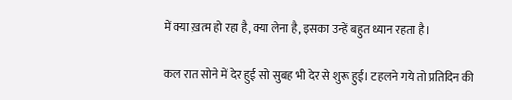में क्या ख़त्म हो रहा है, क्या लेना है, इसका उन्हें बहुत ध्यान रहता है।

कल रात सोने में देर हुई सो सुबह भी देर से शुरू हुई। टहलने गये तो प्रतिदिन की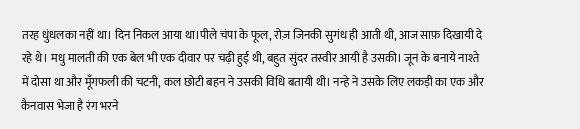तरह धुंधलका नहीं था। दिन निकल आया था।पीले चंपा के फूल, रोज़ जिनकी सुगंध ही आती थी, आज साफ़ दिखायी दे रहे थे। मधु मालती की एक बेल भी एक दीवार पर चढ़ी हुई थी, बहुत सुंदर तस्वीर आयी है उसकी। जून के बनाये नाश्ते में दोसा था और मूँगफली की चटनी, कल छोटी बहन ने उसकी विधि बतायी थी। नन्हे ने उसके लिए लकड़ी का एक और कैनवास भेजा है रंग भरने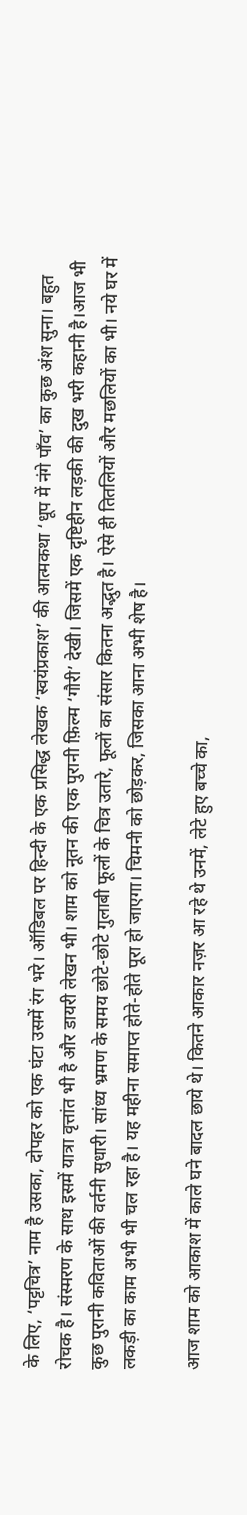के लिए, ‘पट्टचित्र’ नाम है उसका, दोपहर को एक घंटा उसमें रंग भरे। ऑडिबल पर हिन्दी के एक प्रसिद्ध लेखक ‘स्वयंप्रकाश’ की आत्मकथा ‘धूप में नंगे पाँव’ का कुछ अंश सुना। बहुत रोचक है। संस्मरण के साथ इसमें यात्रा वृत्तांत भी है और डायरी लेखन भी। शाम को नूतन की एक पुरानी फ़िल्म ‘गौरी’ देखी। जिसमें एक दृष्टिहीन लड़की की दुख भरी कहानी है।आज भी कुछ पुरानी कविताओं की वर्तनी सुधारी। सांध्य भ्रमण के समय छोटे-छोटे गुलाबी फूलों के चित्र उतारे, फूलों का संसार कितना अद्भुत है। ऐसे ही तितलियों और मछलियों का भी। नये घर में लकड़ी का काम अभी भी चल रहा है। यह महीना समाप्त होते-होते पूरा हो जाएगा। चिमनी को छोड़कर, जिसका आना अभी शेष है।

आज शाम को आकाश में काले घने बादल छाये थे। कितने आकार नज़र आ रहे थे उनमें, लेटे हुए बच्चे का,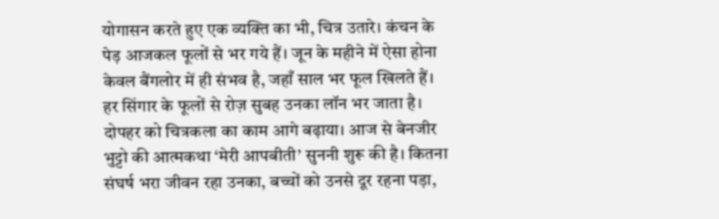योगासन करते हुए एक व्यक्ति का भी, चित्र उतारे। कंचन के पेड़ आजकल फूलों से भर गये हैं। जून के महीने में ऐसा होना केवल बैंगलोर में ही संभव है, जहाँ साल भर फूल खिलते हैं। हर सिंगार के फूलों से रोज़ सुबह उनका लॉन भर जाता है। दोपहर को चित्रकला का काम आगे बढ़ाया। आज से बेनजीर भुट्टो की आत्मकथा ‘मेरी आपबीती’ सुननी शुरू की है। कितना संघर्ष भरा जीवन रहा उनका, बच्चों को उनसे दूर रहना पड़ा,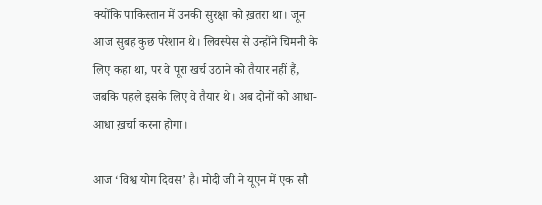क्योंकि पाकिस्तान में उनकी सुरक्षा को ख़तरा था। जून आज सुबह कुछ परेशान थे। लिवस्पेस से उन्होंने चिमनी के लिए कहा था, पर वे पूरा खर्च उठाने को तैयार नहीं हैं, जबकि पहले इसके लिए वे तैयार थे। अब दोनों को आधा-आधा ख़र्चा करना होगा।

आज ‘विश्व योग दिवस’ है। मोदी जी ने यूएन में एक सौ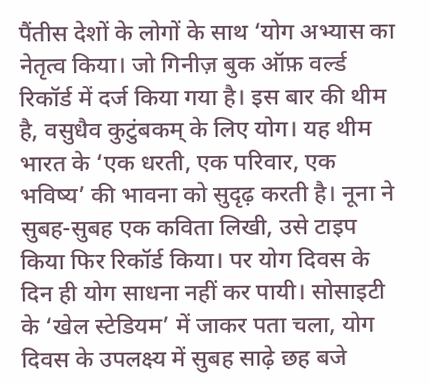पैंतीस देशों के लोगों के साथ ‘योग अभ्यास का नेतृत्व किया। जो गिनीज़ बुक ऑफ़ वर्ल्ड रिकॉर्ड में दर्ज किया गया है। इस बार की थीम है, वसुधैव कुटुंबकम् के लिए योग। यह थीम भारत के ‘एक धरती, एक परिवार, एक भविष्य’ की भावना को सुदृढ़ करती है। नूना ने सुबह-सुबह एक कविता लिखी, उसे टाइप किया फिर रिकॉर्ड किया। पर योग दिवस के दिन ही योग साधना नहीं कर पायी। सोसाइटी के ‘खेल स्टेडियम’ में जाकर पता चला, योग दिवस के उपलक्ष्य में सुबह साढ़े छह बजे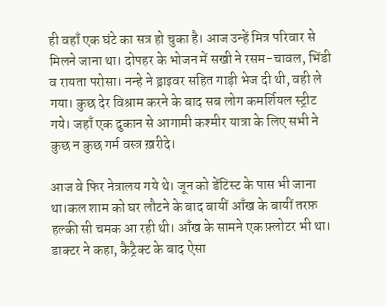ही वहाँ एक घंटे का सत्र हो चुका है। आज उन्हें मित्र परिवार से मिलने जाना था। दोपहर के भोजन में सखी ने रसम-चावल, भिंडी व रायता परोसा। नन्हे ने ड्राइवर सहित गाड़ी भेज दी थी, वही ले गया। कुछ देर विश्राम करने के बाद सब लोग कमर्शियल स्ट्रीट गये। जहाँ एक दुकान से आगामी कश्मीर यात्रा के लिए सभी ने कुछ न कुछ गर्म वस्त्र ख़रीदे।

आज वे फिर नेत्रालय गये थे। जून को डेंटिस्ट के पास भी जाना था।कल शाम को घर लौटने के बाद बायीं आँख के बायीं तरफ़ हल्की सी चमक आ रही थी। आँख के सामने एक फ़्लोटर भी था। डाक्टर ने कहा, कैट्रैक्ट के बाद ऐसा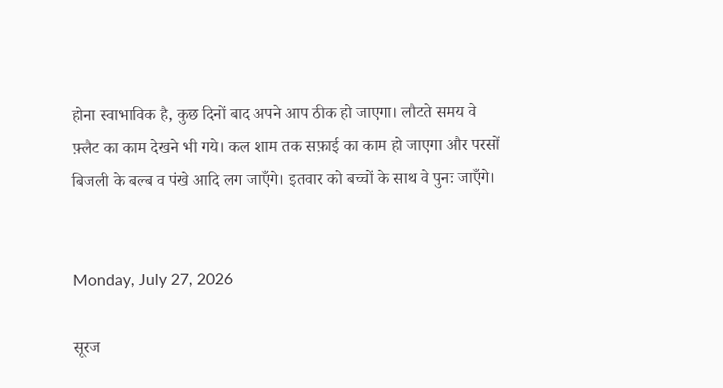होना स्वाभाविक है, कुछ दिनों बाद अपने आप ठीक हो जाएगा। लौटते समय वे फ़्लैट का काम देखने भी गये। कल शाम तक सफ़ाई का काम हो जाएगा और परसों बिजली के बल्ब व पंखे आदि लग जाएँगे। इतवार को बच्चों के साथ वे पुनः जाएँगे।


Monday, July 27, 2026

सूरज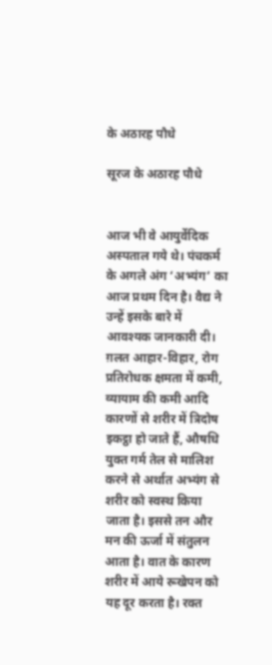के अठारह पौधे

सूरज के अठारह पौधे


आज भी वे आयुर्वेदिक अस्पताल गये थे। पंचकर्म के अगले अंग ‘अभ्यंग’ का आज प्रथम दिन है। वैद्य ने उन्हें इसके बारे में आवश्यक जानकारी दी। ग़लत आहार-विहार, रोग प्रतिरोधक क्षमता में कमी, व्यायाम की कमी आदि कारणों से शरीर में त्रिदोष इकट्ठा हो जाते हैं, औषधि युक्त गर्म तेल से मालिश करने से अर्थात अभ्यंग से शरीर को स्वस्थ किया जाता है। इससे तन और मन की ऊर्जा में संतुलन आता है। वात के कारण शरीर में आये रूखेपन को यह दूर करता है। रक्त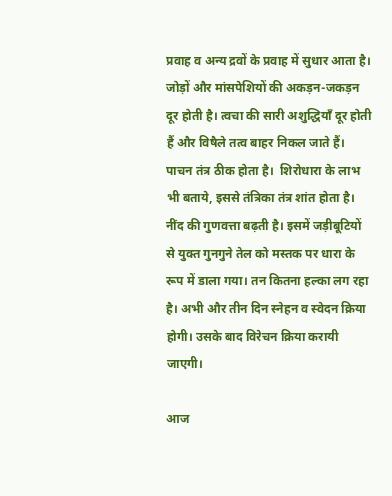प्रवाह व अन्य द्रवों के प्रवाह में सुधार आता है। जोड़ों और मांसपेशियों की अकड़न-जकड़न दूर होती है। त्वचा की सारी अशुद्धियाँ दूर होती हैं और विषैले तत्व बाहर निकल जाते हैं। पाचन तंत्र ठीक होता है।  शिरोधारा के लाभ भी बताये, इससे तंत्रिका तंत्र शांत होता है। नींद की गुणवत्ता बढ़ती है। इसमें जड़ीबूटियों से युक्त गुनगुने तेल को मस्तक पर धारा के रूप में डाला गया। तन कितना हल्का लग रहा है। अभी और तीन दिन स्नेहन व स्वेदन क्रिया होगी। उसके बाद विरेचन क्रिया करायी जाएगी।

आज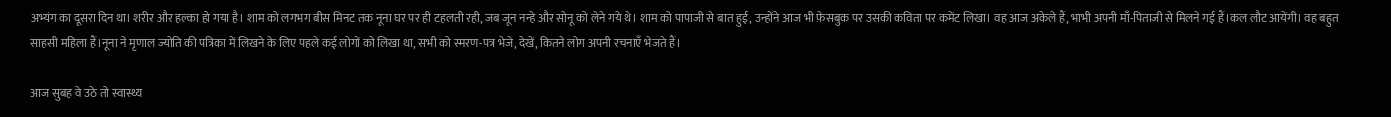अभ्यंग का दूसरा दिन था। शरीर और हल्का हो गया है। शाम को लगभग बीस मिनट तक नूना घर पर ही टहलती रही, जब जून नन्हे और सोनू को लेने गये थे। शाम को पापाजी से बात हुई, उन्होंने आज भी फ़ेसबुक पर उसकी कविता पर कमेंट लिखा। वह आज अकेले हैं, भाभी अपनी माँ-पिताजी से मिलने गई हैं।कल लौट आयेंगी। वह बहुत साहसी महिला हैं।नूना ने मृणाल ज्योति की पत्रिका में लिखने के लिए पहले कई लोगों को लिखा था, सभी को स्मरण-पत्र भेजे, देखें, कितने लोग अपनी रचनाएँ भेजते हैं।

आज सुबह वे उठे तो स्वास्थ्य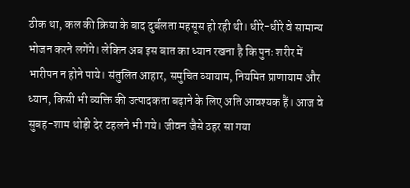ठीक था, कल की क्रिया के बाद दुर्बलता महसूस हो रही थी। धीरे-धीरे वे सामान्य भोजन करने लगेंगे। लेकिन अब इस बात का ध्यान रखना है कि पुनः शरीर में भारीपन न होने पाये। संतुलित आहार, समुचित व्यायाम, नियमित प्राणायाम और ध्यान, किसी भी व्यक्ति की उत्पादकता बढ़ाने के लिए अति आवश्यक हैं। आज वे सुबह-शाम थोड़ी देर टहलने भी गये। जीवन जैसे ठहर सा गया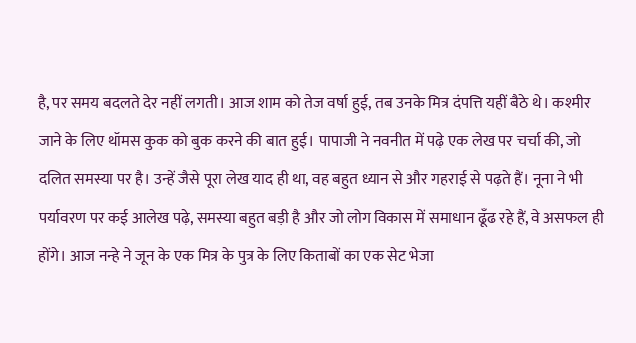है, पर समय बदलते देर नहीं लगती। आज शाम को तेज वर्षा हुई, तब उनके मित्र दंपत्ति यहीं बैठे थे। कश्मीर जाने के लिए थॉमस कुक को बुक करने की बात हुई। पापाजी ने नवनीत में पढ़े एक लेख पर चर्चा की, जो दलित समस्या पर है। उन्हें जैसे पूरा लेख याद ही था, वह बहुत ध्यान से और गहराई से पढ़ते हैं। नूना ने भी पर्यावरण पर कई आलेख पढ़े, समस्या बहुत बड़ी है और जो लोग विकास में समाधान ढूँढ रहे हैं, वे असफल ही होंगे। आज नन्हे ने जून के एक मित्र के पुत्र के लिए किताबों का एक सेट भेजा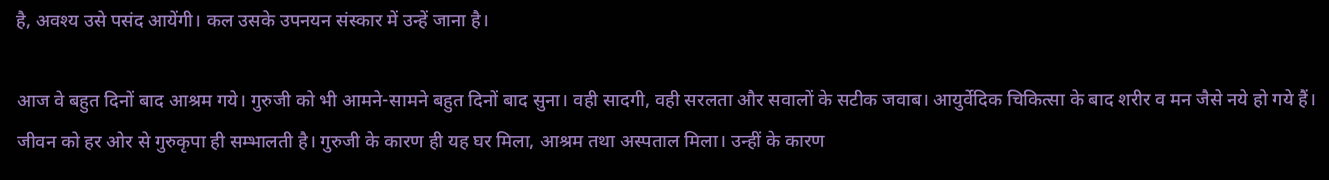है, अवश्य उसे पसंद आयेंगी। कल उसके उपनयन संस्कार में उन्हें जाना है।

आज वे बहुत दिनों बाद आश्रम गये। गुरुजी को भी आमने-सामने बहुत दिनों बाद सुना। वही सादगी, वही सरलता और सवालों के सटीक जवाब। आयुर्वेदिक चिकित्सा के बाद शरीर व मन जैसे नये हो गये हैं। जीवन को हर ओर से गुरुकृपा ही सम्भालती है। गुरुजी के कारण ही यह घर मिला, आश्रम तथा अस्पताल मिला। उन्हीं के कारण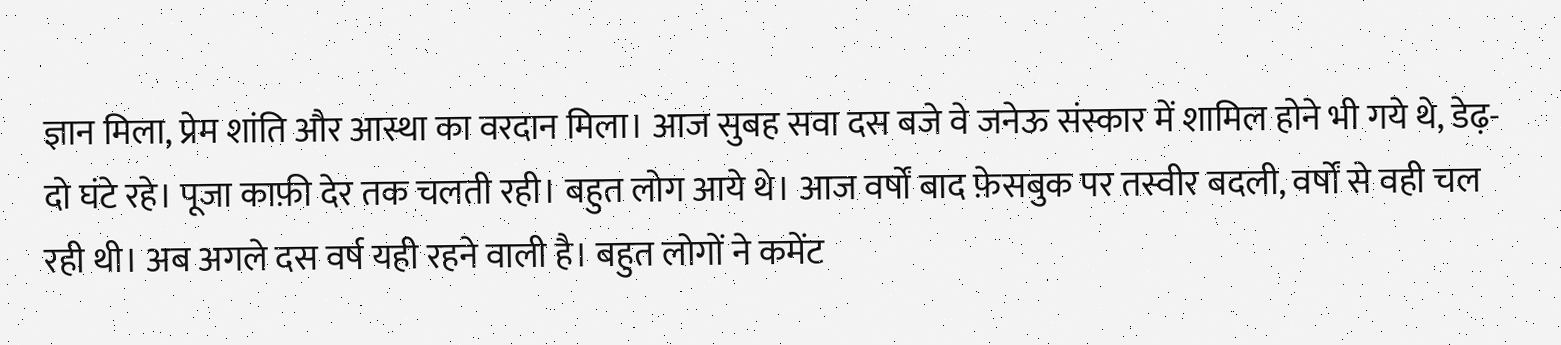ज्ञान मिला, प्रेम शांति और आस्था का वरदान मिला। आज सुबह सवा दस बजे वे जनेऊ संस्कार में शामिल होने भी गये थे, डेढ़-दो घंटे रहे। पूजा काफ़ी देर तक चलती रही। बहुत लोग आये थे। आज वर्षों बाद फ़ेसबुक पर तस्वीर बदली, वर्षों से वही चल रही थी। अब अगले दस वर्ष यही रहने वाली है। बहुत लोगों ने कमेंट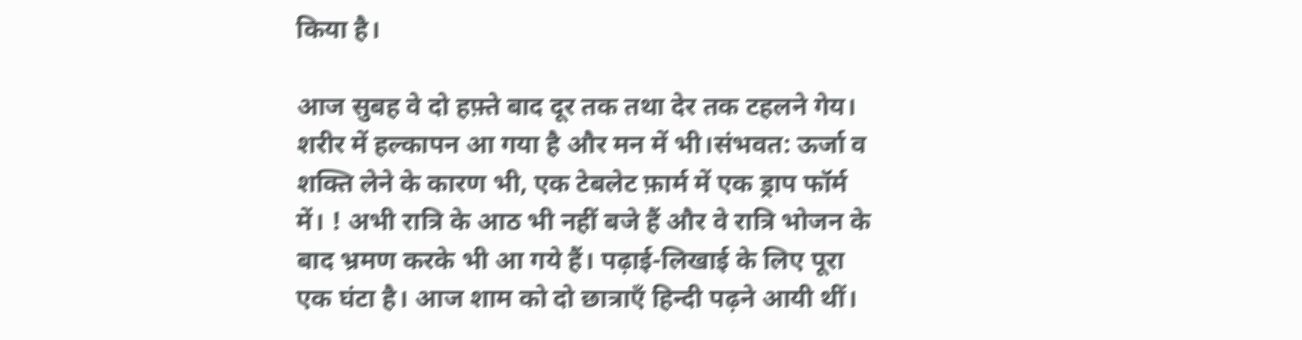किया है।

आज सुबह वे दो हफ़्ते बाद दूर तक तथा देर तक टहलने गेय। शरीर में हल्कापन आ गया है और मन में भी।संभवत: ऊर्जा व शक्ति लेने के कारण भी, एक टेबलेट फ़ार्म में एक ड्राप फॉर्म में। ! अभी रात्रि के आठ भी नहीं बजे हैं और वे रात्रि भोजन के बाद भ्रमण करके भी आ गये हैं। पढ़ाई-लिखाई के लिए पूरा एक घंटा है। आज शाम को दो छात्राएँ हिन्दी पढ़ने आयी थीं।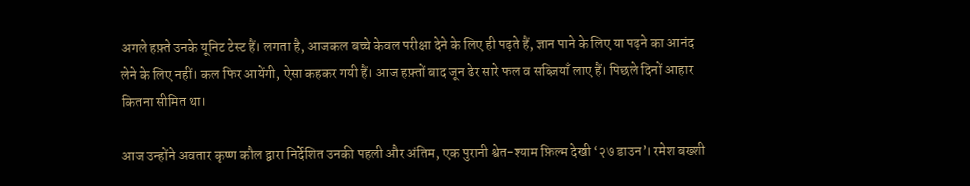अगले हफ़्ते उनके यूनिट टेस्ट हैं। लगता है, आजकल बच्चे केवल परीक्षा देने के लिए ही पढ़ते हैं, ज्ञान पाने के लिए या पढ़ने का आनंद लेने के लिए नहीं। कल फिर आयेंगी, ऐसा कहकर गयी हैं। आज हफ़्तों बाद जून ढेर सारे फल व सब्ज़ियाँ लाए हैं। पिछले दिनों आहार कितना सीमित था।

आज उन्होंने अवतार कृष्ण कौल द्वारा निर्देशित उनकी पहली और अंतिम, एक पुरानी श्वेत-श्याम फ़िल्म देखी ‘२७ डाउन’। रमेश बख्शी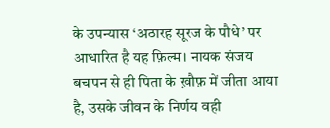के उपन्यास ‘अठारह सूरज के पौधे’ पर आधारित है यह फ़िल्म। नायक संजय बचपन से ही पिता के ख़ौफ़ में जीता आया है, उसके जीवन के निर्णय वही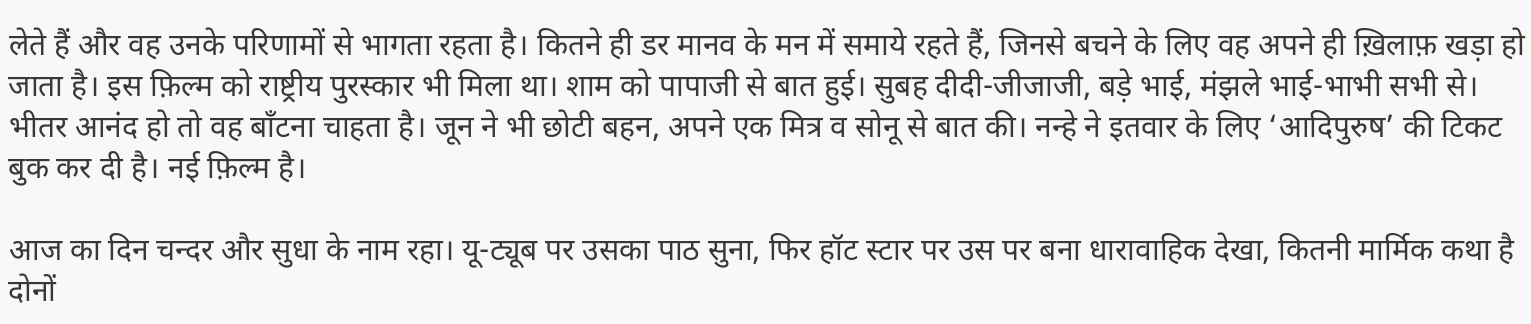लेते हैं और वह उनके परिणामों से भागता रहता है। कितने ही डर मानव के मन में समाये रहते हैं, जिनसे बचने के लिए वह अपने ही ख़िलाफ़ खड़ा हो जाता है। इस फ़िल्म को राष्ट्रीय पुरस्कार भी मिला था। शाम को पापाजी से बात हुई। सुबह दीदी-जीजाजी, बड़े भाई, मंझले भाई-भाभी सभी से। भीतर आनंद हो तो वह बाँटना चाहता है। जून ने भी छोटी बहन, अपने एक मित्र व सोनू से बात की। नन्हे ने इतवार के लिए ‘आदिपुरुष’ की टिकट बुक कर दी है। नई फ़िल्म है।

आज का दिन चन्दर और सुधा के नाम रहा। यू-ट्यूब पर उसका पाठ सुना, फिर हॉट स्टार पर उस पर बना धारावाहिक देखा, कितनी मार्मिक कथा है दोनों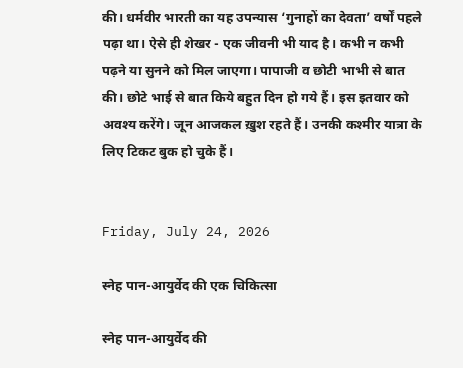की। धर्मवीर भारती का यह उपन्यास ‘गुनाहों का देवता’ वर्षों पहले पढ़ा था। ऐसे ही शेखर - एक जीवनी भी याद है। कभी न कभी पढ़ने या सुनने को मिल जाएगा। पापाजी व छोटी भाभी से बात की। छोटे भाई से बात किये बहुत दिन हो गये हैं। इस इतवार को अवश्य करेंगे। जून आजकल ख़ुश रहते हैं। उनकी कश्मीर यात्रा के लिए टिकट बुक हो चुके हैं।


Friday, July 24, 2026

स्नेह पान-आयुर्वेद की एक चिकित्सा

स्नेह पान-आयुर्वेद की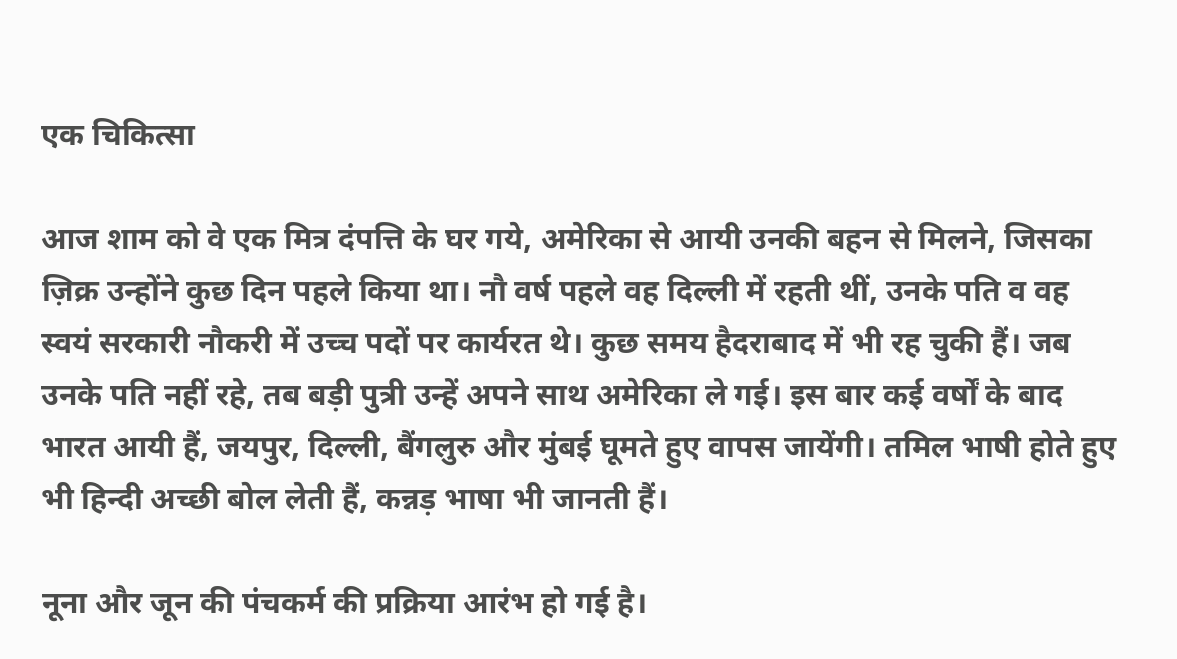एक चिकित्सा

आज शाम को वे एक मित्र दंपत्ति के घर गये, अमेरिका से आयी उनकी बहन से मिलने, जिसका ज़िक्र उन्होंने कुछ दिन पहले किया था। नौ वर्ष पहले वह दिल्ली में रहती थीं, उनके पति व वह स्वयं सरकारी नौकरी में उच्च पदों पर कार्यरत थे। कुछ समय हैदराबाद में भी रह चुकी हैं। जब उनके पति नहीं रहे, तब बड़ी पुत्री उन्हें अपने साथ अमेरिका ले गई। इस बार कई वर्षों के बाद भारत आयी हैं, जयपुर, दिल्ली, बैंगलुरु और मुंबई घूमते हुए वापस जायेंगी। तमिल भाषी होते हुए भी हिन्दी अच्छी बोल लेती हैं, कन्नड़ भाषा भी जानती हैं।

नूना और जून की पंचकर्म की प्रक्रिया आरंभ हो गई है।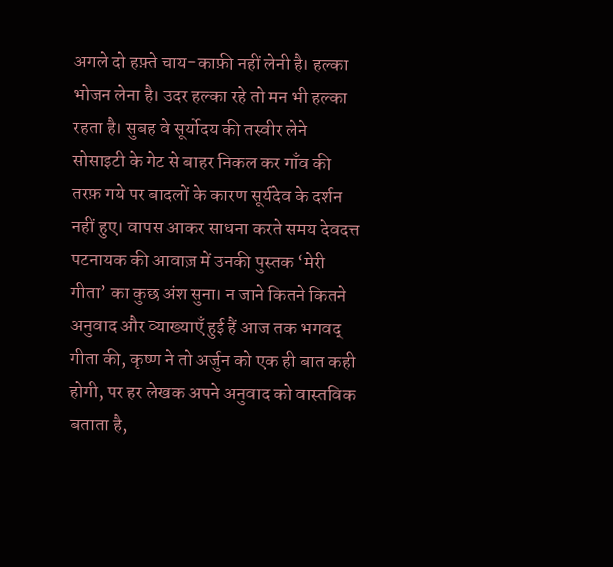अगले दो हफ़्ते चाय-काफ़ी नहीं लेनी है। हल्का भोजन लेना है। उदर हल्का रहे तो मन भी हल्का रहता है। सुबह वे सूर्योदय की तस्वीर लेने सोसाइटी के गेट से बाहर निकल कर गाँव की तरफ़ गये पर बादलों के कारण सूर्यदेव के दर्शन नहीं हुए। वापस आकर साधना करते समय देवदत्त पटनायक की आवाज़ में उनकी पुस्तक ‘मेरी गीता’ का कुछ अंश सुना। न जाने कितने कितने अनुवाद और व्याख्याएँ हुई हैं आज तक भगवद् गीता की, कृष्ण ने तो अर्जुन को एक ही बात कही होगी, पर हर लेखक अपने अनुवाद को वास्तविक बताता है,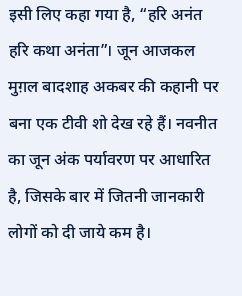इसी लिए कहा गया है, “हरि अनंत हरि कथा अनंता”। जून आजकल मुग़ल बादशाह अकबर की कहानी पर बना एक टीवी शो देख रहे हैं। नवनीत का जून अंक पर्यावरण पर आधारित है, जिसके बार में जितनी जानकारी लोगों को दी जाये कम है।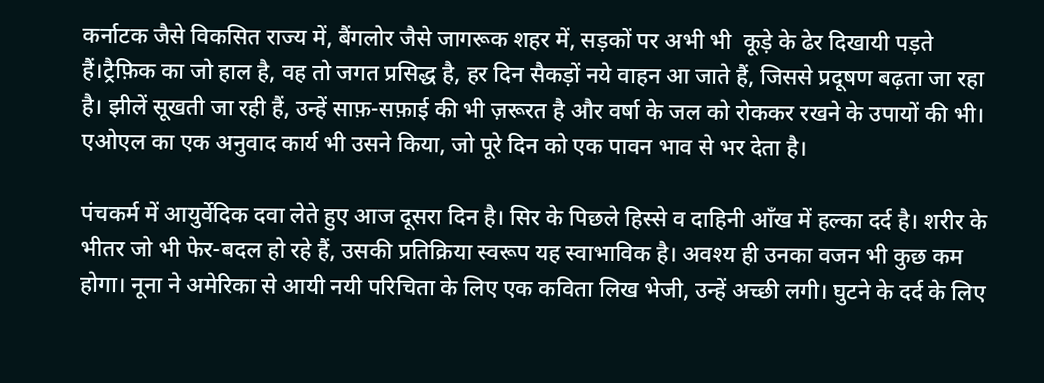कर्नाटक जैसे विकसित राज्य में, बैंगलोर जैसे जागरूक शहर में, सड़कों पर अभी भी  कूड़े के ढेर दिखायी पड़ते हैं।ट्रैफ़िक का जो हाल है, वह तो जगत प्रसिद्ध है, हर दिन सैकड़ों नये वाहन आ जाते हैं, जिससे प्रदूषण बढ़ता जा रहा है। झीलें सूखती जा रही हैं, उन्हें साफ़-सफ़ाई की भी ज़रूरत है और वर्षा के जल को रोककर रखने के उपायों की भी। एओएल का एक अनुवाद कार्य भी उसने किया, जो पूरे दिन को एक पावन भाव से भर देता है।

पंचकर्म में आयुर्वेदिक दवा लेते हुए आज दूसरा दिन है। सिर के पिछले हिस्से व दाहिनी आँख में हल्का दर्द है। शरीर के भीतर जो भी फेर-बदल हो रहे हैं, उसकी प्रतिक्रिया स्वरूप यह स्वाभाविक है। अवश्य ही उनका वजन भी कुछ कम होगा। नूना ने अमेरिका से आयी नयी परिचिता के लिए एक कविता लिख भेजी, उन्हें अच्छी लगी। घुटने के दर्द के लिए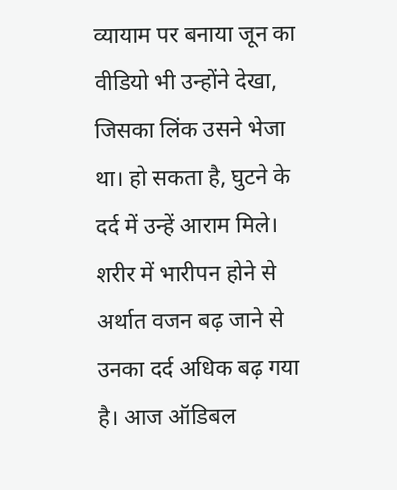व्यायाम पर बनाया जून का वीडियो भी उन्होंने देखा, जिसका लिंक उसने भेजा था। हो सकता है, घुटने के दर्द में उन्हें आराम मिले। शरीर में भारीपन होने से अर्थात वजन बढ़ जाने से उनका दर्द अधिक बढ़ गया है। आज ऑडिबल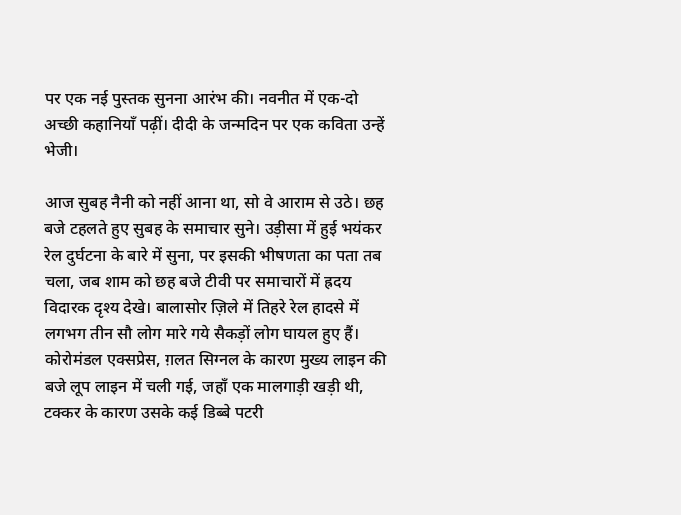पर एक नई पुस्तक सुनना आरंभ की। नवनीत में एक-दो अच्छी कहानियाँ पढ़ीं। दीदी के जन्मदिन पर एक कविता उन्हें भेजी।

आज सुबह नैनी को नहीं आना था, सो वे आराम से उठे। छह बजे टहलते हुए सुबह के समाचार सुने। उड़ीसा में हुई भयंकर रेल दुर्घटना के बारे में सुना, पर इसकी भीषणता का पता तब चला, जब शाम को छह बजे टीवी पर समाचारों में ह्रदय विदारक दृश्य देखे। बालासोर ज़िले में तिहरे रेल हादसे में लगभग तीन सौ लोग मारे गये सैकड़ों लोग घायल हुए हैं। कोरोमंडल एक्सप्रेस, ग़लत सिग्नल के कारण मुख्य लाइन की बजे लूप लाइन में चली गई, जहाँ एक मालगाड़ी खड़ी थी, टक्कर के कारण उसके कई डिब्बे पटरी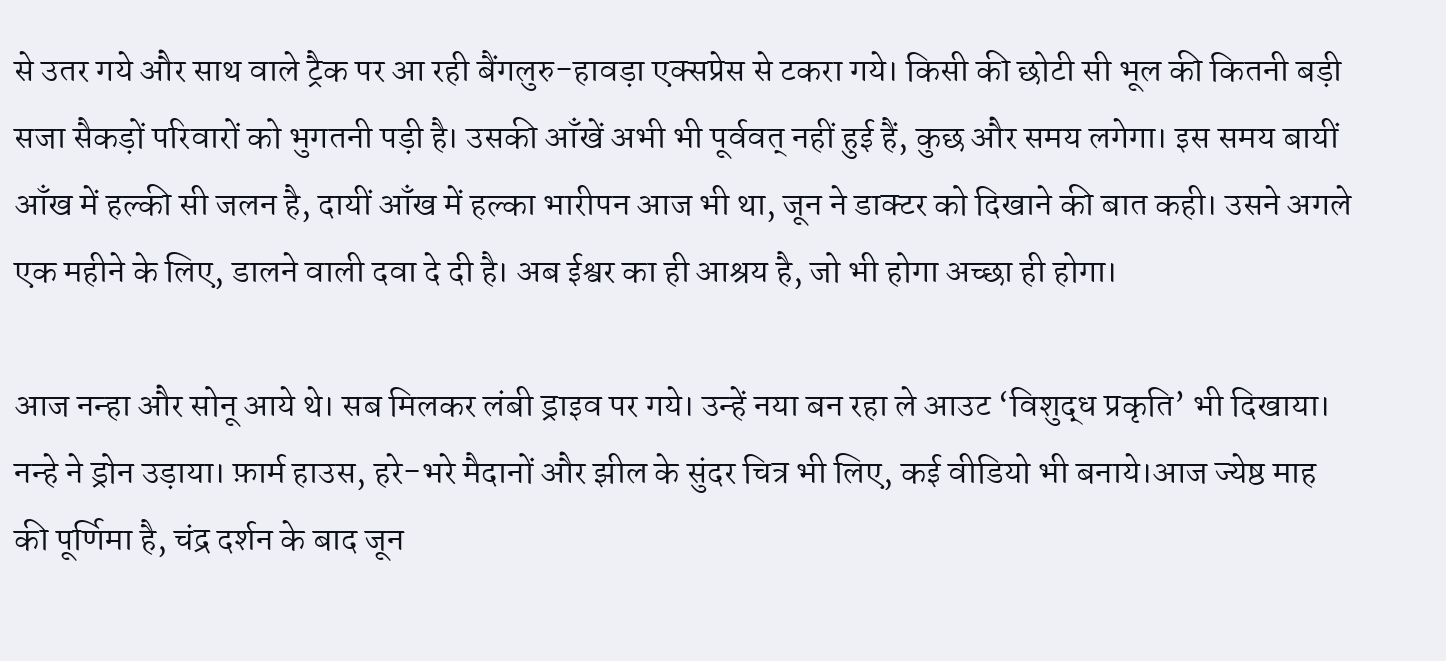से उतर गये और साथ वाले ट्रैक पर आ रही बैंगलुरु-हावड़ा एक्सप्रेस से टकरा गये। किसी की छोटी सी भूल की कितनी बड़ी सजा सैकड़ों परिवारों को भुगतनी पड़ी है। उसकी आँखें अभी भी पूर्ववत् नहीं हुई हैं, कुछ और समय लगेगा। इस समय बायीं आँख में हल्की सी जलन है, दायीं आँख में हल्का भारीपन आज भी था, जून ने डाक्टर को दिखाने की बात कही। उसने अगले एक महीने के लिए, डालने वाली दवा दे दी है। अब ईश्वर का ही आश्रय है, जो भी होगा अच्छा ही होगा।

आज नन्हा और सोनू आये थे। सब मिलकर लंबी ड्राइव पर गये। उन्हें नया बन रहा ले आउट ‘विशुद्ध प्रकृति’ भी दिखाया। नन्हे ने ड्रोन उड़ाया। फ़ार्म हाउस, हरे-भरे मैदानों और झील के सुंदर चित्र भी लिए, कई वीडियो भी बनाये।आज ज्येष्ठ माह की पूर्णिमा है, चंद्र दर्शन के बाद जून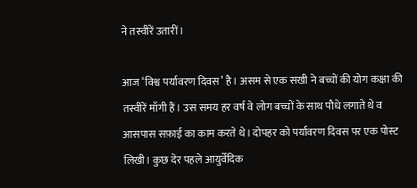ने तस्वीरें उतारीं।

आज ‘विश्व पर्यावरण दिवस’ है। असम से एक सखी ने बच्चों की योग कक्षा की तस्वीरें माँगी हैं। उस समय हर वर्ष वे लोग बच्चों के साथ पौधे लगाते थे व आसपास सफ़ाई का काम करते थे। दोपहर को पर्यावरण दिवस पर एक पोस्ट लिखी। कुछ देर पहले आयुर्वेदिक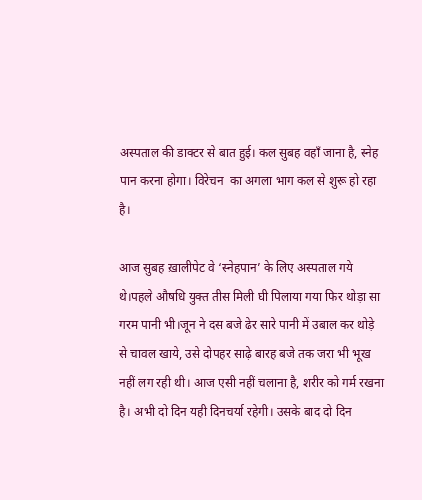अस्पताल की डाक्टर से बात हुई। कल सुबह वहाँ जाना है, स्नेह पान करना होगा। विरेचन  का अगला भाग कल से शुरू हो रहा है।

आज सुबह ख़ालीपेट वे ‘स्नेहपान’ के लिए अस्पताल गये थे।पहले औषधि युक्त तीस मिली घी पिलाया गया फिर थोड़ा सा गरम पानी भी।जून ने दस बजे ढेर सारे पानी में उबाल कर थोड़े से चावल खाये, उसे दोपहर साढ़े बारह बजे तक जरा भी भूख नहीं लग रही थी। आज एसी नहीं चलाना है, शरीर को गर्म रखना है। अभी दो दिन यही दिनचर्या रहेगी। उसके बाद दो दिन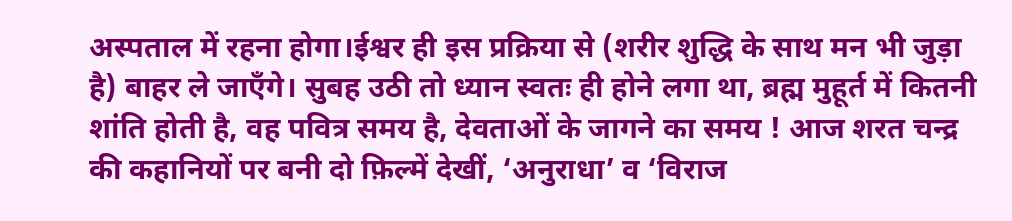अस्पताल में रहना होगा।ईश्वर ही इस प्रक्रिया से (शरीर शुद्धि के साथ मन भी जुड़ा है) बाहर ले जाएँगे। सुबह उठी तो ध्यान स्वतः ही होने लगा था, ब्रह्म मुहूर्त में कितनी शांति होती है, वह पवित्र समय है, देवताओं के जागने का समय ! आज शरत चन्द्र की कहानियों पर बनी दो फ़िल्में देखीं, ‘अनुराधा’ व ‘विराज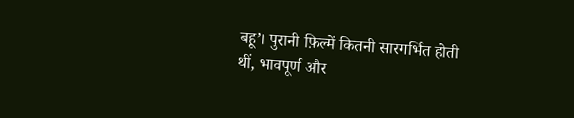बहू’। पुरानी फ़िल्में कितनी सारगर्भित होती थीं, भावपूर्ण और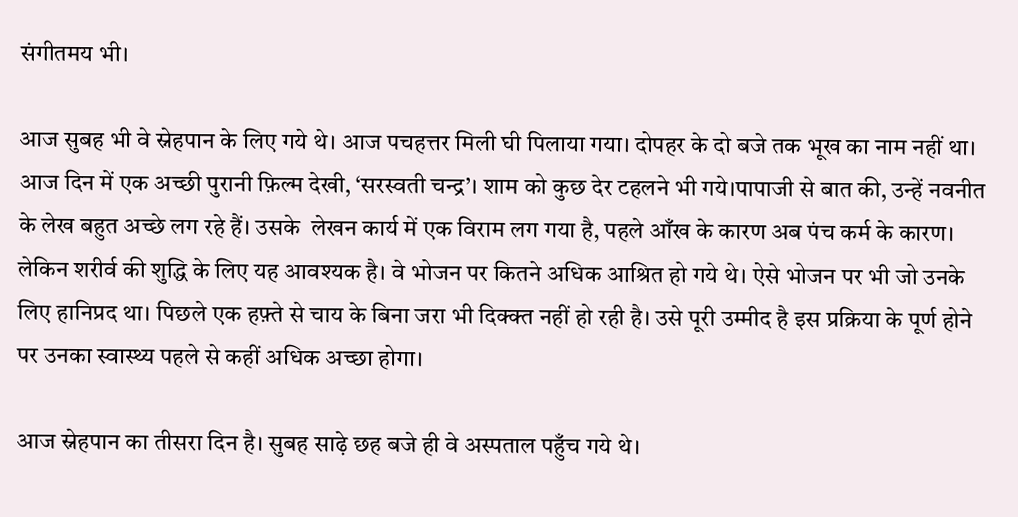संगीतमय भी।

आज सुबह भी वे स्नेहपान के लिए गये थे। आज पचहत्तर मिली घी पिलाया गया। दोपहर के दो बजे तक भूख का नाम नहीं था। आज दिन में एक अच्छी पुरानी फ़िल्म देखी, ‘सरस्वती चन्द्र’। शाम को कुछ देर टहलने भी गये।पापाजी से बात की, उन्हें नवनीत के लेख बहुत अच्छे लग रहे हैं। उसके  लेखन कार्य में एक विराम लग गया है, पहले आँख के कारण अब पंच कर्म के कारण। लेकिन शरीर्व की शुद्धि के लिए यह आवश्यक है। वे भोजन पर कितने अधिक आश्रित हो गये थे। ऐसे भोजन पर भी जो उनके लिए हानिप्रद था। पिछले एक हफ़्ते से चाय के बिना जरा भी दिक्क्त नहीं हो रही है। उसे पूरी उम्मीद है इस प्रक्रिया के पूर्ण होने पर उनका स्वास्थ्य पहले से कहीं अधिक अच्छा होगा।

आज स्नेहपान का तीसरा दिन है। सुबह साढ़े छह बजे ही वे अस्पताल पहुँच गये थे।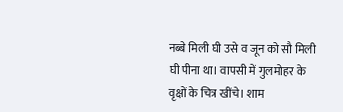नब्बे मिली घी उसे व जून को सौ मिली घी पीना था। वापसी में गुलमोहर के वृक्षों के चित्र खींचे। शाम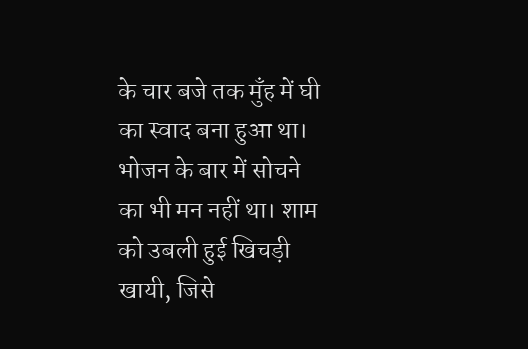के चार बजे तक मुँह में घी का स्वाद बना हुआ था। भोजन के बार में सोचने का भी मन नहीं था। शाम को उबली हुई खिचड़ी खायी, जिसे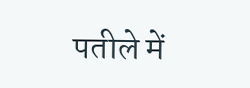पतीले में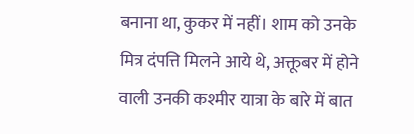बनाना था, कुकर में नहीं। शाम को उनके मित्र दंपत्ति मिलने आये थे, अक्तूबर में होने वाली उनकी कश्मीर यात्रा के बारे में बात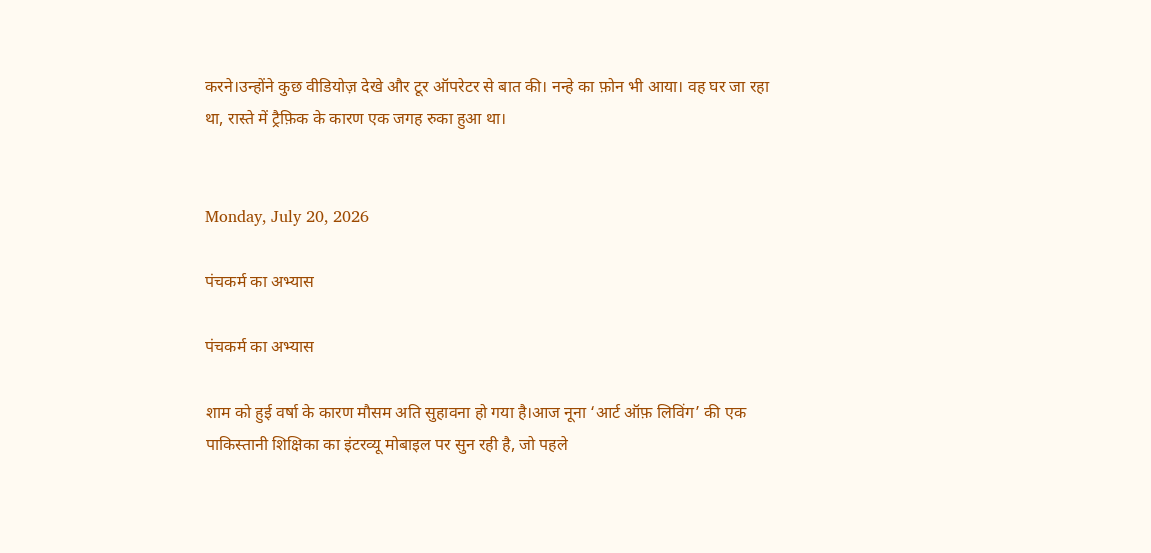करने।उन्होंने कुछ वीडियोज़ देखे और टूर ऑपरेटर से बात की। नन्हे का फ़ोन भी आया। वह घर जा रहा था, रास्ते में ट्रैफ़िक के कारण एक जगह रुका हुआ था।


Monday, July 20, 2026

पंचकर्म का अभ्यास

पंचकर्म का अभ्यास

शाम को हुई वर्षा के कारण मौसम अति सुहावना हो गया है।आज नूना ‘आर्ट ऑफ़ लिविंग’ की एक पाकिस्तानी शिक्षिका का इंटरव्यू मोबाइल पर सुन रही है, जो पहले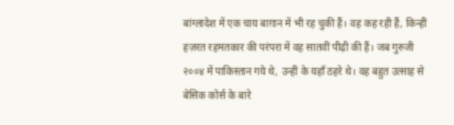बांग्लादेश में एक चाय बाग़ान में भी रह चुकी हैं। वह कह रही हैं, किन्हीं हज़रत रहमतकार की परंपरा में वह सातवीं पीढ़ी की हैं। जब गुरुजी २००४ में पाकिस्तान गये थे, उन्हीं के यहाँ ठहरे थे। वह बहुत उत्साह से बेसिक कोर्स के बारे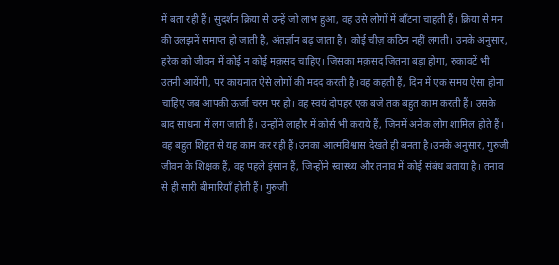में बता रही हैं। सुदर्शन क्रिया से उन्हें जो लाभ हुआ, वह उसे लोगों में बाँटना चाहती हैं। क्रिया से मन की उलझनें समाप्त हो जाती है, अंतर्ज्ञान बढ़ जाता है। कोई चीज़ कठिन नहीं लगती। उनके अनुसार, हरेक को जीवन में कोई न कोई मक़सद चाहिए। जिसका मक़सद जितना बड़ा होगा, रुकावटें भी उतनी आयेंगी, पर कायनात ऐसे लोगों की मदद करती है।वह कहती हैं, दिन में एक समय ऐसा होना चाहिए जब आपकी ऊर्जा चरम पर हो। वह स्वयं दोपहर एक बजे तक बहुत काम करती हैं। उसके बाद साधना में लग जाती हैं। उन्होंने लाहौर में कोर्स भी कराये हैं, जिनमें अनेक लोग शामिल होते हैं। वह बहुत शिद्दत से यह काम कर रही हैं।उनका आत्मविश्वास देखते ही बनता है।उनके अनुसार, गुरुजी जीवन के शिक्षक हैं, वह पहले इंसान हैं, जिन्होंने स्वास्थ्य और तनाव में कोई संबंध बताया है। तनाव से ही सारी बीमारियाँ होती हैं। गुरुजी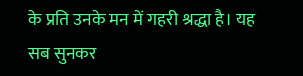के प्रति उनके मन में गहरी श्रद्धा है। यह सब सुनकर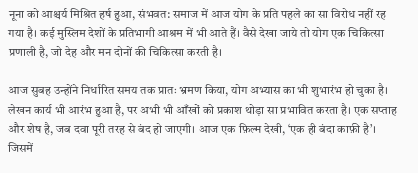नूना को आश्चर्य मिश्रित हर्ष हुआ, संभवत: समाज में आज योग के प्रति पहले का सा विरोध नहीं रह गया है। कई मुस्लिम देशों के प्रतिभागी आश्रम में भी आते हैं। वैसे देखा जाये तो योग एक चिकित्सा प्रणाली है, जो देह और मन दोनों की चिकित्सा करती है।

आज सुबह उन्होंने निर्धारित समय तक प्रातः भ्रमण किया, योग अभ्यास का भी शुभारंभ हो चुका है। लेखन कार्य भी आरंभ हुआ है, पर अभी भी आँखों को प्रकाश थोड़ा सा प्रभावित करता है। एक सप्ताह और शेष है, जब दवा पूरी तरह से बंद हो जाएगी। आज एक फ़िल्म देखी, ‘एक ही बंदा काफ़ी है’। जिसमें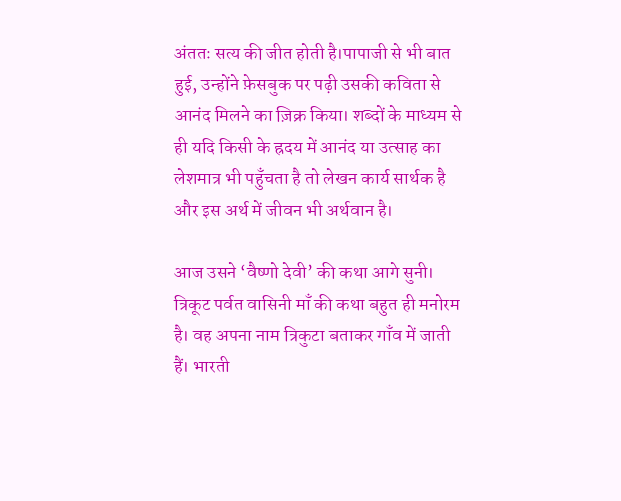अंततः सत्य की जीत होती है।पापाजी से भी बात हुई, उन्होंने फ़ेसबुक पर पढ़ी उसकी कविता से आनंद मिलने का ज़िक्र किया। शब्दों के माध्यम से ही यदि किसी के ह्रदय में आनंद या उत्साह का लेशमात्र भी पहुँचता है तो लेखन कार्य सार्थक है और इस अर्थ में जीवन भी अर्थवान है।

आज उसने ‘वैष्णो देवी’ की कथा आगे सुनी। त्रिकूट पर्वत वासिनी माँ की कथा बहुत ही मनोरम है। वह अपना नाम त्रिकुटा बताकर गाँव में जाती हैं। भारती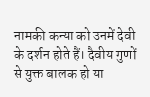नामकी कन्या को उनमें देवी के दर्शन होते हैं। दैवीय गुणों से युक्त बालक हो या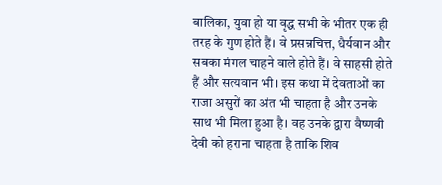बालिका, युवा हो या वृद्ध सभी के भीतर एक ही तरह के गुण होते हैं। वे प्रसन्नचित्त, धैर्यवान और सबका मंगल चाहने वाले होते हैं। वे साहसी होते हैं और सत्यवान भी। इस कथा में देवताओं का राजा असुरों का अंत भी चाहता है और उनके साथ भी मिला हुआ है। वह उनके द्वारा वैष्णवी देवी को हराना चाहता है ताकि शिव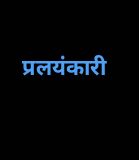प्रलयंकारी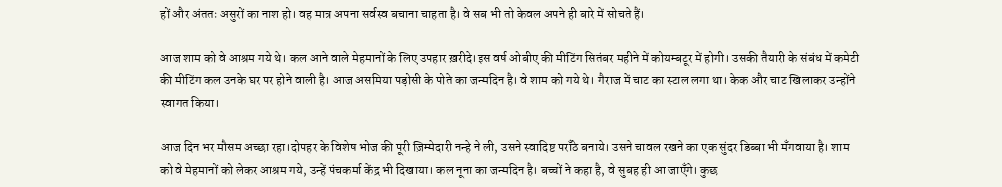हों और अंततः असुरों का नाश हो। वह मात्र अपना सर्वस्व बचाना चाहता है। वे सब भी तो केवल अपने ही बारे में सोचते हैं।

आज शाम को वे आश्रम गये थे। कल आने वाले मेहमानों के लिए उपहार ख़रीदे।इस वर्ष ओबीए की मीटिंग सितंबर महीने में कोयम्बटूर में होगी। उसकी तैयारी के संबंध में कमेटी की मीटिंग कल उनके घर पर होने वाली है। आज असमिया पड़ोसी के पोते का जन्मदिन है। वे शाम को गये थे। गैराज में चाट का स्टाल लगा था। केक और चाट खिलाकर उन्होंने स्वागत किया।

आज दिन भर मौसम अच्छा रहा।दोपहर के विशेष भोज की पूरी ज़िम्मेदारी नन्हे ने ली, उसने स्वादिष्ट पराँठे बनाये। उसने चावल रखने का एक सुंदर डिब्बा भी मँगवाया है। शाम को वे मेहमानों को लेकर आश्रम गये, उन्हें पंचकर्मा केंद्र भी दिखाया। कल नूना का जन्मदिन है। बच्चों ने कहा है, वे सुबह ही आ जाएँगे। कुछ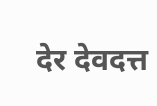देर देवदत्त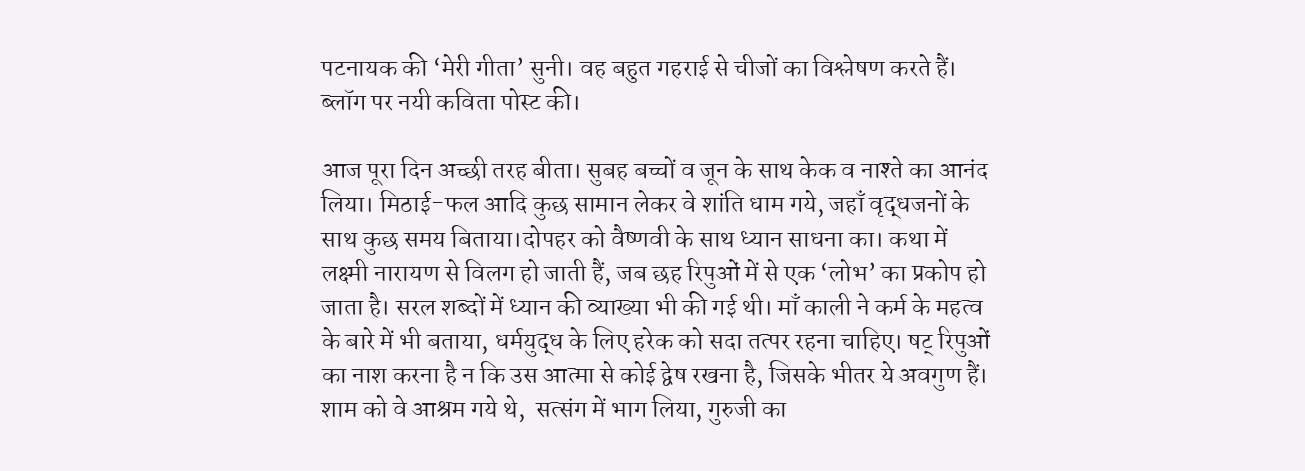पटनायक की ‘मेरी गीता’ सुनी। वह बहुत गहराई से चीजों का विश्लेषण करते हैं। ब्लॉग पर नयी कविता पोस्ट की।

आज पूरा दिन अच्छी तरह बीता। सुबह बच्चों व जून के साथ केक व नाश्ते का आनंद लिया। मिठाई-फल आदि कुछ सामान लेकर वे शांति धाम गये, जहाँ वृद्धजनों के साथ कुछ समय बिताया।दोपहर को वैष्णवी के साथ ध्यान साधना का। कथा में लक्ष्मी नारायण से विलग हो जाती हैं, जब छह रिपुओं में से एक ‘लोभ’ का प्रकोप हो जाता है। सरल शब्दों में ध्यान की व्याख्या भी की गई थी। माँ काली ने कर्म के महत्व के बारे में भी बताया, धर्मयुद्ध के लिए हरेक को सदा तत्पर रहना चाहिए। षट् रिपुओं का नाश करना है न कि उस आत्मा से कोई द्वेष रखना है, जिसके भीतर ये अवगुण हैं। शाम को वे आश्रम गये थे,  सत्संग में भाग लिया, गुरुजी का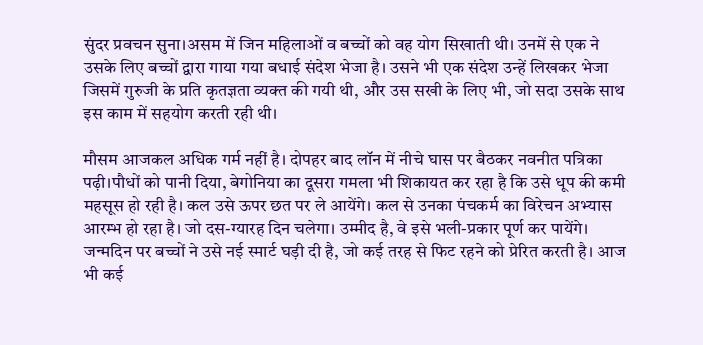सुंदर प्रवचन सुना।असम में जिन महिलाओं व बच्चों को वह योग सिखाती थी। उनमें से एक ने उसके लिए बच्चों द्वारा गाया गया बधाई संदेश भेजा है। उसने भी एक संदेश उन्हें लिखकर भेजा जिसमें गुरुजी के प्रति कृतज्ञता व्यक्त की गयी थी, और उस सखी के लिए भी, जो सदा उसके साथ इस काम में सहयोग करती रही थी।

मौसम आजकल अधिक गर्म नहीं है। दोपहर बाद लॉन में नीचे घास पर बैठकर नवनीत पत्रिका पढ़ी।पौधों को पानी दिया, बेगोनिया का दूसरा गमला भी शिकायत कर रहा है कि उसे धूप की कमी महसूस हो रही है। कल उसे ऊपर छत पर ले आयेंगे। कल से उनका पंचकर्म का विरेचन अभ्यास आरम्भ हो रहा है। जो दस-ग्यारह दिन चलेगा। उम्मीद है, वे इसे भली-प्रकार पूर्ण कर पायेंगे। जन्मदिन पर बच्चों ने उसे नई स्मार्ट घड़ी दी है, जो कई तरह से फिट रहने को प्रेरित करती है। आज भी कई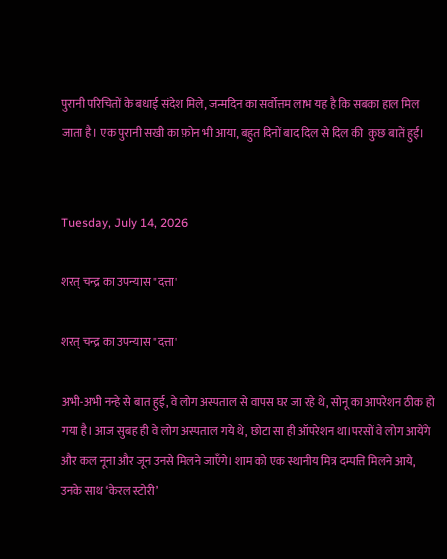पुरानी परिचितों के बधाई संदेश मिले, जन्मदिन का सर्वोत्तम लाभ यह है कि सबका हाल मिल जाता है। एक पुरानी सखी का फ़ोन भी आया, बहुत दिनों बाद दिल से दिल की  कुछ बातें हुईं।


Tuesday, July 14, 2026

शरत् चन्द्र का उपन्यास "दत्ता'

शरत् चन्द्र का उपन्यास "दत्ता'

अभी-अभी नन्हे से बात हुई, वे लोग अस्पताल से वापस घर जा रहे थे, सोनू का आपरेशन ठीक हो गया है। आज सुबह ही वे लोग अस्पताल गये थे, छोटा सा ही ऑपरेशन था।परसों वे लोग आयेंगे और कल नूना और जून उनसे मिलने जाएँगे। शाम को एक स्थानीय मित्र दम्पत्ति मिलने आये, उनके साथ ‘केरल स्टोरी’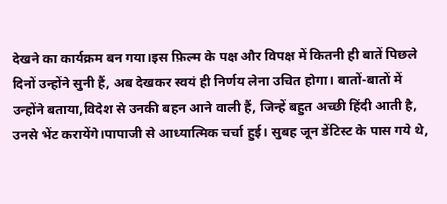देखने का कार्यक्रम बन गया।इस फ़िल्म के पक्ष और विपक्ष में कितनी ही बातें पिछले दिनों उन्होंने सुनी हैं, अब देखकर स्वयं ही निर्णय लेना उचित होगा। बातों-बातों में उन्होंने बताया,विदेश से उनकी बहन आने वाली हैं, जिन्हें बहुत अच्छी हिंदी आती है, उनसे भेंट करायेंगे।पापाजी से आध्यात्मिक चर्चा हुई। सुबह जून डेंटिस्ट के पास गये थे,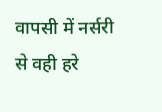वापसी में नर्सरी से वही हरे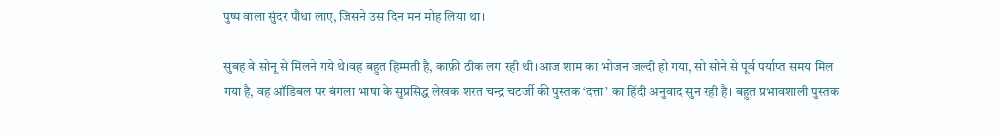पुष्प वाला सुंदर पौधा लाए, जिसने उस दिन मन मोह लिया था।

सुबह वे सोनू से मिलने गये थे।वह बहुत हिम्मती है, काफ़ी ठीक लग रही थी।आज शाम का भोजन जल्दी हो गया, सो सोने से पूर्व पर्याप्त समय मिल गया है, वह ऑडिबल पर बंगला भाषा के सुप्रसिद्ध लेखक शरत चन्द्र चटर्जी की पुस्तक ‘दत्ता’ का हिंदी अनुवाद सुन रही है। बहुत प्रभावशाली पुस्तक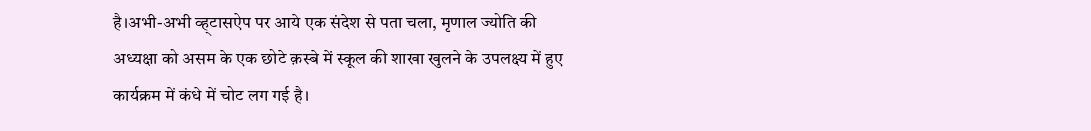है।अभी-अभी व्ह्टासऐप पर आये एक संदेश से पता चला, मृणाल ज्योति की अध्यक्षा को असम के एक छोटे क़स्बे में स्कूल की शाखा खुलने के उपलक्ष्य में हुए कार्यक्रम में कंधे में चोट लग गई है।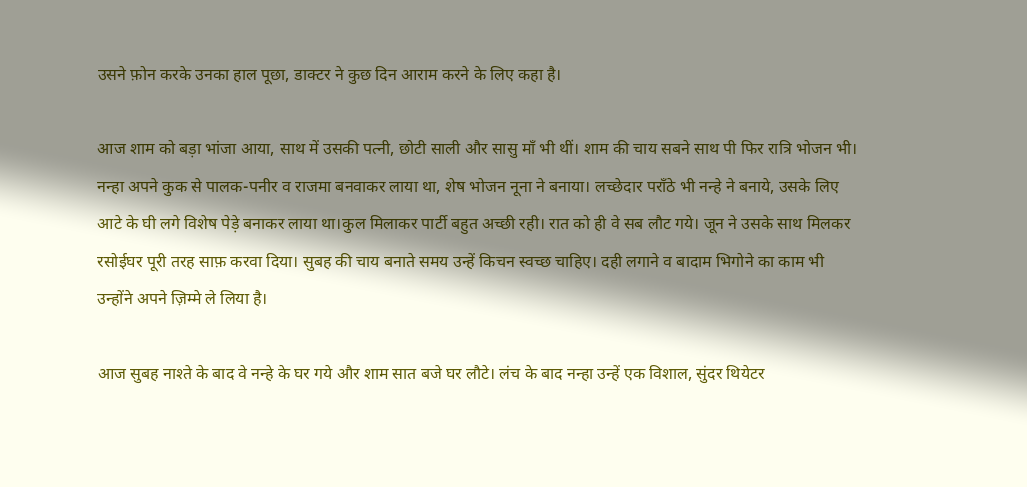उसने फ़ोन करके उनका हाल पूछा, डाक्टर ने कुछ दिन आराम करने के लिए कहा है।

आज शाम को बड़ा भांजा आया, साथ में उसकी पत्नी, छोटी साली और सासु माँ भी थीं। शाम की चाय सबने साथ पी फिर रात्रि भोजन भी। नन्हा अपने कुक से पालक-पनीर व राजमा बनवाकर लाया था, शेष भोजन नूना ने बनाया। लच्छेदार पराँठे भी नन्हे ने बनाये, उसके लिए आटे के घी लगे विशेष पेड़े बनाकर लाया था।कुल मिलाकर पार्टी बहुत अच्छी रही। रात को ही वे सब लौट गये। जून ने उसके साथ मिलकर रसोईघर पूरी तरह साफ़ करवा दिया। सुबह की चाय बनाते समय उन्हें किचन स्वच्छ चाहिए। दही लगाने व बादाम भिगोने का काम भी उन्होंने अपने ज़िम्मे ले लिया है।

आज सुबह नाश्ते के बाद वे नन्हे के घर गये और शाम सात बजे घर लौटे। लंच के बाद नन्हा उन्हें एक विशाल, सुंदर थियेटर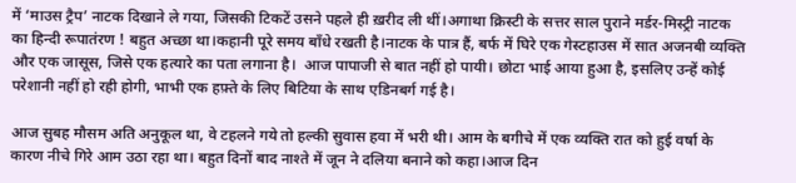में ‘माउस ट्रैप’ नाटक दिखाने ले गया, जिसकी टिकटें उसने पहले ही ख़रीद ली थीं।अगाथा क्रिस्टी के सत्तर साल पुराने मर्डर-मिस्ट्री नाटक का हिन्दी रूपातंरण ! बहुत अच्छा था।कहानी पूरे समय बाँधे रखती है।नाटक के पात्र हैं, बर्फ में घिरे एक गेस्टहाउस में सात अजनबी व्यक्ति और एक जासूस, जिसे एक हत्यारे का पता लगाना है।  आज पापाजी से बात नहीं हो पायी। छोटा भाई आया हुआ है, इसलिए उन्हें कोई परेशानी नहीं हो रही होगी, भाभी एक हफ़्ते के लिए बिटिया के साथ एडिनबर्ग गई है।

आज सुबह मौसम अति अनुकूल था, वे टहलने गये तो हल्की सुवास हवा में भरी थी। आम के बगीचे में एक व्यक्ति रात को हुई वर्षा के कारण नीचे गिरे आम उठा रहा था। बहुत दिनों बाद नाश्ते में जून ने दलिया बनाने को कहा।आज दिन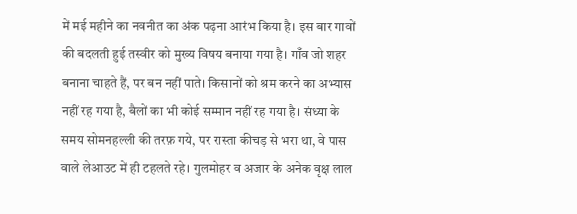में मई महीने का नवनीत का अंक पढ़ना आरंभ किया है। इस बार गावों की बदलती हुई तस्वीर को मुख्य विषय बनाया गया है। गाँव जो शहर बनाना चाहते हैं, पर बन नहीं पाते। किसानों को श्रम करने का अभ्यास नहीं रह गया है, बैलों का भी कोई सम्मान नहीं रह गया है। संध्या के समय सोमनहल्ली की तरफ़ गये, पर रास्ता कीचड़ से भरा था, वे पास वाले लेआउट में ही टहलते रहे। गुलमोहर व अजार के अनेक वृक्ष लाल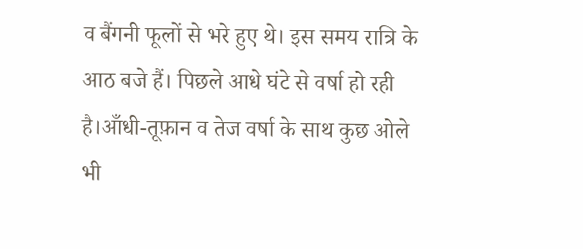व बैंगनी फूलों से भरे हुए थे। इस समय रात्रि के आठ बजे हैं। पिछले आधे घंटे से वर्षा हो रही है।आँधी-तूफ़ान व तेज वर्षा के साथ कुछ ओले भी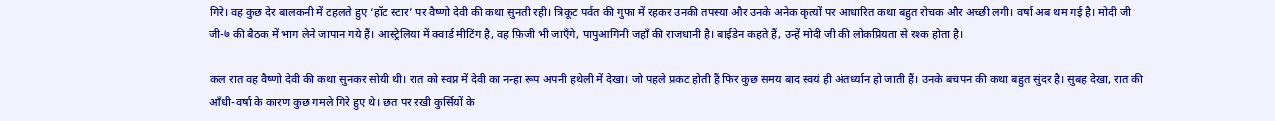गिरे। वह कुछ देर बालकनी में टहलते हुए ‘हॉट स्टार’ पर वैष्णो देवी की कथा सुनती रही। त्रिकूट पर्वत की गुफा में रहकर उनकी तपस्या और उनके अनेक कृत्यों पर आधारित कथा बहुत रोचक और अच्छी लगी। वर्षा अब थम गई है। मोदी जी जी-७ की बैठक में भाग लेने जापान गये हैं। आस्ट्रेलिया में क्वार्ड मीटिंग है, वह फ़िजी भी जाएँगे, पापुआगिनी जहाँ की राजधानी है। बाईडेन कहते हैं, उन्हें मोदी जी की लोकप्रियता से रश्क होता है।

कल रात वह वैष्णो देवी की कथा सुनकर सोयी थी। रात को स्वप्न में देवी का नन्हा रूप अपनी हथेली में देखा। जो पहले प्रकट होती हैं फिर कुछ समय बाद स्वयं ही अंतर्ध्यान हो जाती हैं। उनके बचपन की कथा बहुत सुंदर है। सुबह देखा, रात की आँधी-वर्षा के कारण कुछ गमले गिरे हुए थे। छत पर रखी कुर्सियों के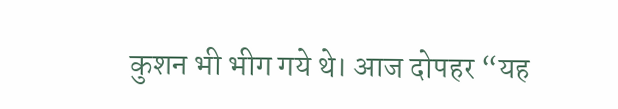कुशन भी भीग गये थे। आज दोपहर “यह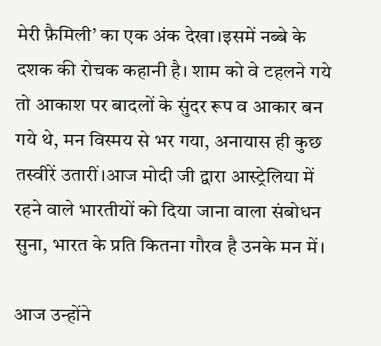मेरी फ़ैमिली’ का एक अंक देखा।इसमें नब्बे के दशक की रोचक कहानी है। शाम को वे टहलने गये तो आकाश पर बादलों के सुंदर रूप व आकार बन गये थे, मन विस्मय से भर गया, अनायास ही कुछ तस्वीरें उतारीं।आज मोदी जी द्वारा आस्ट्रेलिया में रहने वाले भारतीयों को दिया जाना वाला संबोधन सुना, भारत के प्रति कितना गौरव है उनके मन में।

आज उन्होंने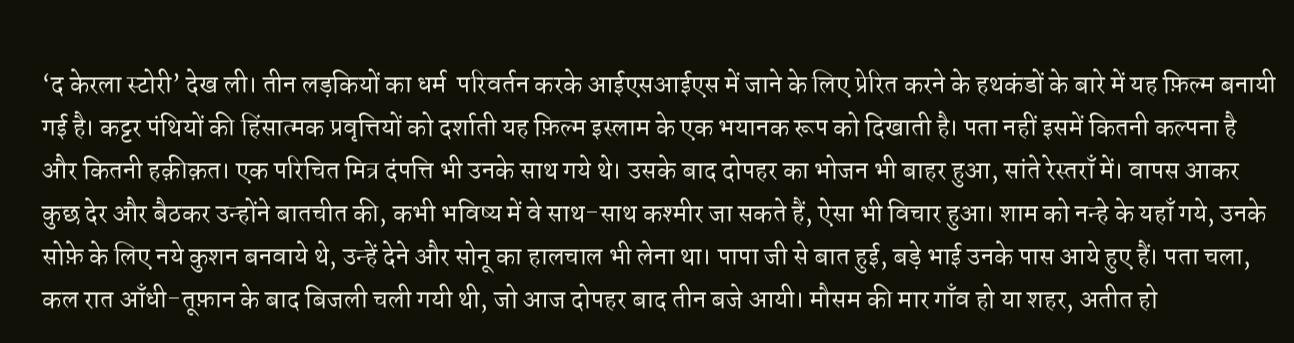‘द केरला स्टोरी’ देख ली। तीन लड़कियों का धर्म  परिवर्तन करके आईएसआईएस में जाने के लिए प्रेरित करने के हथकंडों के बारे में यह फ़िल्म बनायी गई है। कट्टर पंथियों की हिंसात्मक प्रवृत्तियों को दर्शाती यह फ़िल्म इस्लाम के एक भयानक रूप को दिखाती है। पता नहीं इसमें कितनी कल्पना है और कितनी हक़ीक़त। एक परिचित मित्र दंपत्ति भी उनके साथ गये थे। उसके बाद दोपहर का भोजन भी बाहर हुआ, सांते रेस्तराँ में। वापस आकर कुछ देर और बैठकर उन्होंने बातचीत की, कभी भविष्य में वे साथ-साथ कश्मीर जा सकते हैं, ऐसा भी विचार हुआ। शाम को नन्हे के यहाँ गये, उनके सोफ़े के लिए नये कुशन बनवाये थे, उन्हें देने और सोनू का हालचाल भी लेना था। पापा जी से बात हुई, बड़े भाई उनके पास आये हुए हैं। पता चला, कल रात आँधी-तूफ़ान के बाद बिजली चली गयी थी, जो आज दोपहर बाद तीन बजे आयी। मौसम की मार गाँव हो या शहर, अतीत हो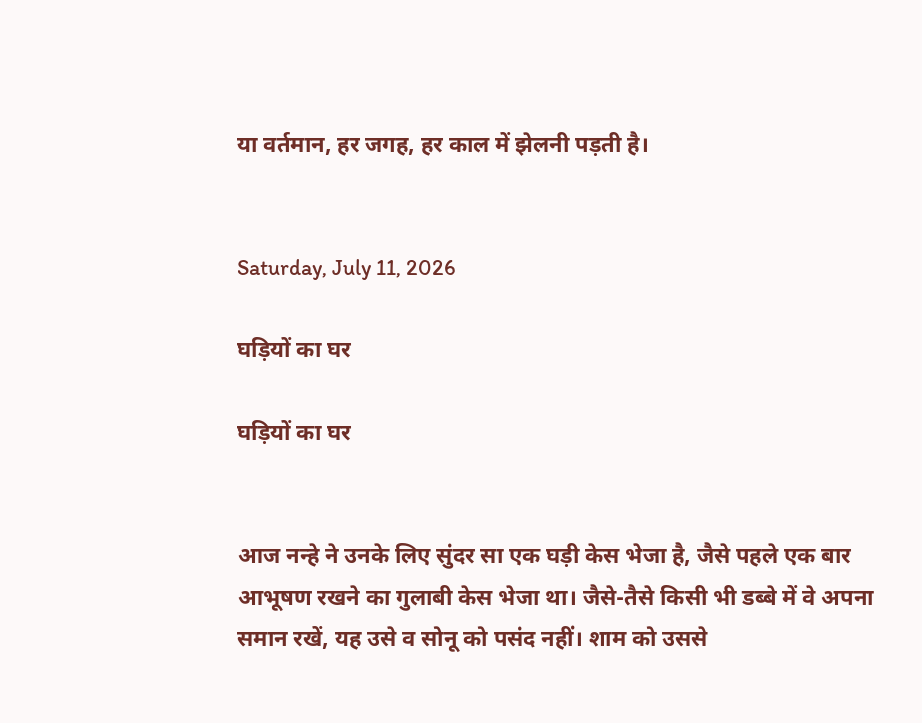या वर्तमान, हर जगह, हर काल में झेलनी पड़ती है।


Saturday, July 11, 2026

घड़ियों का घर

घड़ियों का घर


आज नन्हे ने उनके लिए सुंदर सा एक घड़ी केस भेजा है, जैसे पहले एक बार आभूषण रखने का गुलाबी केस भेजा था। जैसे-तैसे किसी भी डब्बे में वे अपना समान रखें, यह उसे व सोनू को पसंद नहीं। शाम को उससे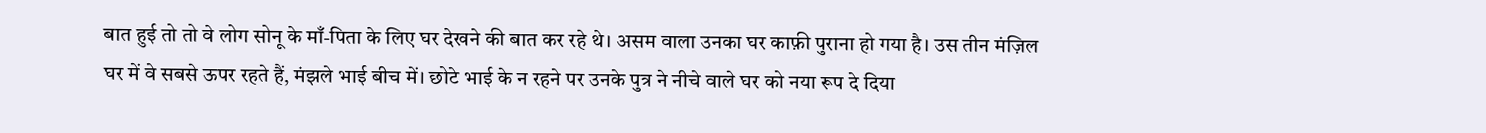बात हुई तो तो वे लोग सोनू के माँ-पिता के लिए घर देखने की बात कर रहे थे। असम वाला उनका घर काफ़ी पुराना हो गया है। उस तीन मंज़िल घर में वे सबसे ऊपर रहते हैं, मंझले भाई बीच में। छोटे भाई के न रहने पर उनके पुत्र ने नीचे वाले घर को नया रूप दे दिया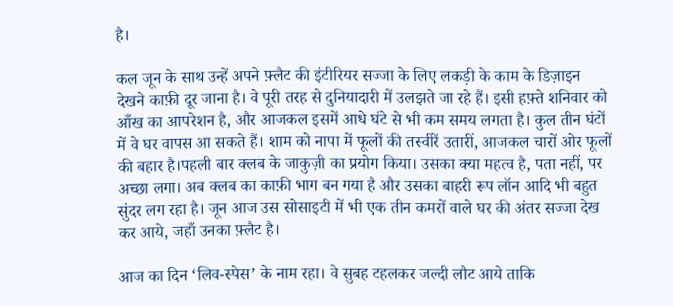है।

कल जून के साथ उन्हें अपने फ़्लैट की इंटीरियर सज्जा के लिए लकड़ी के काम के डिज़ाइन देखने काफ़ी दूर जाना है। वे पूरी तरह से दुनियादारी में उलझते जा रहे हैं। इसी हफ़्ते शनिवार को आँख का आपरेशन है, और आजकल इसमें आधे घंटे से भी कम समय लगता है। कुल तीन घंटों में वे घर वापस आ सकते हैं। शाम को नापा में फूलों की तस्वीरें उतारीं, आजकल चारों ओर फूलों की बहार है।पहली बार क्लब के जाकुज़ी का प्रयोग किया। उसका क्या महत्व है, पता नहीं, पर अच्छा लगा। अब क्लब का काफ़ी भाग बन गया है और उसका बाहरी रूप लॉन आदि भी बहुत सुंदर लग रहा है। जून आज उस सोसाइटी में भी एक तीन कमरों वाले घर की अंतर सज्जा देख कर आये, जहाँ उनका फ़्लैट है।

आज का दिन ‘लिव-स्पेस’ के नाम रहा। वे सुबह टहलकर जल्दी लौट आये ताकि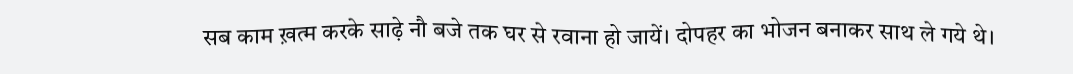सब काम ख़त्म करके साढ़े नौ बजे तक घर से रवाना हो जायें। दोपहर का भोजन बनाकर साथ ले गये थे।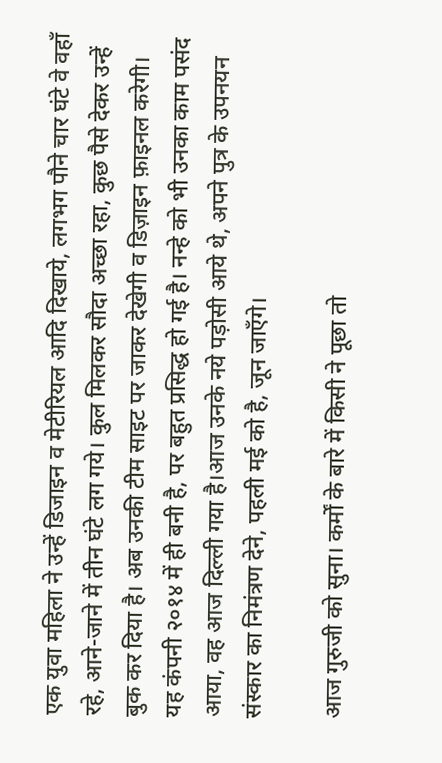एक युवा महिला ने उन्हें डिजाइन व मेटीरियल आदि दिखाये, लगभग पौने चार घंटे वे वहाँ रहे, आने-जाने में तीन घंटे लग गये। कुल मिलकर सौदा अच्छा रहा, कुछ पैसे देकर उन्हें बुक कर दिया है। अब उनकी टीम साइट पर जाकर देखेगी व डिज़ाइन फ़ाइनल करेगी। यह कंपनी २०१४ में ही बनी है, पर बहुत प्रसिद्ध हो गई है। नन्हे को भी उनका काम पसंद आया, वह आज दिल्ली गया है।आज उनके नये पड़ोसी आये थे, अपने पुत्र के उपनयन संस्कार का निमंत्रण देने, पहली मई को है, जून जाएँगे।

आज गुरुजी को सुना। कर्मों के बारे में किसी ने पूछा तो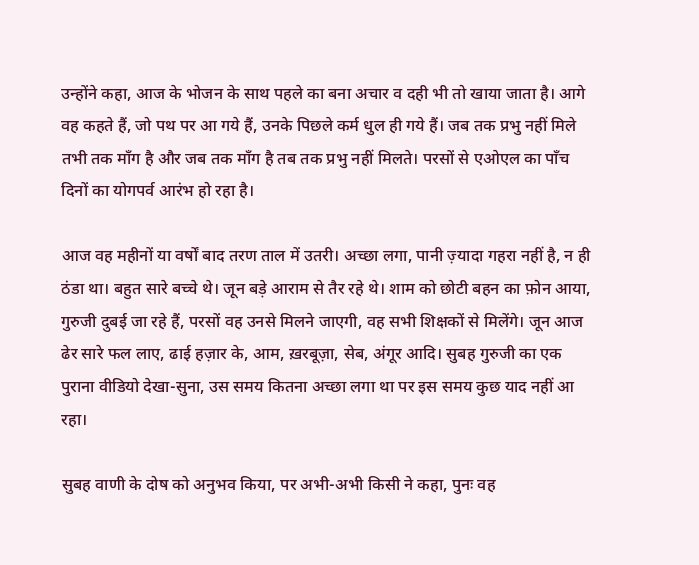उन्होंने कहा, आज के भोजन के साथ पहले का बना अचार व दही भी तो खाया जाता है। आगे वह कहते हैं, जो पथ पर आ गये हैं, उनके पिछले कर्म धुल ही गये हैं। जब तक प्रभु नहीं मिले तभी तक माँग है और जब तक माँग है तब तक प्रभु नहीं मिलते। परसों से एओएल का पाँच दिनों का योगपर्व आरंभ हो रहा है।

आज वह महीनों या वर्षों बाद तरण ताल में उतरी। अच्छा लगा, पानी ज़्यादा गहरा नहीं है, न ही ठंडा था। बहुत सारे बच्चे थे। जून बड़े आराम से तैर रहे थे। शाम को छोटी बहन का फ़ोन आया, गुरुजी दुबई जा रहे हैं, परसों वह उनसे मिलने जाएगी, वह सभी शिक्षकों से मिलेंगे। जून आज ढेर सारे फल लाए, ढाई हज़ार के, आम, ख़रबूज़ा, सेब, अंगूर आदि। सुबह गुरुजी का एक पुराना वीडियो देखा-सुना, उस समय कितना अच्छा लगा था पर इस समय कुछ याद नहीं आ रहा।

सुबह वाणी के दोष को अनुभव किया, पर अभी-अभी किसी ने कहा, पुनः वह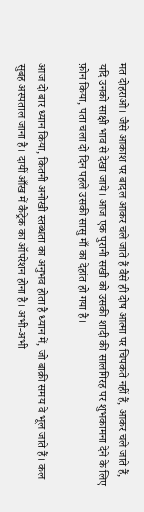मत दोहराओ। जैसे आकाश पर बादल आकर चले जाते हैं वैसे ही दोष आत्मा पर चिपकते नहीं हैं, आकर चले जाते हैं, यदि उनको साक्षी भाव से देखा जाये। आज एक पुरानी सखी को उसकी शादी की सालगिरह पर शुभकामना देने के लिए फ़ोन किया, पता चला दो दिन पहले उसकी सासु माँ का देहांत हो गया है।

आज दो बार ध्यान किया, कितनी अनोखी स्तब्धता का अनुभव होता है ध्यान में, जो बाक़ी समय वे भूल जाते हैं। कल सुबह अस्पताल जाना है। दायीं आँख में कैट्रेक का ऑपरेशन होना है। अभी-अभी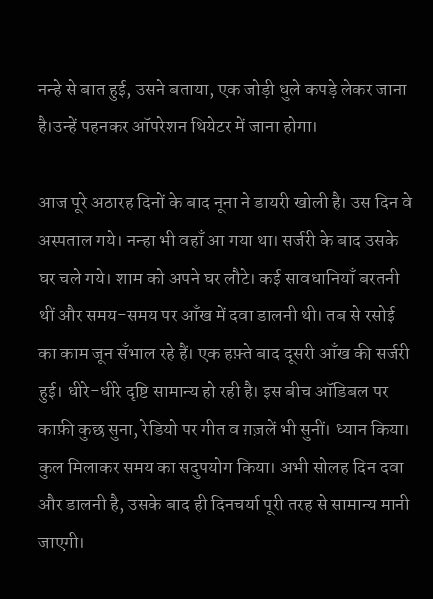नन्हे से बात हुई, उसने बताया, एक जोड़ी धुले कपड़े लेकर जाना है।उन्हें पहनकर ऑपरेशन थियेटर में जाना होगा।

आज पूरे अठारह दिनों के बाद नूना ने डायरी खोली है। उस दिन वे अस्पताल गये। नन्हा भी वहाँ आ गया था। सर्जरी के बाद उसके घर चले गये। शाम को अपने घर लौटे। कई सावधानियाँ बरतनी थीं और समय-समय पर आँख में दवा डालनी थी। तब से रसोई का काम जून सँभाल रहे हैं। एक हफ़्ते बाद दूसरी आँख की सर्जरी हुई। धीरे-धीरे दृष्टि सामान्य हो रही है। इस बीच ऑडिबल पर काफ़ी कुछ सुना, रेडियो पर गीत व ग़ज़लें भी सुनीं। ध्यान किया। कुल मिलाकर समय का सदुपयोग किया। अभी सोलह दिन दवा और डालनी है, उसके बाद ही दिनचर्या पूरी तरह से सामान्य मानी जाएगी।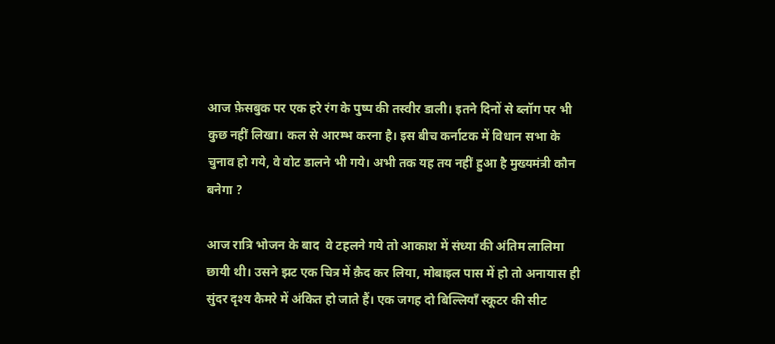आज फ़ेसबुक पर एक हरे रंग के पुष्प की तस्वीर डाली। इतने दिनों से ब्लॉग पर भी कुछ नहीं लिखा। कल से आरम्भ करना है। इस बीच कर्नाटक में विधान सभा के चुनाव हो गये, वे वोट डालने भी गये। अभी तक यह तय नहीं हुआ है मुख्यमंत्री कौन बनेगा ?

आज रात्रि भोजन के बाद  वे टहलने गये तो आकाश में संध्या की अंतिम लालिमा छायी थी। उसने झट एक चित्र में क़ैद कर लिया, मोबाइल पास में हो तो अनायास ही सुंदर दृश्य कैमरे में अंकित हो जाते हैं। एक जगह दो बिल्लियाँ स्कूटर की सीट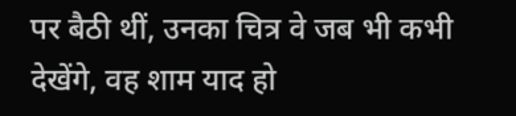पर बैठी थीं, उनका चित्र वे जब भी कभी देखेंगे, वह शाम याद हो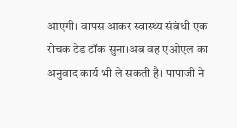आएगी। वापस आकर स्वास्थ्य संबंधी एक रोचक टेड टॉक सुना।अब वह एओएल का अनुवाद कार्य भी ले सकती है। पापाजी ने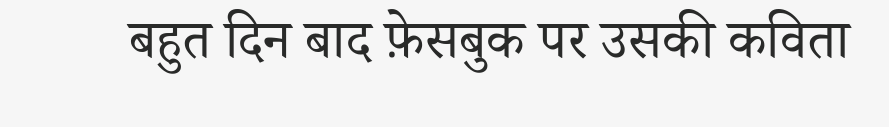बहुत दिन बाद फ़ेसबुक पर उसकी कविता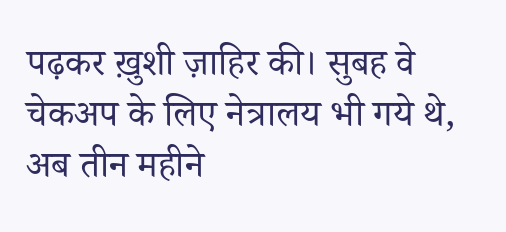पढ़कर ख़ुशी ज़ाहिर की। सुबह वे चेकअप के लिए नेत्रालय भी गये थे, अब तीन महीने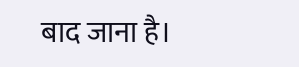बाद जाना है।